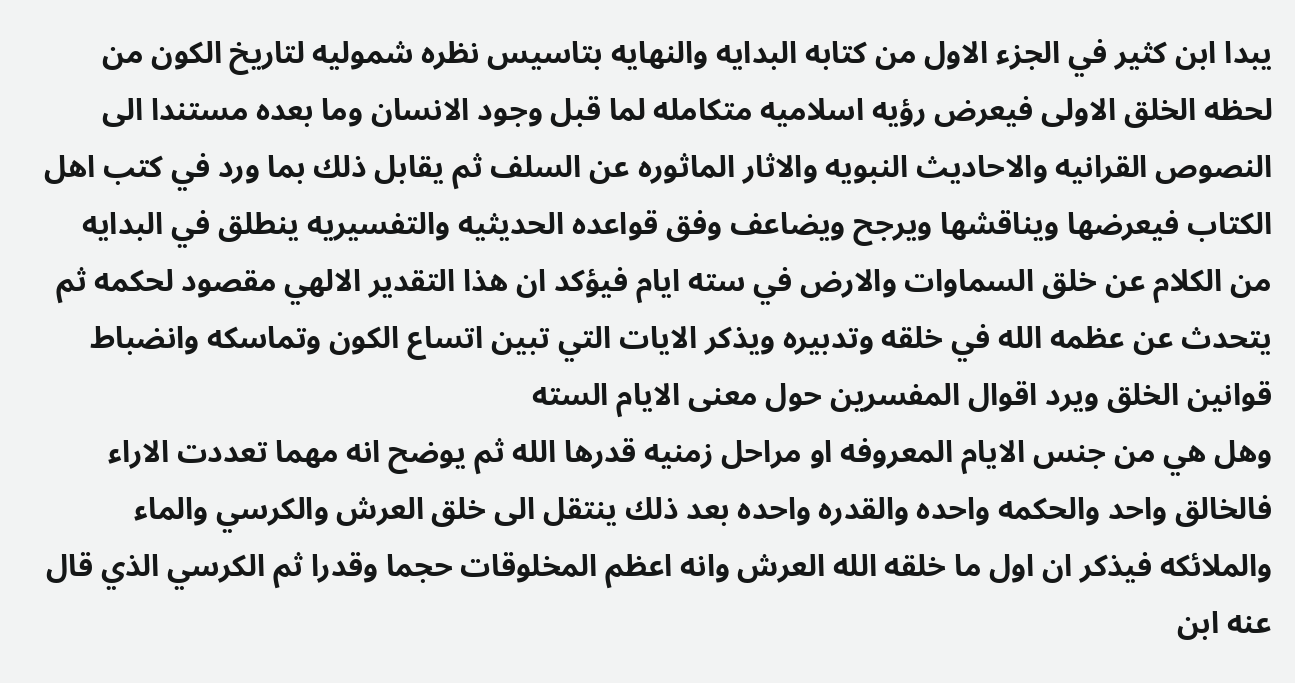يبدا ابن كثير في الجزء الاول من كتابه البدايه والنهايه بتاسيس نظره شموليه لتاريخ الكون من لحظه الخلق الاولى فيعرض رؤيه اسلاميه متكامله لما قبل وجود الانسان وما بعده مستندا الى النصوص القرانيه والاحاديث النبويه والاثار الماثوره عن السلف ثم يقابل ذلك بما ورد في كتب اهل الكتاب فيعرضها ويناقشها ويرجح ويضاعف وفق قواعده الحديثيه والتفسيريه ينطلق في البدايه من الكلام عن خلق السماوات والارض في سته ايام فيؤكد ان هذا التقدير الالهي مقصود لحكمه ثم يتحدث عن عظمه الله في خلقه وتدبيره ويذكر الايات التي تبين اتساع الكون وتماسكه وانضباط قوانين الخلق ويرد اقوال المفسرين حول معنى الايام السته
وهل هي من جنس الايام المعروفه او مراحل زمنيه قدرها الله ثم يوضح انه مهما تعددت الاراء فالخالق واحد والحكمه واحده والقدره واحده بعد ذلك ينتقل الى خلق العرش والكرسي والماء والملائكه فيذكر ان اول ما خلقه الله العرش وانه اعظم المخلوقات حجما وقدرا ثم الكرسي الذي قال عنه ابن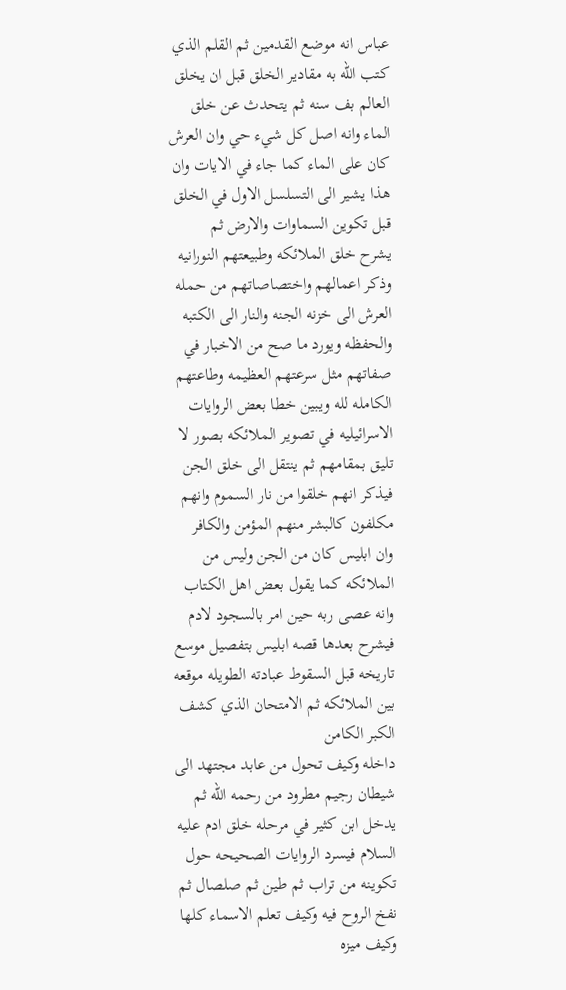عباس انه موضع القدمين ثم القلم الذي كتب الله به مقادير الخلق قبل ان يخلق العالم بف سنه ثم يتحدث عن خلق الماء وانه اصل كل شيء حي وان العرش كان على الماء كما جاء في الايات وان هذا يشير الى التسلسل الاول في الخلق قبل تكوين السماوات والارض ثم
يشرح خلق الملائكه وطبيعتهم النورانيه وذكر اعمالهم واختصاصاتهم من حمله العرش الى خزنه الجنه والنار الى الكتبه والحفظه ويورد ما صح من الاخبار في صفاتهم مثل سرعتهم العظيمه وطاعتهم الكامله لله ويبين خطا بعض الروايات الاسرائيليه في تصوير الملائكه بصور لا تليق بمقامهم ثم ينتقل الى خلق الجن فيذكر انهم خلقوا من نار السموم وانهم مكلفون كالبشر منهم المؤمن والكافر وان ابليس كان من الجن وليس من الملائكه كما يقول بعض اهل الكتاب وانه عصى ربه حين امر بالسجود لادم فيشرح بعدها قصه ابليس بتفصيل موسع تاريخه قبل السقوط عبادته الطويله موقعه بين الملائكه ثم الامتحان الذي كشف الكبر الكامن
داخله وكيف تحول من عابد مجتهد الى شيطان رجيم مطرود من رحمه الله ثم يدخل ابن كثير في مرحله خلق ادم عليه السلام فيسرد الروايات الصحيحه حول تكوينه من تراب ثم طين ثم صلصال ثم نفخ الروح فيه وكيف تعلم الاسماء كلها وكيف ميزه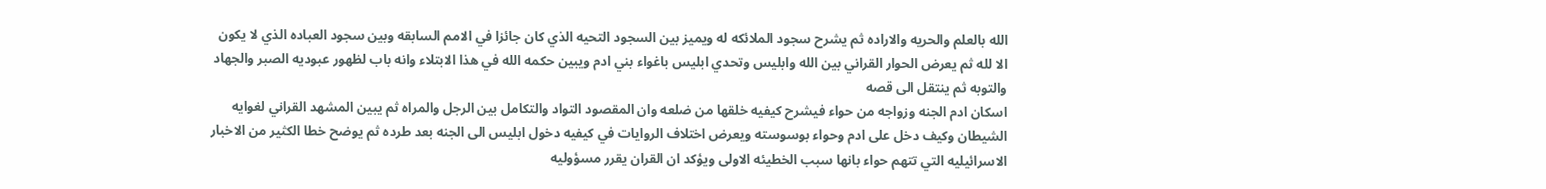الله بالعلم والحريه والاراده ثم يشرح سجود الملائكه له ويميز بين السجود التحيه الذي كان جائزا في الامم السابقه وبين سجود العباده الذي لا يكون الا لله ثم يعرض الحوار القراني بين الله وابليس وتحدي ابليس باغواء بني ادم ويبين حكمه الله في هذا الابتلاء وانه باب لظهور عبوديه الصبر والجهاد والتوبه ثم ينتقل الى قصه
اسكان ادم الجنه وزواجه من حواء فيشرح كيفيه خلقها من ضلعه وان المقصود التواد والتكامل بين الرجل والمراه ثم يبين المشهد القراني لغوايه الشيطان وكيف دخل على ادم وحواء بوسوسته ويعرض اختلاف الروايات في كيفيه دخول ابليس الى الجنه بعد طرده ثم يوضح خطا الكثير من الاخبار الاسرائيليه التي تتهم حواء بانها سبب الخطيئه الاولى ويؤكد ان القران يقرر مسؤوليه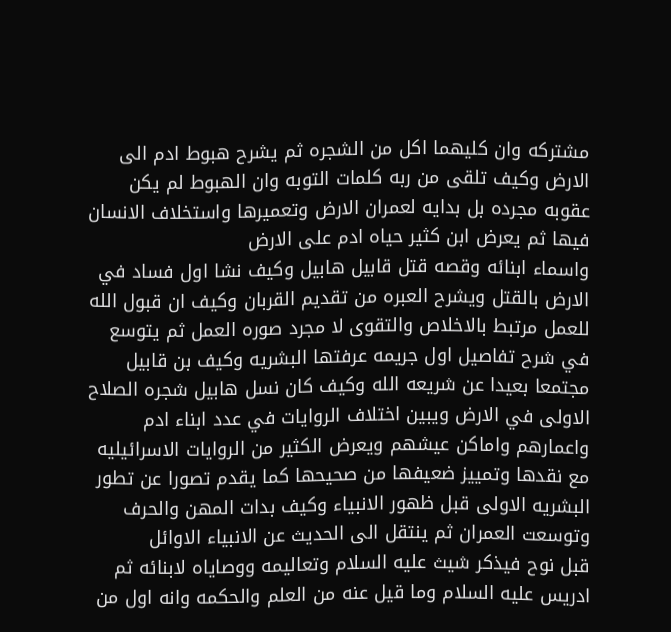مشتركه وان كليهما اكل من الشجره ثم يشرح هبوط ادم الى الارض وكيف تلقى من ربه كلمات التوبه وان الهبوط لم يكن عقوبه مجرده بل بدايه لعمران الارض وتعميرها واستخلاف الانسان فيها ثم يعرض ابن كثير حياه ادم على الارض
واسماء ابنائه وقصه قتل قابيل هابيل وكيف نشا اول فساد في الارض بالقتل ويشرح العبره من تقديم القربان وكيف ان قبول الله للعمل مرتبط بالاخلاص والتقوى لا مجرد صوره العمل ثم يتوسع في شرح تفاصيل اول جريمه عرفتها البشريه وكيف بن قابيل مجتمعا بعيدا عن شريعه الله وكيف كان نسل هابيل شجره الصلاح الاولى في الارض ويبين اختلاف الروايات في عدد ابناء ادم واعمارهم واماكن عيشهم ويعرض الكثير من الروايات الاسرائيليه مع نقدها وتمييز ضعيفها من صحيحها كما يقدم تصورا عن تطور البشريه الاولى قبل ظهور الانبياء وكيف بدات المهن والحرف وتوسعت العمران ثم ينتقل الى الحديث عن الانبياء الاوائل
قبل نوح فيذكر شيث عليه السلام وتعاليمه ووصاياه لابنائه ثم ادريس عليه السلام وما قيل عنه من العلم والحكمه وانه اول من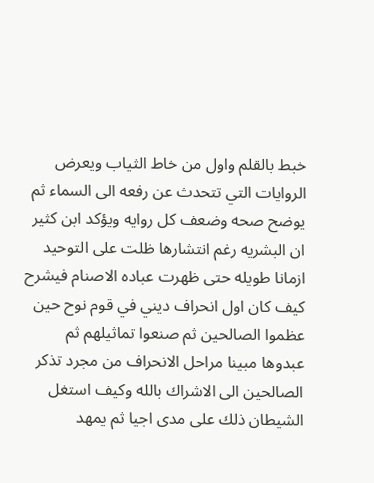خبط بالقلم واول من خاط الثياب ويعرض الروايات التي تتحدث عن رفعه الى السماء ثم يوضح صحه وضعف كل روايه ويؤكد ابن كثير ان البشريه رغم انتشارها ظلت على التوحيد ازمانا طويله حتى ظهرت عباده الاصنام فيشرح كيف كان اول انحراف ديني في قوم نوح حين عظموا الصالحين ثم صنعوا تماثيلهم ثم عبدوها مبينا مراحل الانحراف من مجرد تذكر الصالحين الى الاشراك بالله وكيف استغل الشيطان ذلك على مدى اجيا ثم يمهد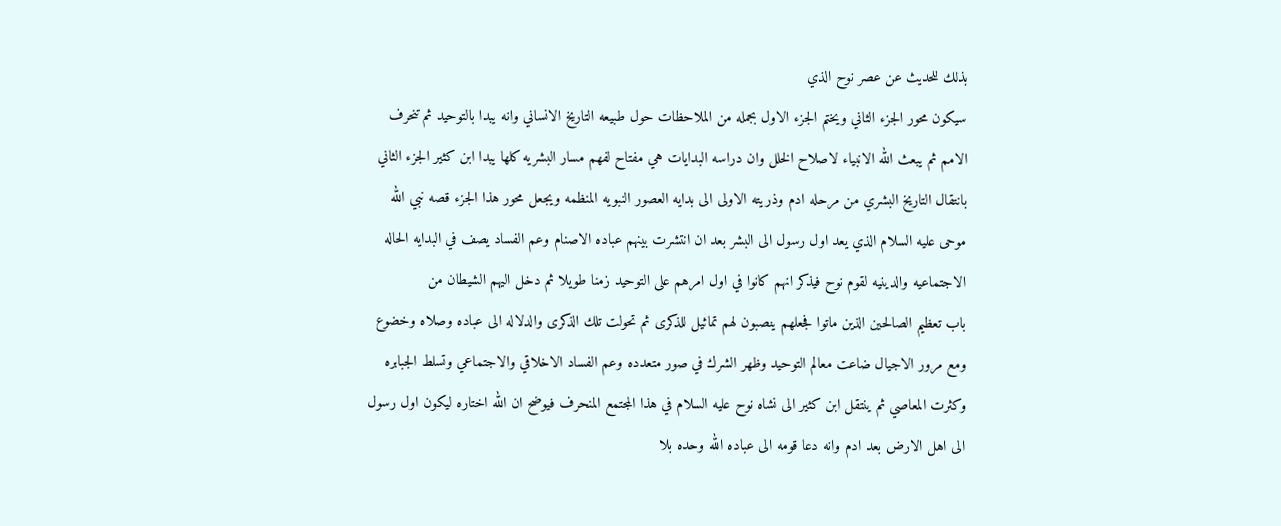بذلك للحديث عن عصر نوح الذي
سيكون محور الجزء الثاني ويختم الجزء الاول بجمله من الملاحظات حول طبيعه التاريخ الانساني وانه يبدا بالتوحيد ثم تنحرف الامم ثم يبعث الله الانبياء لاصلاح الخلل وان دراسه البدايات هي مفتاح لفهم مسار البشريه كلها يبدا ابن كثير الجزء الثاني بانتقال التاريخ البشري من مرحله ادم وذريته الاولى الى بدايه العصور النبويه المنظمه ويجعل محور هذا الجزء قصه نبي الله موحى عليه السلام الذي يعد اول رسول الى البشر بعد ان انتشرت بينهم عباده الاصنام وعم الفساد يصف في البدايه الحاله الاجتماعيه والدينيه لقوم نوح فيذكر انهم كانوا في اول امرهم على التوحيد زمنا طويلا ثم دخل اليهم الشيطان من
باب تعظيم الصالحين الذين ماتوا فجعلهم ينصبون لهم تماثيل للذكرى ثم تحولت تلك الذكرى والدلاله الى عباده وصلاه وخضوع ومع مرور الاجيال ضاعت معالم التوحيد وظهر الشرك في صور متعدده وعم الفساد الاخلاقي والاجتماعي وتسلط الجبابره وكثرت المعاصي ثم ينتقل ابن كثير الى نشاه نوح عليه السلام في هذا المجتمع المنحرف فيوضح ان الله اختاره ليكون اول رسول الى اهل الارض بعد ادم وانه دعا قومه الى عباده الله وحده بلا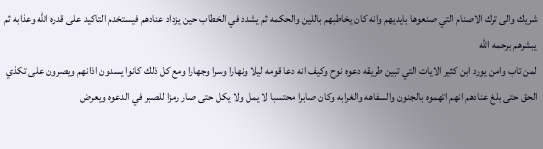شريك والى ترك الاصنام التي صنعوها بايديهم وانه كان يخاطبهم باللين والحكمه ثم يشدد في الخطاب حين يزداد عنادهم فيستخدم التاكيد على قدره الله وعذابه ثم يبشرهم برحمه الله
لمن تاب وامن يورد ابن كثير الايات التي تبين طريقه دعوه نوح وكيف انه دعا قومه ليلا ونهارا وسرا وجهارا ومع كل ذلك كانوا يسدون اذانهم ويصرون على تكذي الحق حتى بلغ عنادهم انهم اتهموه بالجنون والسفاهه والغرابه وكان صابرا محتسبا لا يمل ولا يكل حتى صار رمزا للصبر في الدعوه ويعرض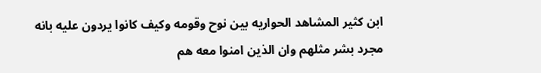ابن كثير المشاهد الحواريه بين نوح وقومه وكيف كانوا يردون عليه بانه مجرد بشر مثلهم وان الذين امنوا معه هم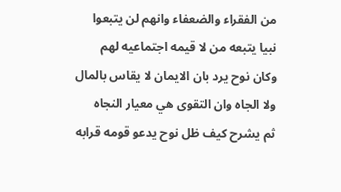من الفقراء والضعفاء وانهم لن يتبعوا نبيا يتبعه من لا قيمه اجتماعيه لهم وكان نوح يرد بان الايمان لا يقاس بالمال ولا الجاه وان التقوى هي معيار النجاه
ثم يشرح كيف ظل نوح يدعو قومه قرابه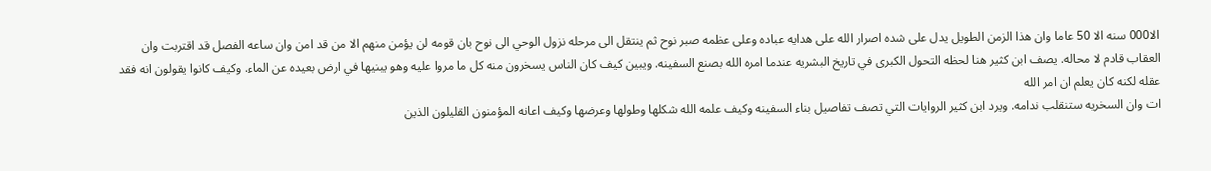الا000 سنه الا 50 عاما وان هذا الزمن الطويل يدل على شده اصرار الله على هدايه عباده وعلى عظمه صبر نوح ثم ينتقل الى مرحله نزول الوحي الى نوح بان قومه لن يؤمن منهم الا من قد امن وان ساعه الفصل قد اقتربت وان العقاب قادم لا محاله. يصف ابن كثير هنا لحظه التحول الكبرى في تاريخ البشريه عندما امره الله بصنع السفينه. ويبين كيف كان الناس يسخرون منه كل ما مروا عليه وهو يبنيها في ارض بعيده عن الماء. وكيف كانوا يقولون انه فقد عقله لكنه كان يعلم ان امر الله
ات وان السخريه ستنقلب ندامه. ويرد ابن كثير الروايات التي تصف تفاصيل بناء السفينه وكيف علمه الله شكلها وطولها وعرضها وكيف اعانه المؤمنون القليلون الذين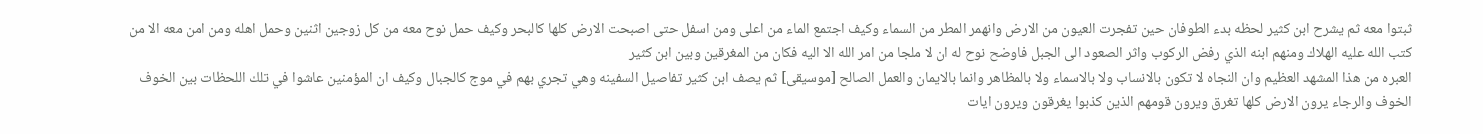ثبتوا معه ثم يشرح ابن كثير لحظه بدء الطوفان حين تفجرت العيون من الارض وانهمر المطر من السماء وكيف اجتمع الماء من اعلى ومن اسفل حتى اصبحت الارض كلها كالبحر وكيف حمل نوح معه من كل زوجين اثنين وحمل اهله ومن امن معه الا من كتب الله عليه الهلاك ومنهم ابنه الذي رفض الركوب واثر الصعود الى الجبل فاوضح نوح له ان لا ملجا من امر الله الا اليه فكان من المغرقين وبين ابن كثير
العبره من هذا المشهد العظيم وان النجاه لا تكون بالانساب ولا بالاسماء ولا بالمظاهر وانما بالايمان والعمل الصالح [موسيقى] ثم يصف ابن كثير تفاصيل السفينه وهي تجري بهم في موج كالجبال وكيف ان المؤمنين عاشوا في تلك اللحظات بين الخوف الخوف والرجاء يرون الارض كلها تغرق ويرون قومهم الذين كذبوا يغرقون ويرون ايات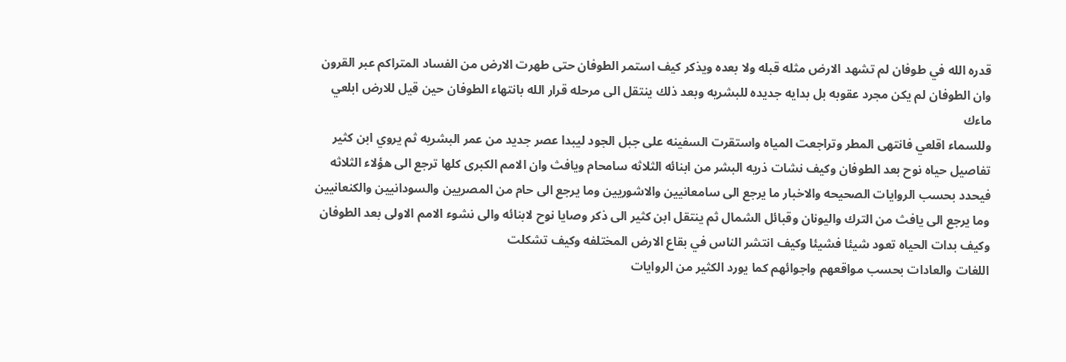قدره الله في طوفان لم تشهد الارض مثله قبله ولا بعده ويذكر كيف استمر الطوفان حتى طهرت الارض من الفساد المتراكم عبر القرون وان الطوفان لم يكن مجرد عقوبه بل بدايه جديده للبشريه وبعد ذلك ينتقل الى مرحله قرار الله بانتهاء الطوفان حين قيل للارض ابلعي ماءك
وللسماء اقلعي فانتهى المطر وتراجعت المياه واستقرت السفينه على جبل الجود ليبدا عصر جديد من عمر البشريه ثم يروي ابن كثير تفاصيل حياه نوح بعد الطوفان وكيف نشات ذريه البشر من ابنائه الثلاثه سامحام ويافث وان الامم الكبرى كلها ترجع الى هؤلاء الثلاثه فيحدد بحسب الروايات الصحيحه والاخبار ما يرجع الى سامعانيين والاشوريين وما يرجع الى حام من المصريين والسودانيين والكنعانيين وما يرجع الى يافث من الترك واليونان وقبائل الشمال ثم ينتقل ابن كثير الى ذكر وصايا نوح لابنائه والى نشوء الامم الاولى بعد الطوفان وكيف بدات الحياه تعود شيئا فشيئا وكيف انتشر الناس في بقاع الارض المختلفه وكيف تشكلت
اللغات والعادات بحسب مواقعهم واجوائهم كما يورد الكثير من الروايات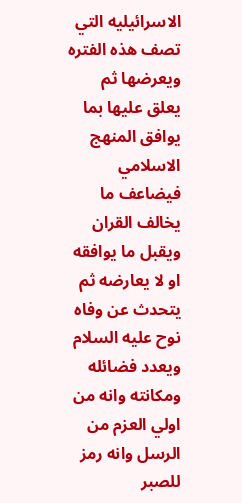الاسرائيليه التي تصف هذه الفتره ويعرضها ثم يعلق عليها بما يوافق المنهج الاسلامي فيضاعف ما يخالف القران ويقبل ما يوافقه او لا يعارضه ثم يتحدث عن وفاه نوح عليه السلام ويعدد فضائله ومكانته وانه من اولي العزم من الرسل وانه رمز للصبر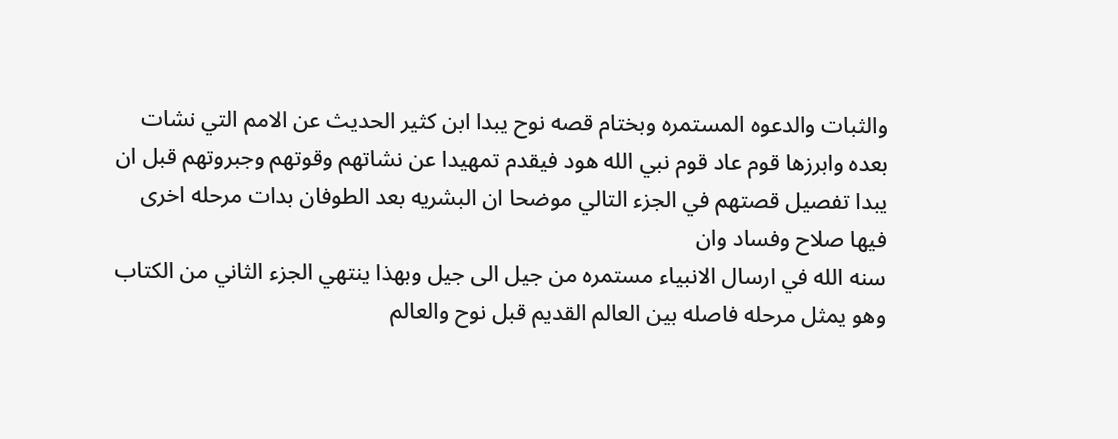والثبات والدعوه المستمره وبختام قصه نوح يبدا ابن كثير الحديث عن الامم التي نشات بعده وابرزها قوم عاد قوم نبي الله هود فيقدم تمهيدا عن نشاتهم وقوتهم وجبروتهم قبل ان يبدا تفصيل قصتهم في الجزء التالي موضحا ان البشريه بعد الطوفان بدات مرحله اخرى فيها صلاح وفساد وان
سنه الله في ارسال الانبياء مستمره من جيل الى جيل وبهذا ينتهي الجزء الثاني من الكتاب وهو يمثل مرحله فاصله بين العالم القديم قبل نوح والعالم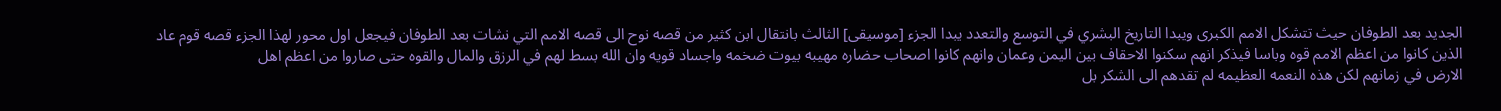الجديد بعد الطوفان حيث تتشكل الامم الكبرى ويبدا التاريخ البشري في التوسع والتعدد يبدا الجزء [موسيقى] الثالث بانتقال ابن كثير من قصه نوح الى قصه الامم التي نشات بعد الطوفان فيجعل اول محور لهذا الجزء قصه قوم عاد الذين كانوا من اعظم الامم قوه وباسا فيذكر انهم سكنوا الاحقاف بين اليمن وعمان وانهم كانوا اصحاب حضاره مهيبه بيوت ضخمه واجساد قويه وان الله بسط لهم في الرزق والمال والقوه حتى صاروا من اعظم اهل
الارض في زمانهم لكن هذه النعمه العظيمه لم تقدهم الى الشكر بل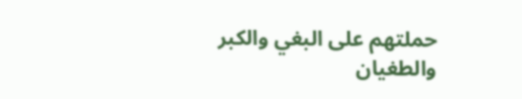حملتهم على البغي والكبر والطغيان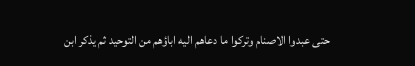حتى عبدوا الاصنام وتركوا ما دعاهم اليه اباؤهم من التوحيد ثم يذكر ابن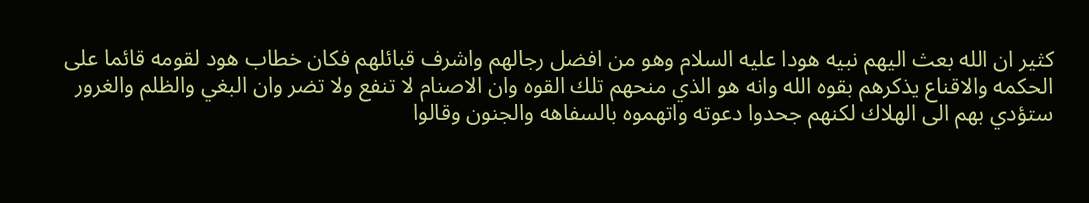كثير ان الله بعث اليهم نبيه هودا عليه السلام وهو من افضل رجالهم واشرف قبائلهم فكان خطاب هود لقومه قائما على الحكمه والاقناع يذكرهم بقوه الله وانه هو الذي منحهم تلك القوه وان الاصنام لا تنفع ولا تضر وان البغي والظلم والغرور ستؤدي بهم الى الهلاك لكنهم جحدوا دعوته واتهموه بالسفاهه والجنون وقالوا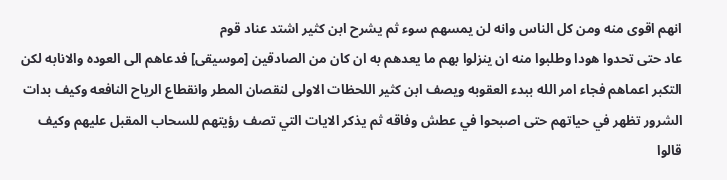انهم اقوى منه ومن كل الناس وانه لن يمسهم سوء ثم يشرح ابن كثير اشتد عناد قوم
عاد حتى تحدوا هودا وطلبوا منه ان ينزلوا بهم ما يعدهم به ان كان من الصادقين [موسيقى] فدعاهم الى العوده والانابه لكن التكبر اعماهم فجاء امر الله ببدء العقوبه ويصف ابن كثير اللحظات الاولى لنقصان المطر وانقطاع الرياح النافعه وكيف بدات الشرور تظهر في حياتهم حتى اصبحوا في عطش وفاقه ثم يذكر الايات التي تصف رؤيتهم للسحاب المقبل عليهم وكيف قالوا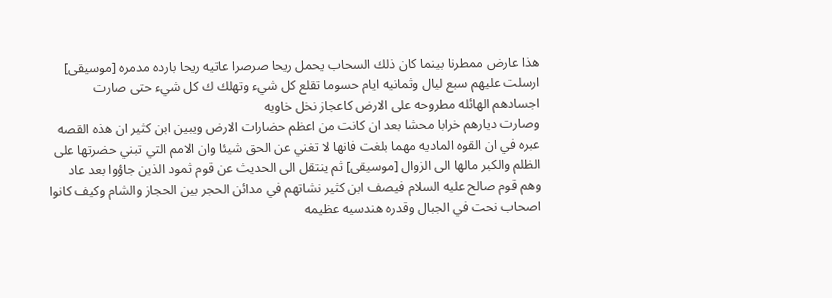هذا عارض ممطرنا بينما كان ذلك السحاب يحمل ريحا صرصرا عاتيه ريحا بارده مدمره [موسيقى] ارسلت عليهم سبع ليال وثمانيه ايام حسوما تقلع كل شيء وتهلك ك كل شيء حتى صارت اجسادهم الهائله مطروحه على الارض كاعجاز نخل خاويه
وصارت ديارهم خرابا محشا بعد ان كانت من اعظم حضارات الارض ويبين ابن كثير ان هذه القصه عبره في ان القوه الماديه مهما بلغت فانها لا تغني عن الحق شيئا وان الامم التي تبني حضرتها على الظلم والكبر مالها الى الزوال [موسيقى] ثم ينتقل الى الحديث عن قوم ثمود الذين جاؤوا بعد عاد وهم قوم صالح عليه السلام فيصف ابن كثير نشاتهم في مدائن الحجر بين الحجاز والشام وكيف كانوا اصحاب نحت في الجبال وقدره هندسيه عظيمه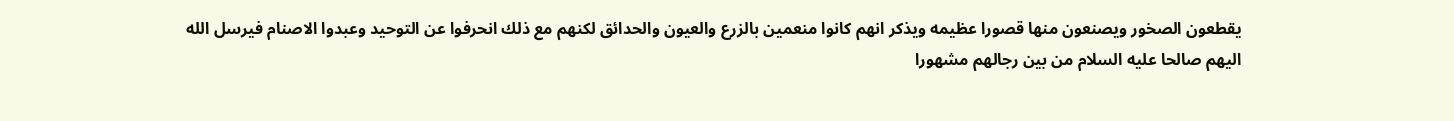يقطعون الصخور ويصنعون منها قصورا عظيمه ويذكر انهم كانوا منعمين بالزرع والعيون والحدائق لكنهم مع ذلك انحرفوا عن التوحيد وعبدوا الاصنام فيرسل الله
اليهم صالحا عليه السلام من بين رجالهم مشهورا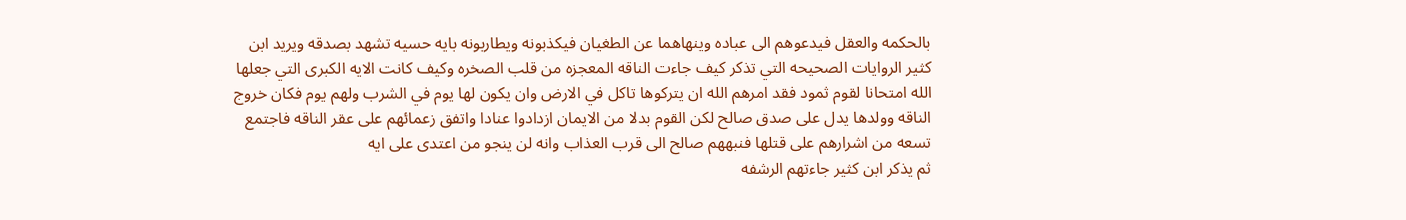بالحكمه والعقل فيدعوهم الى عباده وينهاهما عن الطغيان فيكذبونه ويطاربونه بايه حسيه تشهد بصدقه ويريد ابن كثير الروايات الصحيحه التي تذكر كيف جاءت الناقه المعجزه من قلب الصخره وكيف كانت الايه الكبرى التي جعلها الله امتحانا لقوم ثمود فقد امرهم الله ان يتركوها تاكل في الارض وان يكون لها يوم في الشرب ولهم يوم فكان خروج الناقه وولدها يدل على صدق صالح لكن القوم بدلا من الايمان ازدادوا عنادا واتفق زعمائهم على عقر الناقه فاجتمع تسعه من اشرارهم على قتلها فنبههم صالح الى قرب العذاب وانه لن ينجو من اعتدى على ايه
ثم يذكر ابن كثير جاءتهم الرشفه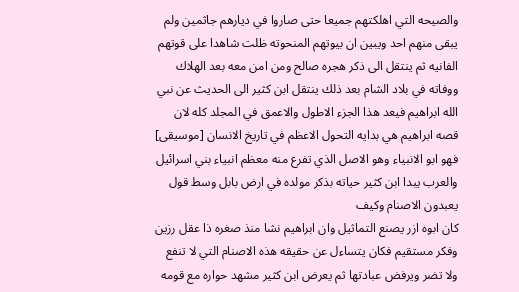والصيحه التي اهلكتهم جميعا حتى صاروا في ديارهم جاثمين ولم يبقى منهم احد ويبين ان بيوتهم المنحوته ظلت شاهدا على قوتهم الفانيه ثم ينتقل الى ذكر هجره صالح ومن امن معه بعد الهلاك ووفاته في بلاد الشام بعد ذلك ينتقل ابن كثير الى الحديث عن نبي الله ابراهيم فيعد هذا الجزء الاطول والاعمق في المجلد كله لان قصه ابراهيم هي بدايه التحول الاعظم في تاريخ الانسان [موسيقى] فهو ابو الانبياء وهو الاصل الذي تفرع منه معظم انبياء بني اسرائيل والعرب يبدا ابن كثير حياته بذكر مولده في ارض بابل وسط قول يعبدون الاصنام وكيف
كان ابوه ازر يصنع التماثيل وان ابراهيم نشا منذ صغره ذا عقل رزين وفكر مستقيم فكان يتساءل عن حقيقه هذه الاصنام التي لا تنفع ولا تضر ويرفض عبادتها ثم يعرض ابن كثير مشهد حواره مع قومه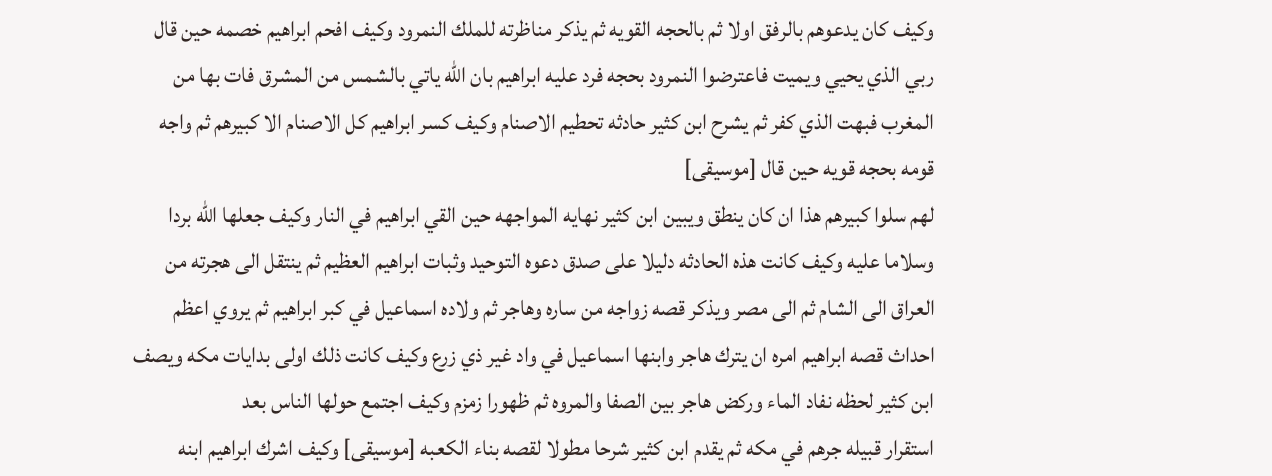وكيف كان يدعوهم بالرفق اولا ثم بالحجه القويه ثم يذكر مناظرته للملك النمرود وكيف افحم ابراهيم خصمه حين قال ربي الذي يحيي ويميت فاعترضوا النمرود بحجه فرد عليه ابراهيم بان الله ياتي بالشمس من المشرق فات بها من المغرب فبهت الذي كفر ثم يشرح ابن كثير حادثه تحطيم الاصنام وكيف كسر ابراهيم كل الاصنام الا كبيرهم ثم واجه قومه بحجه قويه حين قال [موسيقى]
لهم سلوا كبيرهم هذا ان كان ينطق ويبين ابن كثير نهايه المواجهه حين القي ابراهيم في النار وكيف جعلها الله بردا وسلاما عليه وكيف كانت هذه الحادثه دليلا على صدق دعوه التوحيد وثبات ابراهيم العظيم ثم ينتقل الى هجرته من العراق الى الشام ثم الى مصر ويذكر قصه زواجه من ساره وهاجر ثم ولاده اسماعيل في كبر ابراهيم ثم يروي اعظم احداث قصه ابراهيم امره ان يترك هاجر وابنها اسماعيل في واد غير ذي زرع وكيف كانت ذلك اولى بدايات مكه ويصف ابن كثير لحظه نفاد الماء وركض هاجر بين الصفا والمروه ثم ظهورا زمزم وكيف اجتمع حولها الناس بعد
استقرار قبيله جرهم في مكه ثم يقدم ابن كثير شرحا مطولا لقصه بناء الكعبه [موسيقى] وكيف اشرك ابراهيم ابنه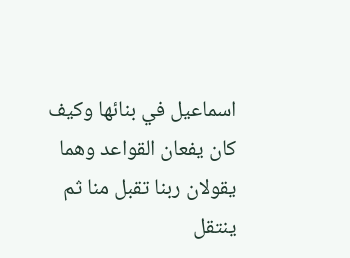اسماعيل في بنائها وكيف كان يفعان القواعد وهما يقولان ربنا تقبل منا ثم ينتقل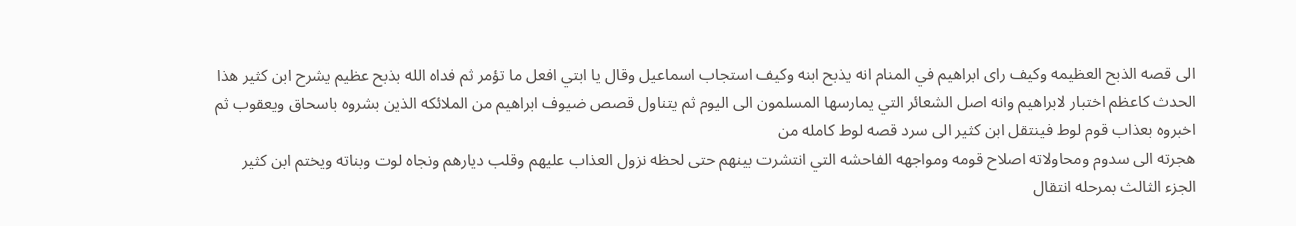الى قصه الذبح العظيمه وكيف راى ابراهيم في المنام انه يذبح ابنه وكيف استجاب اسماعيل وقال يا ابتي افعل ما تؤمر ثم فداه الله بذبح عظيم يشرح ابن كثير هذا الحدث كاعظم اختبار لابراهيم وانه اصل الشعائر التي يمارسها المسلمون الى اليوم ثم يتناول قصص ضيوف ابراهيم من الملائكه الذين بشروه باسحاق ويعقوب ثم اخبروه بعذاب قوم لوط فينتقل ابن كثير الى سرد قصه لوط كامله من
هجرته الى سدوم ومحاولاته اصلاح قومه ومواجهه الفاحشه التي انتشرت بينهم حتى لحظه نزول العذاب عليهم وقلب ديارهم ونجاه لوت وبناته ويختم ابن كثير الجزء الثالث بمرحله انتقال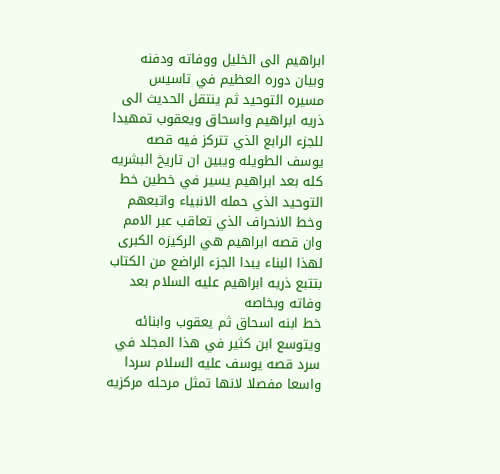ابراهيم الى الخليل ووفاته ودفنه وبيان دوره العظيم في تاسيس مسيره التوحيد ثم ينتقل الحديث الى ذريه ابراهيم واسحاق ويعقوب تمهيدا للجزء الرابع الذي تتركز فيه قصه يوسف الطويله ويبين ان تاريخ البشريه كله بعد ابراهيم يسير في خطين خط التوحيد الذي حمله الانبياء واتبعهم وخط الانحراف الذي تعاقب عبر الامم وان قصه ابراهيم هي الركيزه الكبرى لهذا البناء يبدا الجزء الراضع من الكتاب بتتبع ذريه ابراهيم عليه السلام بعد وفاته وبخاصه
خط ابنه اسحاق ثم يعقوب وابنائه ويتوسع ابن كثير في هذا المجلد في سرد قصه يوسف عليه السلام سردا واسعا مفصلا لانها تمثل مرحله مركزيه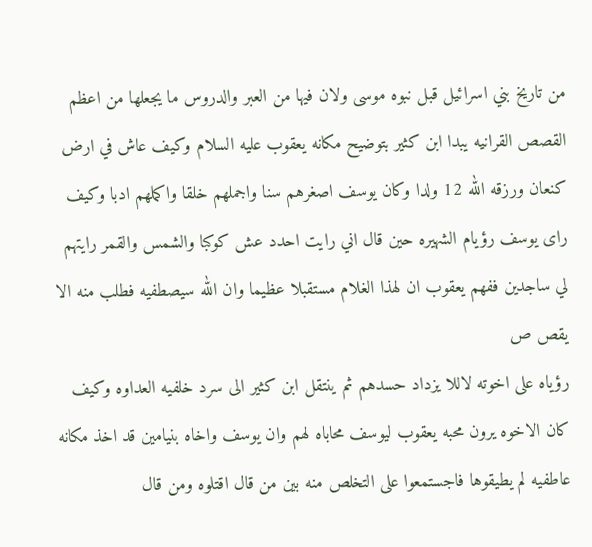من تاريخ بني اسرائيل قبل نبوه موسى ولان فيها من العبر والدروس ما يجعلها من اعظم القصص القرانيه يبدا ابن كثير بتوضيح مكانه يعقوب عليه السلام وكيف عاش في ارض كنعان ورزقه الله 12 ولدا وكان يوسف اصغرهم سنا واجملهم خلقا واكملهم ادبا وكيف راى يوسف رؤيام الشهيره حين قال اني رايت احدد عش كوكبا والشمس والقمر رايتهم لي ساجدين ففهم يعقوب ان لهذا الغلام مستقبلا عظيما وان الله سيصطفيه فطلب منه الا يقص ص
رؤياه على اخوته لاللا يزداد حسدهم ثم ينتقل ابن كثير الى سرد خلفيه العداوه وكيف كان الاخوه يرون محبه يعقوب ليوسف محاباه لهم وان يوسف واخاه بنيامين قد اخذ مكانه عاطفيه لم يطيقوها فاجستمعوا على التخلص منه بين من قال اقتلوه ومن قال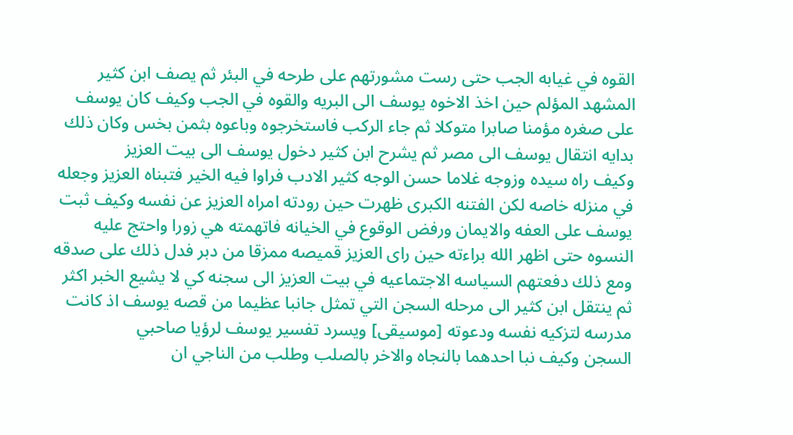القوه في غيابه الجب حتى رست مشورتهم على طرحه في البئر ثم يصف ابن كثير المشهد المؤلم حين اخذ الاخوه يوسف الى البريه والقوه في الجب وكيف كان يوسف على صغره مؤمنا صابرا متوكلا ثم جاء الركب فاستخرجوه وباعوه بثمن بخس وكان ذلك بدايه انتقال يوسف الى مصر ثم يشرح ابن كثير دخول يوسف الى بيت العزيز
وكيف راه سيده وزوجه غلاما حسن الوجه كثير الادب فراوا فيه الخير فتبناه العزيز وجعله في منزله خاصه لكن الفتنه الكبرى ظهرت حين رودته امراه العزيز عن نفسه وكيف ثبت يوسف على العفه والايمان ورفض الوقوع في الخيانه فاتهمته هي زورا واحتج عليه النسوه حتى اظهر الله براءته حين راى العزيز قميصه ممزقا من دبر فدل ذلك على صدقه ومع ذلك دفعتهم السياسه الاجتماعيه في بيت العزيز الى سجنه كي لا يشيع الخبر اكثر ثم ينتقل ابن كثير الى مرحله السجن التي تمثل جانبا عظيما من قصه يوسف اذ كانت مدرسه لتزكيه نفسه ودعوته [موسيقى] ويسرد تفسير يوسف لرؤيا صاحبي
السجن وكيف نبا احدهما بالنجاه والاخر بالصلب وطلب من الناجي ان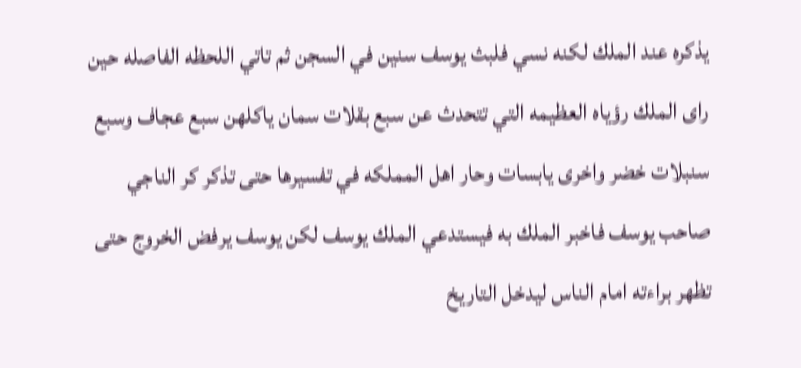يذكره عند الملك لكنه نسي فلبث يوسف سنين في السجن ثم تاتي اللحظه الفاصله حين راى الملك رؤياه العظيمه التي تتحدث عن سبع بقلات سمان ياكلهن سبع عجاف وسبع سنبلات خضر واخرى يابسات وحار اهل المملكه في تفسيرها حتى تذكر كر الناجي صاحب يوسف فاخبر الملك به فيستدعي الملك يوسف لكن يوسف يرفض الخروج حتى تظهر براءته امام الناس ليدخل التاريخ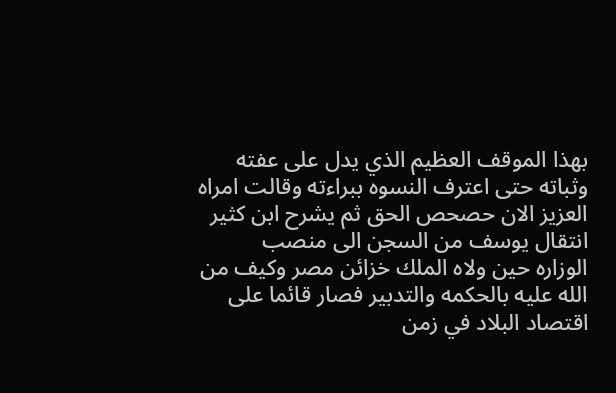بهذا الموقف العظيم الذي يدل على عفته وثباته حتى اعترف النسوه ببراءته وقالت امراه العزيز الان حصحص الحق ثم يشرح ابن كثير انتقال يوسف من السجن الى منصب
الوزاره حين ولاه الملك خزائن مصر وكيف من الله عليه بالحكمه والتدبير فصار قائما على اقتصاد البلاد في زمن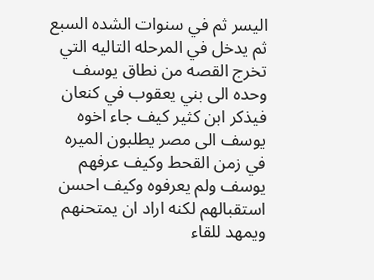اليسر ثم في سنوات الشده السبع ثم يدخل في المرحله التاليه التي تخرج القصه من نطاق يوسف وحده الى بني يعقوب في كنعان فيذكر ابن كثير كيف جاء اخوه يوسف الى مصر يطلبون الميره في زمن القحط وكيف عرفهم يوسف ولم يعرفوه وكيف احسن استقبالهم لكنه اراد ان يمتحنهم ويمهد للقاء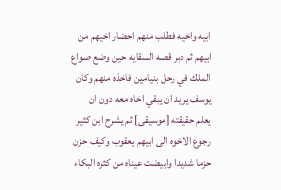ابيه واخيه فطلب منهم احضار اخيهم من ابيهم ثم دبر قصه السقايه حين وضع صواع الملك في رحل بنيامين فاخذه منهم وكان يوسف يريد ان يبقي اخاه معه دون ان
يعلم حقيقته [موسيقى] ثم يشرح ابن كثير رجوع الاخوه الى ابيهم يعقوب وكيف حزن حزما شديدا وابيضت عيناه من كثره البكاء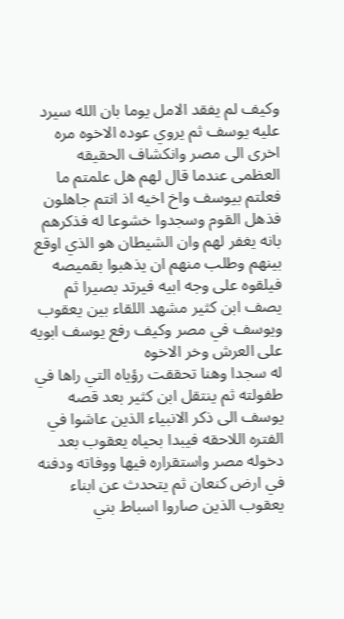وكيف لم يفقد الامل يوما بان الله سيرد عليه يوسف ثم يروي عوده الاخوه مره اخرى الى مصر وانكشاف الحقيقه العظمى عندما قال لهم هل علمتم ما فعلتم بيوسف واخ اخيه اذ انتم جاهلون فذهل القوم وسجدوا خشوعا له فذكرهم بانه يغفر لهم وان الشيطان هو الذي اوقع بينهم وطلب منهم ان يذهبوا بقميصه فيلقوه على وجه ابيه فيرتد بصيرا ثم يصف ابن كثير مشهد اللقاء بين يعقوب ويوسف في مصر وكيف رفع يوسف ابويه على العرش وخر الاخوه
له سجدا وهنا تحققت رؤياه التي راها في طفولته ثم ينتقل ابن كثير بعد قصه يوسف الى ذكر الانبياء الذين عاشوا في الفتره اللاحقه فيبدا بحياه يعقوب بعد دخوله مصر واستقراره فيها ووفاته ودفنه في ارض كنعان ثم يتحدث عن ابناء يعقوب الذين صاروا اسباط بني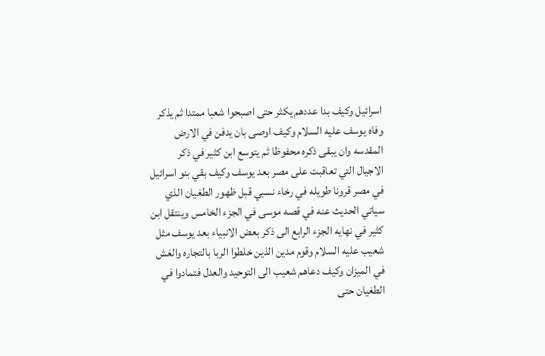اسرائيل وكيف بدا عددهم يكثر حتى اصبحوا شعبا ممتدا ثم يذكر وفاه يوسف عليه السلام وكيف اوصى بان يدفن في الارض المقدسه وان يبقى ذكره محفوظا ثم يتوسع ابن كثير في ذكر الاجيال التي تعاقبت على مصر بعد يوسف وكيف بقي بنو اسرائيل في مصر قرونا طويله في رخاء نسبي قبل ظهور الطغيان الذي
سياتي الحديث عنه في قصه موسى في الجزء الخامس وينتقل ابن كثير في نهايه الجزء الرابع الى ذكر بعض الانبياء بعد يوسف مثل شعيب عليه السلام وقوم مدين الذين خلطوا الربا بالتجاره والغش في الميزان وكيف دعاهم شعيب الى التوحيد والعدل فتمادوا في الطغيان حتى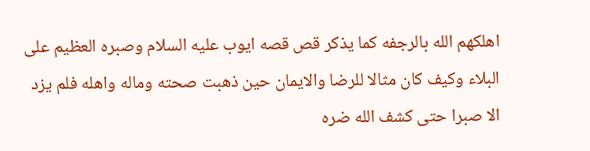اهلكهم الله بالرجفه كما يذكر قص قصه ايوب عليه السلام وصبره العظيم على البلاء وكيف كان مثالا للرضا والايمان حين ذهبت صحته وماله واهله فلم يزد الا صبرا حتى كشف الله ضره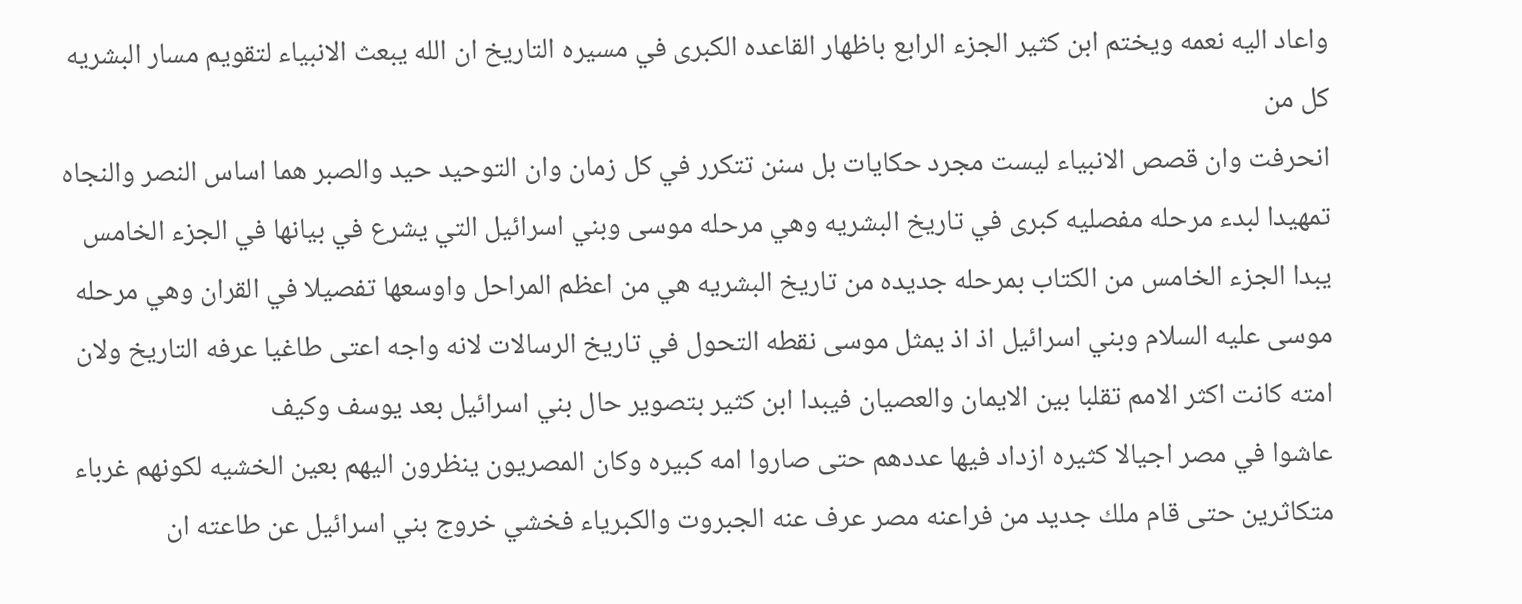واعاد اليه نعمه ويختم ابن كثير الجزء الرابع باظهار القاعده الكبرى في مسيره التاريخ ان الله يبعث الانبياء لتقويم مسار البشريه كل من
انحرفت وان قصص الانبياء ليست مجرد حكايات بل سنن تتكرر في كل زمان وان التوحيد حيد والصبر هما اساس النصر والنجاه تمهيدا لبدء مرحله مفصليه كبرى في تاريخ البشريه وهي مرحله موسى وبني اسرائيل التي يشرع في بيانها في الجزء الخامس يبدا الجزء الخامس من الكتاب بمرحله جديده من تاريخ البشريه هي من اعظم المراحل واوسعها تفصيلا في القران وهي مرحله موسى عليه السلام وبني اسرائيل اذ اذ يمثل موسى نقطه التحول في تاريخ الرسالات لانه واجه اعتى طاغيا عرفه التاريخ ولان امته كانت اكثر الامم تقلبا بين الايمان والعصيان فيبدا ابن كثير بتصوير حال بني اسرائيل بعد يوسف وكيف
عاشوا في مصر اجيالا كثيره ازداد فيها عددهم حتى صاروا امه كبيره وكان المصريون ينظرون اليهم بعين الخشيه لكونهم غرباء متكاثرين حتى قام ملك جديد من فراعنه مصر عرف عنه الجبروت والكبرياء فخشي خروج بني اسرائيل عن طاعته ان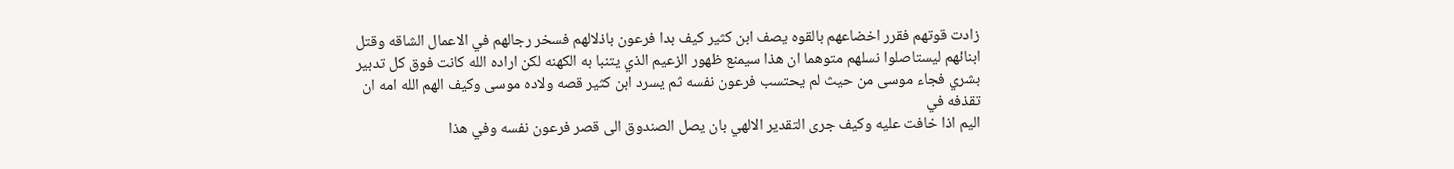زادت قوتهم فقرر اخضاعهم بالقوه يصف ابن كثير كيف بدا فرعون باذلالهم فسخر رجالهم في الاعمال الشاقه وقتل ابنائهم ليستاصلوا نسلهم متوهما ان هذا سيمنع ظهور الزعيم الذي يتنبا به الكهنه لكن اراده الله كانت فوق كل تدبير بشري فجاء موسى من حيث لم يحتسب فرعون نفسه ثم يسرد ابن كثير قصه ولاده موسى وكيف الهم الله امه ان تقذفه في
اليم اذا خافت عليه وكيف جرى التقدير الالهي بان يصل الصندوق الى قصر فرعون نفسه وفي هذا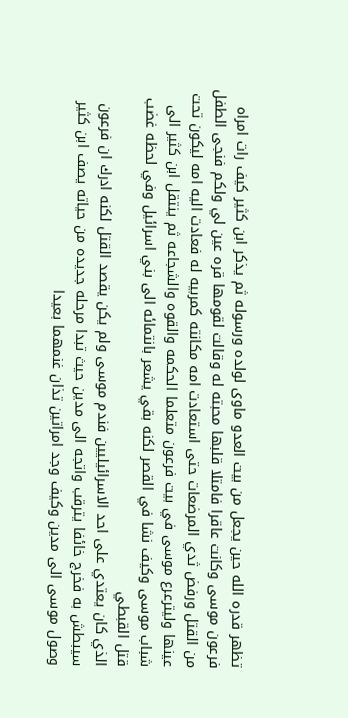تظهر قدره الله حين يجعل من بيت العدو ماوى لولده ورسوله ثم يذكر ابن كثير كيف رات امراه فرعون موسى وكانت عاقرا فامتلا قلبها محبته له وقالت لقومها قره عين لي ولكم فنجى الطفل من القتل ورفض ثدي المرضعات حتى استعادت امه مكانته كمربيه له فعادت اليه امه ليكون تحت عينها وليترعرع موسى في بيت فرعون متعلما الحكمه والقوه والشجاعه ثم ينتقل ابن كثير الى شباب موسى وكيف نشا في القصر لكنه بقي يشعر بانتمائه الى بني اسرائيل وفي لحظه غضب قتل القبطي
الذي كان يعتدي على احد الاسرائيليين فندم موسى ولم يكن يقصد القتل لكنه ادرك ان فرعون سيبطش به فخرج خائفا يترقب واتجه الى مدين حيث تبدا مرحله جديده من حياته يصف ابن كثير وصول موسى الى مدين وكيف وجد امراتين تذان غنمهما بعيدا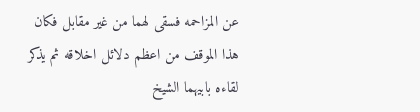عن المزاحمه فسقى لهما من غير مقابل فكان هذا الموقف من اعظم دلائل اخلاقه ثم يذكر لقاءه بابيهما الشيخ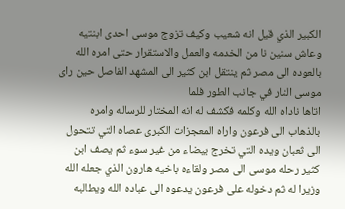الكبير الذي قيل انه شعيب وكيف تزوج موسى احدى ابنتيه وعاش سنين نا من الخدمه والعمل والاستقرار حتى امره الله بالعوده الى مصر ثم ينتقل ابن كثير الى المشهد الفاصل حين راى موسى النار في جانب الطور فلما
اتاها ناداه الله وكلمه فكشف له انه المختار للرساله وامره بالذهاب الى فرعون واراه المعجزات الكبرى عصاه التي تتحول الى ثعبان ويده التي تخرج بيضاء من غير سوء ثم يصف ابن كثير رحله موسى الى مصر ولقاءه باخيه هارون الذي جعله الله وزيرا له ثم دخوله على فرعون يدعوه الى عباده الله ويطالبه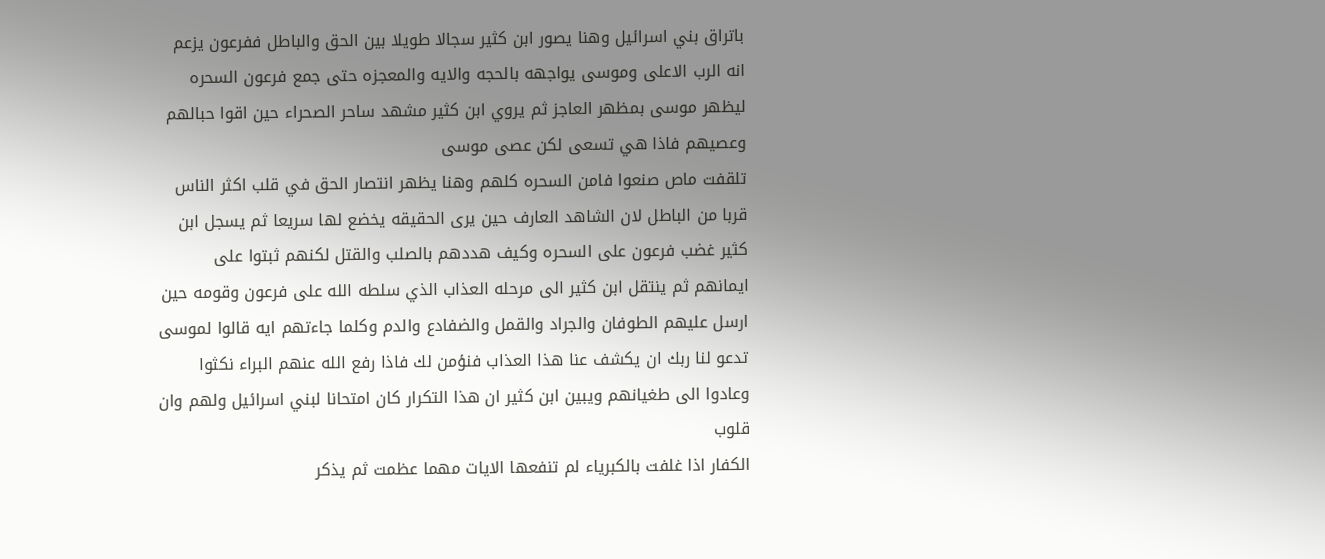باتراق بني اسرائيل وهنا يصور ابن كثير سجالا طويلا بين الحق والباطل ففرعون يزعم انه الرب الاعلى وموسى يواجهه بالحجه والايه والمعجزه حتى جمع فرعون السحره ليظهر موسى بمظهر العاجز ثم يروي ابن كثير مشهد ساحر الصحراء حين اقوا حبالهم وعصيهم فاذا هي تسعى لكن عصى موسى
تلقفت ماص صنعوا فامن السحره كلهم وهنا يظهر انتصار الحق في قلب اكثر الناس قربا من الباطل لان الشاهد العارف حين يرى الحقيقه يخضع لها سريعا ثم يسجل ابن كثير غضب فرعون على السحره وكيف هددهم بالصلب والقتل لكنهم ثبتوا على ايمانهم ثم ينتقل ابن كثير الى مرحله العذاب الذي سلطه الله على فرعون وقومه حين ارسل عليهم الطوفان والجراد والقمل والضفادع والدم وكلما جاءتهم ايه قالوا لموسى تدعو لنا ربك ان يكشف عنا هذا العذاب فنؤمن لك فاذا رفع الله عنهم البراء نكثوا وعادوا الى طغيانهم ويبين ابن كثير ان هذا التكرار كان امتحانا لبني اسرائيل ولهم وان قلوب
الكفار اذا غلفت بالكبرياء لم تنفعها الايات مهما عظمت ثم يذكر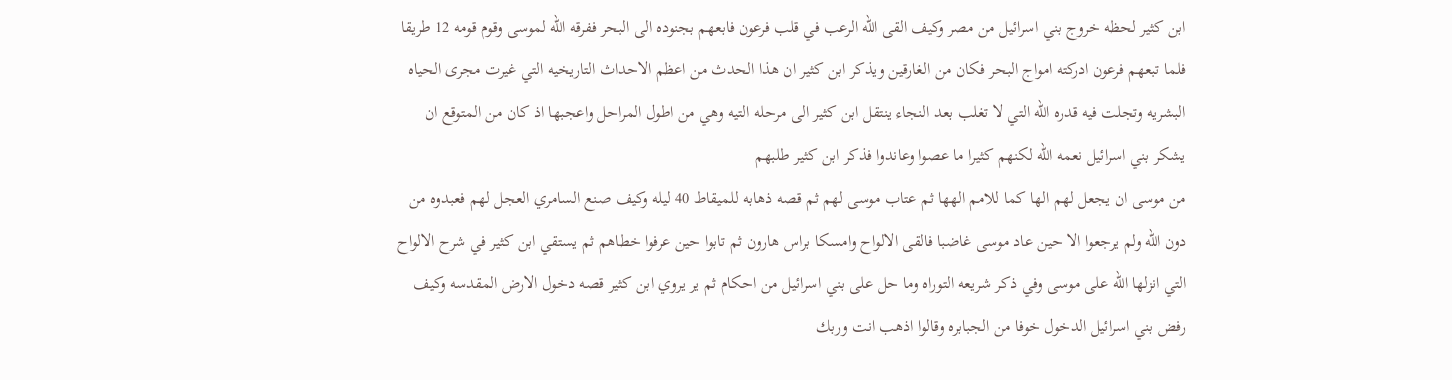ابن كثير لحظه خروج بني اسرائيل من مصر وكيف القى الله الرعب في قلب فرعون فابعهم بجنوده الى البحر ففرقه الله لموسى وقوم قومه 12 طريقا فلما تبعهم فرعون ادركته امواج البحر فكان من الغارقين ويذكر ابن كثير ان هذا الحدث من اعظم الاحداث التاريخيه التي غيرت مجرى الحياه البشريه وتجلت فيه قدره الله التي لا تغلب بعد النجاء ينتقل ابن كثير الى مرحله التيه وهي من اطول المراحل واعجبها اذ كان من المتوقع ان يشكر بني اسرائيل نعمه الله لكنهم كثيرا ما عصوا وعاندوا فذكر ابن كثير طلبهم
من موسى ان يجعل لهم الها كما للامم الهها ثم عتاب موسى لهم ثم قصه ذهابه للميقاط 40 ليله وكيف صنع السامري العجل لهم فعبدوه من دون الله ولم يرجعوا الا حين عاد موسى غاضبا فالقى الالواح وامسكا براس هارون ثم تابوا حين عرفوا خطاهم ثم يستقي ابن كثير في شرح الالواح التي انزلها الله على موسى وفي ذكر شريعه التوراه وما حل على بني اسرائيل من احكام ثم ير يروي ابن كثير قصه دخول الارض المقدسه وكيف رفض بني اسرائيل الدخول خوفا من الجبابره وقالوا اذهب انت وربك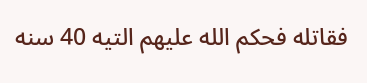فقاتله فحكم الله عليهم التيه 40 سنه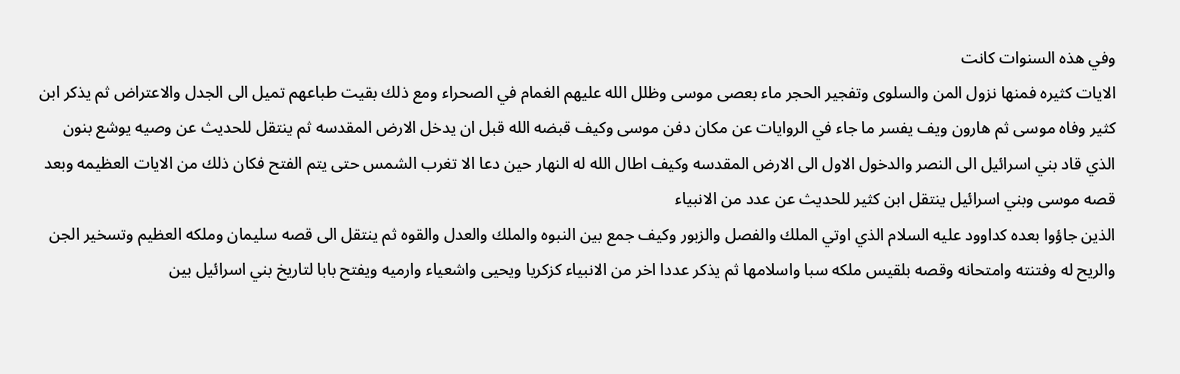وفي هذه السنوات كانت
الايات كثيره فمنها نزول المن والسلوى وتفجير الحجر ماء بعصى موسى وظلل الله عليهم الغمام في الصحراء ومع ذلك بقيت طباعهم تميل الى الجدل والاعتراض ثم يذكر ابن كثير وفاه موسى ثم هارون ويف يفسر ما جاء في الروايات عن مكان دفن موسى وكيف قبضه الله قبل ان يدخل الارض المقدسه ثم ينتقل للحديث عن وصيه يوشع بنون الذي قاد بني اسرائيل الى النصر والدخول الاول الى الارض المقدسه وكيف اطال الله له النهار حين دعا الا تغرب الشمس حتى يتم الفتح فكان ذلك من الايات العظيمه وبعد قصه موسى وبني اسرائيل ينتقل ابن كثير للحديث عن عدد من الانبياء
الذين جاؤوا بعده كداوود عليه السلام الذي اوتي الملك والفصل والزبور وكيف جمع بين النبوه والملك والعدل والقوه ثم ينتقل الى قصه سليمان وملكه العظيم وتسخير الجن والريح له وفتنته وامتحانه وقصه بلقيس ملكه سبا واسلامها ثم يذكر عددا اخر من الانبياء كزكريا ويحيى واشعياء وارميه ويفتح بابا لتاريخ بني اسرائيل بين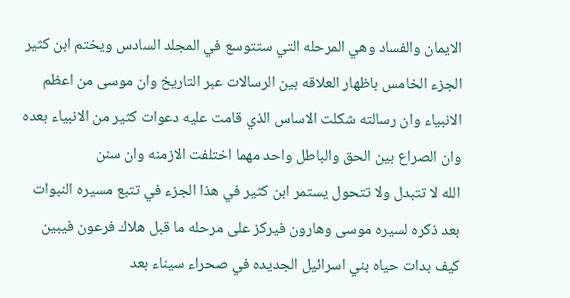الايمان والفساد وهي المرحله التي ستتوسع في المجلد السادس ويختم ابن كثير الجزء الخامس باظهار العلاقه بين الرسالات عبر التاريخ وان موسى من اعظم الانبياء وان رسالته شكلت الاساس الذي قامت عليه دعوات كثير من الانبياء بعده وان الصراع بين الحق والباطل واحد مهما اختلفت الازمنه وان سنن
الله لا تتبدل ولا تتحول يستمر ابن كثير في هذا الجزء في تتبع مسيره النبوات بعد ذكره لسيره موسى وهارون فيركز على مرحله ما قبل هلاك فرعون فيبين كيف بدات حياه بني اسرائيل الجديده في صحراء سيناء بعد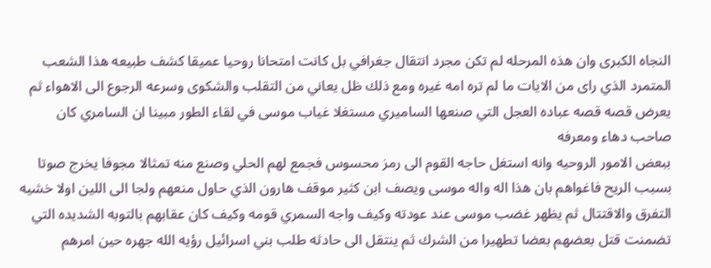النجاه الكبرى وان هذه المرحله لم تكن مجرد انتقال جغرافي بل كانت امتحانا روحيا عميقا كشف طبيعه هذا الشعب المتمرد الذي راى من الايات ما لم تره امه غيره ومع ذلك ظل يعاني من التقلب والشكوى وسرعه الرجوع الى الاهواء ثم يعرض قصه قصه عباده العجل التي صنعها الساميري مستغلا غياب موسى في لقاء الطور مبينا ان السامري كان صاحب دهاء ومعرفه
ببعض الامور الروحيه وانه استغل حاجه القوم الى رمز محسوس فجمع لهم الحلي وصنع منه تمثالا مجوفا يخرج صوتا بسبب الريح فاغواهم بان هذا اله واله موسى ويصف ابن كثير موقف هارون الذي حاول منعهم ولجا الى اللين اولا خشيه التفرق والاقتتال ثم يظهر غضب موسى عند عودته وكيف واجه السمري قومه وكيف كان عقابهم بالتوبه الشديده التي تضمنت قتل بعضهم بعضا تطهيرا من الشرك ثم ينتقل الى حادثه طلب بني اسرائيل رؤيه الله جهره حين امرهم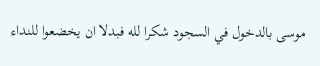موسى بالدخول في السجود شكرا لله فبدلا ان يخضعوا للنداء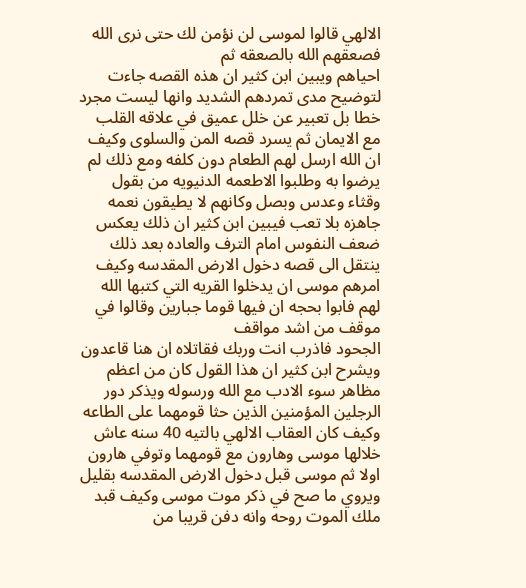الالهي قالوا لموسى لن نؤمن لك حتى نرى الله فصعقهم الله بالصعقه ثم
احياهم ويبين ابن كثير ان هذه القصه جاءت لتوضيح مدى تمردهم الشديد وانها ليست مجرد خطا بل تعبير عن خلل عميق في علاقه القلب مع الايمان ثم يسرد قصه المن والسلوى وكيف ان الله ارسل لهم الطعام دون كلفه ومع ذلك لم يرضوا به وطلبوا الاطعمه الدنيويه من بقول وقثاء وعدس وبصل وكانهم لا يطيقون نعمه جاهزه بلا تعب فيبين ابن كثير ان ذلك يعكس ضعف النفوس امام الترف والعاده بعد ذلك ينتقل الى قصه دخول الارض المقدسه وكيف امرهم موسى ان يدخلوا القريه التي كتبها الله لهم فابوا بحجه ان فيها قوما جبارين وقالوا في موقف من اشد مواقف
الجحود فاذرب انت وربك فقاتلاه ان هنا قاعدون ويشرح ابن كثير ان هذا القول كان من اعظم مظاهر سوء الادب مع الله ورسوله ويذكر دور الرجلين المؤمنين الذين حثا قومهما على الطاعه وكيف كان العقاب الالهي بالتيه 40 سنه عاش خلالها موسى وهارون مع قومهما وتوفي هارون اولا ثم موسى قبل دخول الارض المقدسه بقليل ويروي ما صح في ذكر موت موسى وكيف قبد ملك الموت روحه وانه دفن قريبا من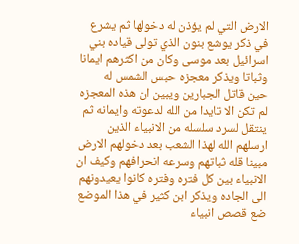الارض التي لم يؤذن له دخولها ثم يشرع في ذكر يوشع بنون الذي تولى قياده بني اسرائيل بعد موسى وكان من اكثرهم ايمانا وثباتا ويذكر معجزه حبس الشمس له
حين قاتل الجبارين ويبين ان هذه المعجزه لم تكن الا تايدا من الله لدعوته وايمانه ثم ينتقل لسرد سلسله من الانبياء الذين ارسلهم الله لهذا الشعب بعد دخولهم الارض مبينا قله ثباتهم وسرعه انحرافهم وكيف ان الانبياء بين كل فتره وفتره كانوا يعيدونهم الى الجاده ويذكر ابن كثير في هذا الموضع ضع قصص انبياء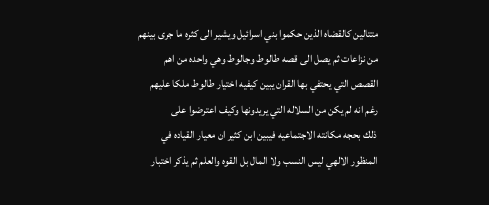متتالين كالقضاه الذين حكموا بني اسرائيل ويشير الى كثره ما جرى بينهم من نزاعات ثم يصل الى قصه طالوط وجالوط وهي واحده من اهم القصص التي يحتفي بها القران يبين كيفيه اختيار طالوط ملكا عليهم رغم انه لم يكن من السلاله التي يريدونها وكيف اعترضوا على
ذلك بحجه مكانته الاجتماعيه فيبين ابن كثير ان معيار القياده في المنظور الالهي ليس النسب ولا المال بل القوه والعلم ثم يذكر اختبار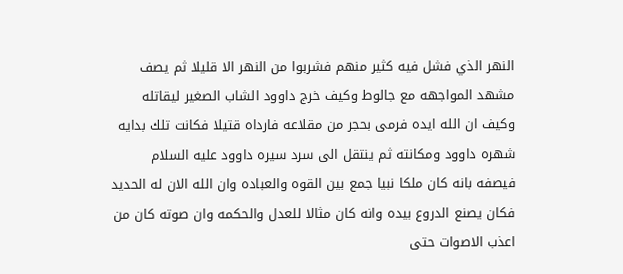النهر الذي فشل فيه كثير منهم فشربوا من النهر الا قليلا ثم يصف مشهد المواجهه مع جالوط وكيف خرج داوود الشاب الصغير ليقاتله وكيف ان الله ايده فرمى بحجر من مقلاعه فارداه قتيلا فكانت تلك بدايه شهره داوود ومكانته ثم ينتقل الى سرد سيره داوود عليه السلام فيصفه بانه كان ملكا نبيا جمع بين القوه والعباده وان الله الان له الحديد فكان يصنع الدروع بيده وانه كان مثالا للعدل والحكمه وان صوته كان من اعذب الاصوات حتى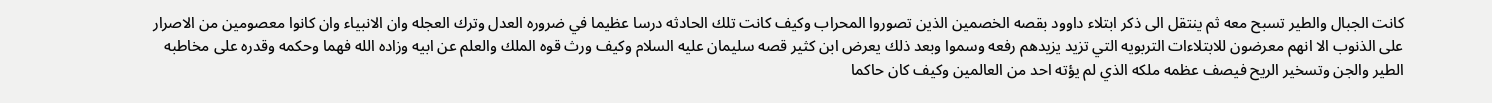كانت الجبال والطير تسبح معه ثم ينتقل الى ذكر ابتلاء داوود بقصه الخصمين الذين تصوروا المحراب وكيف كانت تلك الحادثه درسا عظيما في ضروره العدل وترك العجله وان الانبياء وان كانوا معصومين من الاصرار على الذنوب الا انهم معرضون للابتلاءات التربويه التي تزيد يزيدهم رفعه وسموا وبعد ذلك يعرض ابن كثير قصه سليمان عليه السلام وكيف ورث قوه الملك والعلم عن ابيه وزاده الله فهما وحكمه وقدره على مخاطبه الطير والجن وتسخير الريح فيصف عظمه ملكه الذي لم يؤته احد من العالمين وكيف كان حاكما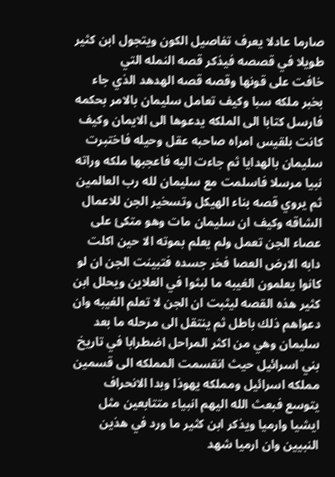صارما عادلا يعرف تفاصيل الكون ويتجول ابن كثير طويلا في قصصه فيذكر قصه النمله التي
خافت على قونها وقصه قصه الهدهد الذي جاء بخبر ملكه سبا وكيف تعامل سليمان بالامر بحكمه فارسل كتابا الى الملكه يدعوها الى الايمان وكيف كانت بلقيس امراه صاحبه عقل وحيله فاختبرت سليمان بالهدايا ثم جاءت اليه فاعجبها ملكه وراته نبيا مرسلا فاسلمت مع سليمان لله رب العالمين ثم يروي قصه بناء الهيكل وتسخير الجن للاعمال الشاقه وكيف ان سليمان مات وهو متكئ على عصاء الجن تعمل ولم يعلم بموته الا حين اكلت دابه الارض العصا فخر جسده فتبينت الجن ان لو كانوا يعلمون الغيبه ما لبثوا في العلاين ويحلل ابن كثير هذه القصه ليثبت ان الجن لا تعلم الغيبه وان
دعواهم ذلك باطل ثم ينتقل الى مرحله ما بعد سليمان وهي من اكثر المراحل اضطرابا في تاريخ بني اسرائيل حيث انقسمت المملكه الى قسمين مملكه اسرائيل ومملكه يهوذا وبدا الانحراف يتوسع فبعث الله اليهم انبياء متتابعين مثل ايشيا وارميا ويذكر ابن كثير ما ورد في هذين النبيين وان ارميا شهد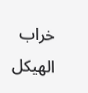خراب الهيكل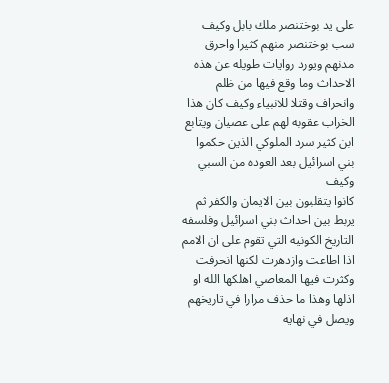على يد بوختنصر ملك بابل وكيف سب بوختنصر منهم كثيرا واحرق مدنهم ويورد روايات طويله عن هذه الاحداث وما وقع فيها من ظلم وانحراف وقتلا للانبياء وكيف كان هذا الخراب عقوبه لهم على عصيان ويتابع ابن كثير سرد الملوكي الذين حكموا بني اسرائيل بعد العوده من السبي وكيف
كانوا يتقلبون بين الايمان والكفر ثم يربط بين احداث بني اسرائيل وفلسفه التاريخ الكونيه التي تقوم على ان الامم اذا اطاعت وازدهرت لكنها انحرفت وكثرت فيها المعاصي اهلكها الله او اذلها وهذا ما حذف مرارا في تاريخهم ويصل في نهايه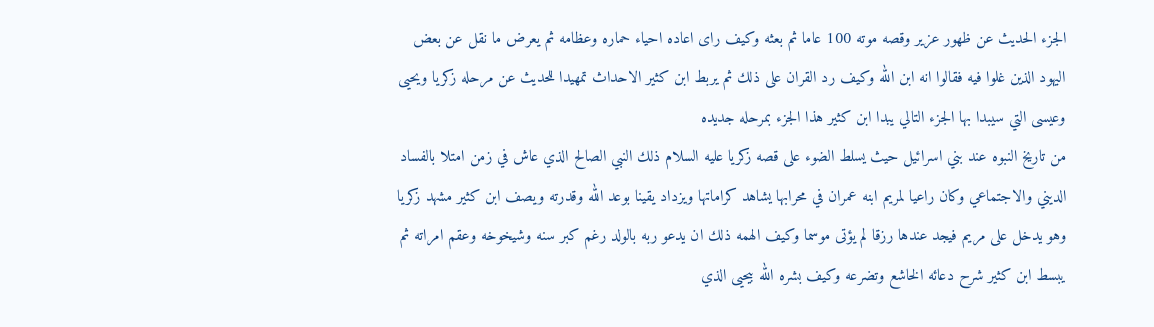الجزء الحديث عن ظهور عزير وقصه موته 100 عاما ثم بعثه وكيف راى اعاده احياء حماره وعظامه ثم يعرض ما نقل عن بعض اليهود الذين غلوا فيه فقالوا انه ابن الله وكيف رد القران على ذلك ثم يربط ابن كثير الاحداث تمهيدا للحديث عن مرحله زكريا ويحيى وعيسى التي سيبدا بها الجزء التالي يبدا ابن كثير هذا الجزء بمرحله جديده
من تاريخ النبوه عند بني اسرائيل حيث يسلط الضوء على قصه زكريا عليه السلام ذلك النبي الصالح الذي عاش في زمن امتلا بالفساد الديني والاجتماعي وكان راعيا لمريم ابنه عمران في محرابها يشاهد كراماتها ويزداد يقينا بوعد الله وقدرته ويصف ابن كثير مشهد زكريا وهو يدخل على مريم فيجد عندها رزقا لم يؤتى موسما وكيف الهمه ذلك ان يدعو ربه بالولد رغم كبر سنه وشيخوخه وعقم امراته ثم يبسط ابن كثير شرح دعائه الخاشع وتضرعه وكيف بشره الله بيحيى الذي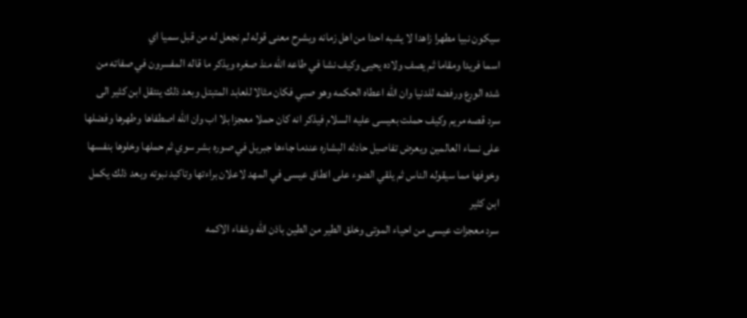سيكون نبيا مطهرا زاهدا لا يشبه احدا من اهل زمانه ويشرح معنى قوله لم نجعل له من قبل سميا اي
اسما فريدا ومقاما ثم يصف ولاده يحيى وكيف نشا في طاعه الله منذ صغره ويذكر ما قاله المفسرون في صفاته من شده الورع ورفضه للدنيا وان الله اعطاه الحكمه وهو صبي فكان مثالا للعابد المتبتل وبعد ذلك ينتقل ابن كثير الى سرد قصه مريم وكيف حملت بعيسى عليه السلام فيذكر انه كان حملا معجزا بلا اب وان الله اصطفاها وطهرها وفضلها على نساء العالمين ويعرض تفاصيل حادثه البشاره عندما جاءها جبريل في صوره بشر سوي ثم حملها وخلوها بنفسها وخوفها مما سيقوله الناس ثم يلقي الضوء على انطاق عيسى في المهد لاعلان براءتها وتاكيد نبوته وبعد ذلك يكمل ابن كثير
سرد معجزات عيسى من احياء الموتى وخلق الطير من الطين باذن الله وشفاء الاكمه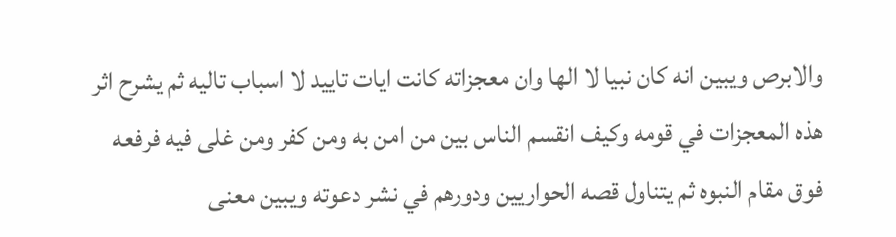والابرص ويبين انه كان نبيا لا الها وان معجزاته كانت ايات تاييد لا اسباب تاليه ثم يشرح اثر هذه المعجزات في قومه وكيف انقسم الناس بين من امن به ومن كفر ومن غلى فيه فرفعه فوق مقام النبوه ثم يتناول قصه الحواريين ودورهم في نشر دعوته ويبين معنى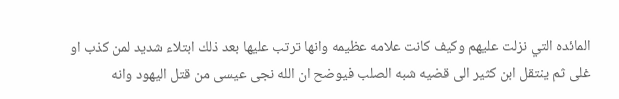المائده التي نزلت عليهم وكيف كانت علامه عظيمه وانها ترتب عليها بعد ذلك ابتلاء شديد لمن كذب او غلى ثم ينتقل ابن كثير الى قضيه شبه الصلب فيوضح ان الله نجى عيسى من قتل اليهود وانه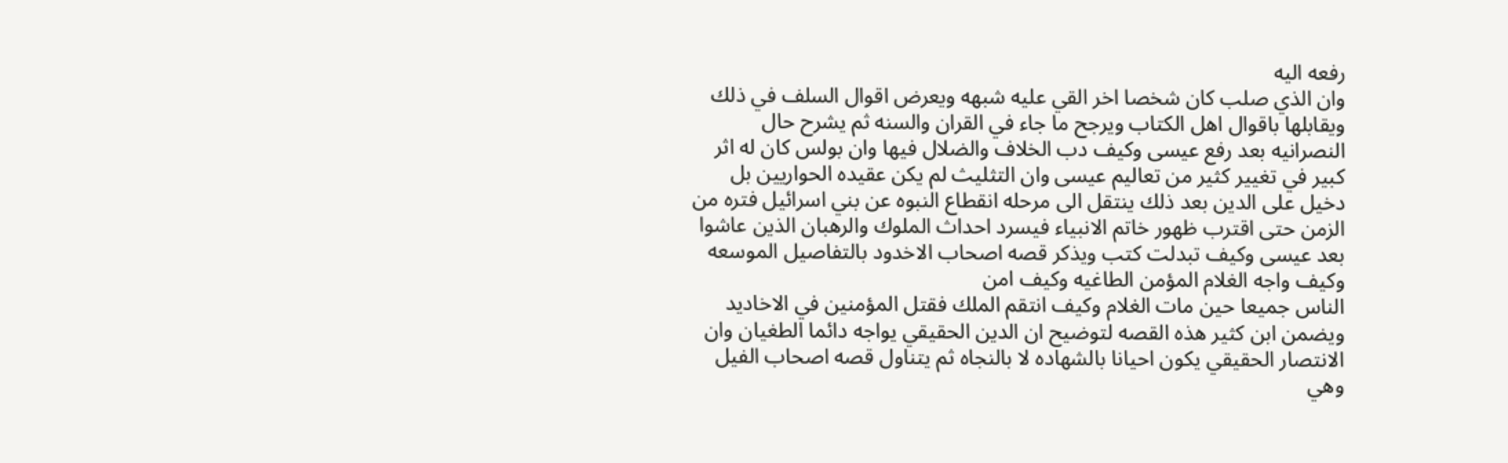رفعه اليه
وان الذي صلب كان شخصا اخر القي عليه شبهه ويعرض اقوال السلف في ذلك ويقابلها باقوال اهل الكتاب ويرجح ما جاء في القران والسنه ثم يشرح حال النصرانيه بعد رفع عيسى وكيف دب الخلاف والضلال فيها وان بولس كان له اثر كبير في تغيير كثير من تعاليم عيسى وان التثليث لم يكن عقيده الحواريين بل دخيل على الدين بعد ذلك ينتقل الى مرحله انقطاع النبوه عن بني اسرائيل فتره من الزمن حتى اقترب ظهور خاتم الانبياء فيسرد احداث الملوك والرهبان الذين عاشوا بعد عيسى وكيف تبدلت كتب ويذكر قصه اصحاب الاخدود بالتفاصيل الموسعه وكيف واجه الغلام المؤمن الطاغيه وكيف امن
الناس جميعا حين مات الغلام وكيف انتقم الملك فقتل المؤمنين في الاخاديد ويضمن ابن كثير هذه القصه لتوضيح ان الدين الحقيقي يواجه دائما الطغيان وان الانتصار الحقيقي يكون احيانا بالشهاده لا بالنجاه ثم يتناول قصه اصحاب الفيل وهي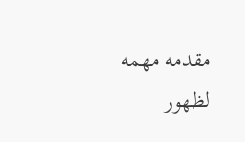مقدمه مهمه لظهور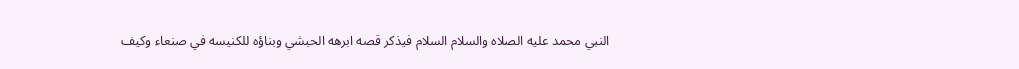النبي محمد عليه الصلاه والسلام السلام فيذكر قصه ابرهه الحبشي وبناؤه للكنيسه في صنعاء وكيف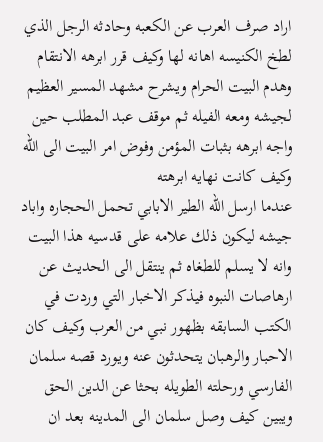اراد صرف العرب عن الكعبه وحادثه الرجل الذي لطخ الكنيسه اهانه لها وكيف قرر ابرهه الانتقام وهدم البيت الحرام ويشرح مشهد المسير العظيم لجيشه ومعه الفيله ثم موقف عبد المطلب حين واجه ابرهه بثبات المؤمن وفوض امر البيت الى الله وكيف كانت نهايه ابرهته
عندما ارسل الله الطير الابابي تحمل الحجاره واباد جيشه ليكون ذلك علامه على قدسيه هذا البيت وانه لا يسلم للطغاه ثم ينتقل الى الحديث عن ارهاصات النبوه فيذكر الاخبار التي وردت في الكتب السابقه بظهور نبي من العرب وكيف كان الاحبار والرهبان يتحدثون عنه ويورد قصه سلمان الفارسي ورحلته الطويله بحثا عن الدين الحق ويبين كيف وصل سلمان الى المدينه بعد ان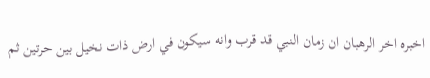اخبره اخر الرهبان ان زمان النبي قد قرب وانه سيكون في ارض ذات نخيل بين حرتين ثم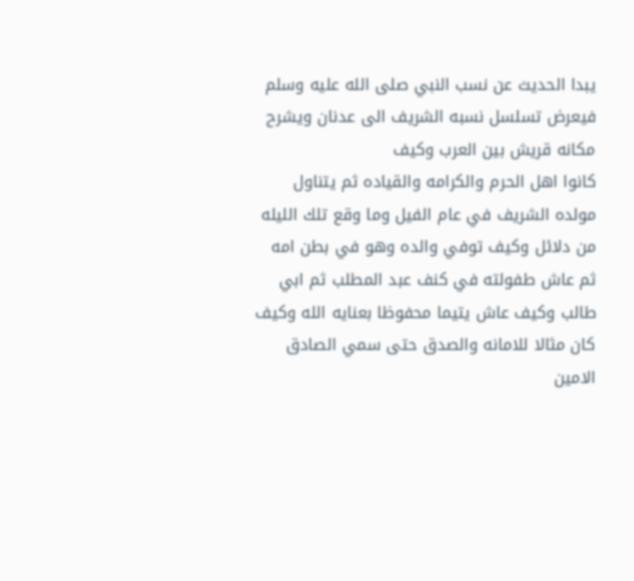يبدا الحديث عن نسب النبي صلى الله عليه وسلم فيعرض تسلسل نسبه الشريف الى عدنان ويشرح مكانه قريش بين العرب وكيف
كانوا اهل الحرم والكرامه والقياده ثم يتناول مولده الشريف في عام الفيل وما وقع تلك الليله من دلائل وكيف توفي والده وهو في بطن امه ثم عاش طفولته في كنف عبد المطلب ثم ابي طالب وكيف عاش يتيما محفوظا بعنايه الله وكيف كان مثالا للامانه والصدق حتى سمي الصادق الامين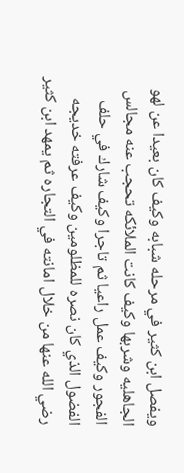ويفصل ابن كثير في مرحله شبابه وكيف كان بعيدا عن لهو الجاهليه وشربها وكيف كانت الملائكه تحجب عنه مجالس الفجور وكيف عمل راعيا ثم تاجرا وكيف شارك في حلف الفضول الذي كان نصره للمظلومين وكيف عرفته خديجه رضي الله عنها من خلال امانته في التجاره ثم يمهد ابن كثير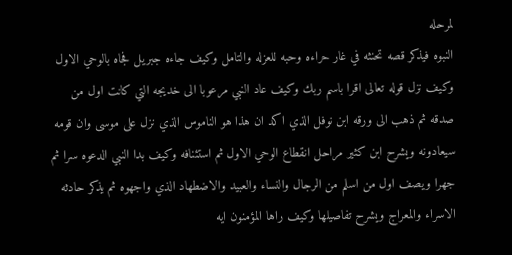لمرحله
النبوه فيذكر قصه تحنثه في غار حراءه وحبه للعزله والتامل وكيف جاءه جبريل فجاه بالوحي الاول وكيف نزل قوله تعالى اقرا باسم ربك وكيف عاد النبي مرعوبا الى خديجه التي كانت اول من صدقه ثم ذهب الى ورقه ابن نوفل الذي اكد ان هذا هو الناموس الذي نزل على موسى وان قومه سيعادونه ويشرح ابن كثير مراحل انقطاع الوحي الاول ثم استئنافه وكيف بدا النبي الدعوه سرا ثم جهرا ويصف اول من اسلم من الرجال والنساء والعبيد والاضطهاد الذي واجهوه ثم يذكر حادثه الاسراء والمعراج ويشرح تفاصيلها وكيف راها المؤمنون ايه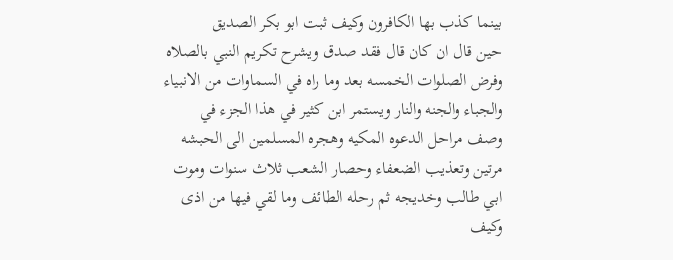بينما كذب بها الكافرون وكيف ثبت ابو بكر الصديق
حين قال ان كان قال فقد صدق ويشرح تكريم النبي بالصلاه وفرض الصلوات الخمسه بعد وما راه في السماوات من الانبياء والجباء والجنه والنار ويستمر ابن كثير في هذا الجزء في وصف مراحل الدعوه المكيه وهجره المسلمين الى الحبشه مرتين وتعذيب الضعفاء وحصار الشعب ثلاث سنوات وموت ابي طالب وخديجه ثم رحله الطائف وما لقي فيها من اذى وكيف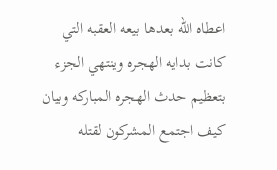اعطاه الله بعدها بيعه العقبه التي كانت بدايه الهجره وينتهي الجزء بتعظيم حدث الهجره المباركه وبيان كيف اجتمع المشركون لقتله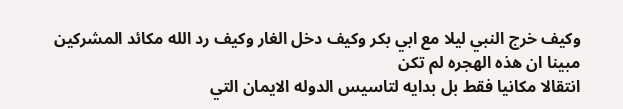وكيف خرج النبي ليلا مع ابي بكر وكيف دخل الغار وكيف رد الله مكائد المشركين مبينا ان هذه الهجره لم تكن
انتقالا مكانيا فقط بل بدايه لتاسيس الدوله الايمان التي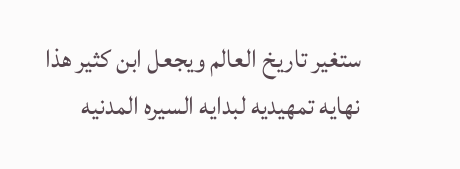ستغير تاريخ العالم ويجعل ابن كثير هذا نهايه تمهيديه لبدايه السيره المدنيه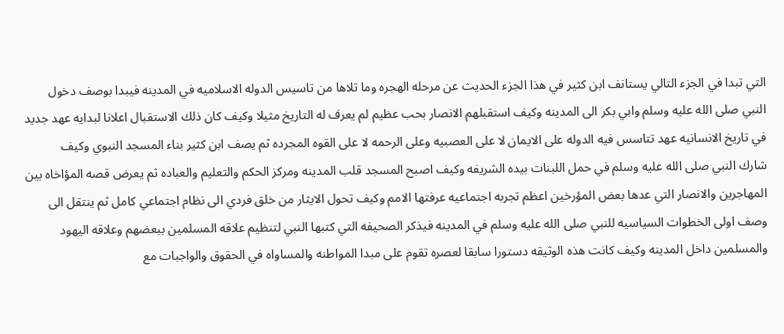التي تبدا في الجزء التالي يستانف ابن كثير في هذا الجزء الحديث عن مرحله الهجره وما تلاها من تاسيس الدوله الاسلاميه في المدينه فيبدا بوصف دخول النبي صلى الله عليه وسلم وابي بكر الى المدينه وكيف استقبلهم الانصار بحب عظيم لم يعرف له التاريخ مثيلا وكيف كان ذلك الاستقبال اعلانا لبدايه عهد جديد في تاريخ الانسانيه عهد تتاسس فيه الدوله على الايمان لا على العصبيه وعلى الرحمه لا على القوه المجرده ثم يصف ابن كثير بناء المسجد النبوي وكيف
شارك النبي صلى الله عليه وسلم في حمل اللبنات بيده الشريفه وكيف اصبح المسجد قلب المدينه ومركز الحكم والتعليم والعباده ثم يعرض قصه المؤاخاه بين المهاجرين والانصار التي عدها بعض المؤرخين اعظم تجربه اجتماعيه عرفتها الامم وكيف تحول الايثار من خلق فردي الى نظام اجتماعي كامل ثم ينتقل الى وصف اولى الخطوات السياسيه للنبي صلى الله عليه وسلم في المدينه فيذكر الصحيفه التي كتبها النبي لتنظيم علاقه المسلمين ببعضهم وعلاقه اليهود والمسلمين داخل المدينه وكيف كانت هذه الوثيقه دستورا سابقا لعصره تقوم على مبدا المواطنه والمساواه في الحقوق والواجبات مع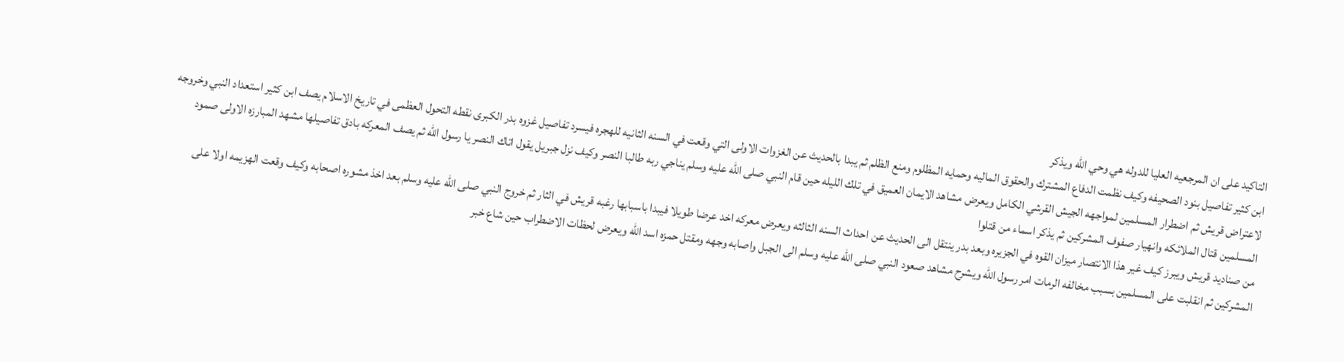التاكيد على ان المرجعيه العليا للدوله هي وحي الله ويذكر
ابن كثير تفاصيل بنود الصحيفه وكيف نظمت الدفاع المشترك والحقوق الماليه وحمايه المظلوم ومنع الظلم ثم يبدا بالحديث عن الغزوات الاولى التي وقعت في السنه الثانيه للهجره فيسرد تفاصيل غزوه بدر الكبرى نقطه التحول العظمى في تاريخ الاسلام يصف ابن كثير استعداد النبي وخروجه لاعتراض قريش ثم اضطرار المسلمين لمواجهه الجيش القرشي الكامل ويعرض مشاهد الايمان العميق في تلك الليله حين قام النبي صلى الله عليه وسلم يناجي ربه طالبا النصر وكيف نزل جبريل يقول اتاك النصر يا رسول الله ثم يصف المعركه بادق تفاصيلها مشهد المبارزه الاولى صمود المسلمين قتال الملائكه وانهيار صفوف المشركين ثم يذكر اسماء من قتلوا
من صناديد قريش ويبرز كيف غير هذا الانتصار ميزان القوه في الجزيره وبعد بدر ينتقل الى الحديث عن احداث السنه الثالثه ويعرض معركه اخد عرضا طويلا فيبدا باسبابها رغبه قريش في الثار ثم خروج النبي صلى الله عليه وسلم بعد اخذ مشوره اصحابه وكيف وقعت الهزيمه اولا على المشركين ثم انقلبت على المسلمين بسبب مخالفه الرمات امر رسول الله ويشرح مشاهد صعود النبي صلى الله عليه وسلم الى الجبل واصابه وجهه ومقتل حمزه اسد الله ويعرض لحظات الاضطراب حين شاع خبر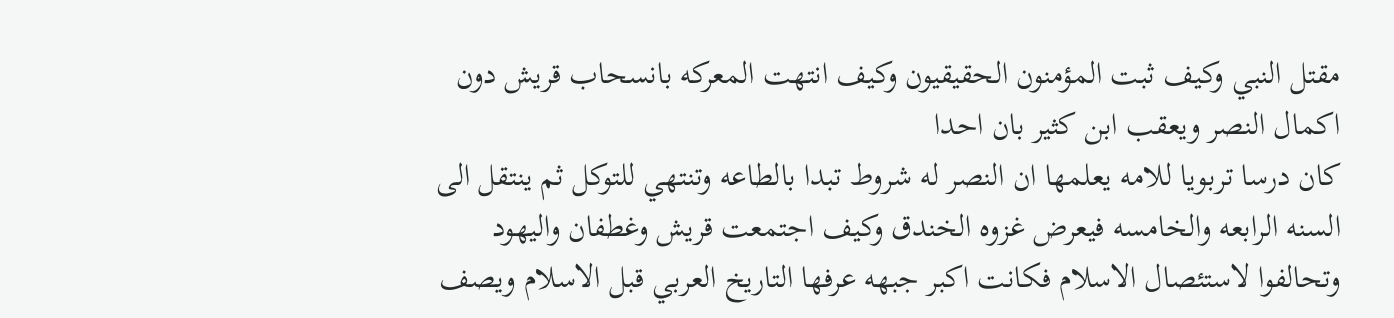مقتل النبي وكيف ثبت المؤمنون الحقيقيون وكيف انتهت المعركه بانسحاب قريش دون اكمال النصر ويعقب ابن كثير بان احدا
كان درسا تربويا للامه يعلمها ان النصر له شروط تبدا بالطاعه وتنتهي للتوكل ثم ينتقل الى السنه الرابعه والخامسه فيعرض غزوه الخندق وكيف اجتمعت قريش وغطفان واليهود وتحالفوا لاستئصال الاسلام فكانت اكبر جبهه عرفها التاريخ العربي قبل الاسلام ويصف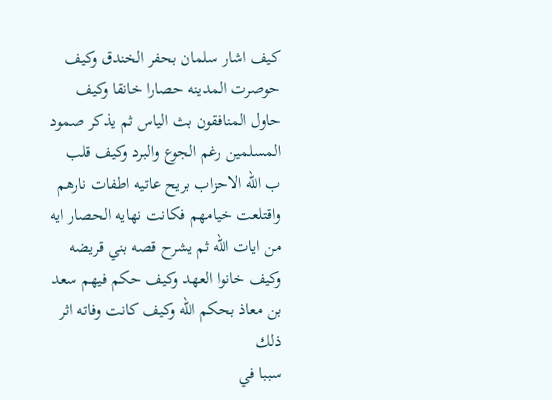كيف اشار سلمان بحفر الخندق وكيف حوصرت المدينه حصارا خانقا وكيف حاول المنافقون بث الياس ثم يذكر صمود المسلمين رغم الجوع والبرد وكيف قلب ب الله الاحزاب بريح عاتيه اطفات نارهم واقتلعت خيامهم فكانت نهايه الحصار ايه من ايات الله ثم يشرح قصه بني قريضه وكيف خانوا العهد وكيف حكم فيهم سعد بن معاذ بحكم الله وكيف كانت وفاته اثر ذلك
سببا في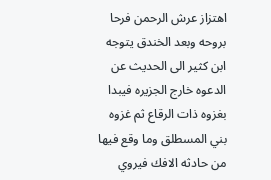اهتزاز عرش الرحمن فرحا بروحه وبعد الخندق يتوجه ابن كثير الى الحديث عن الدعوه خارج الجزيره فيبدا بغزوه ذات الرقاع ثم غزوه بني المسطلق وما وقع فيها من حادثه الافك فيروي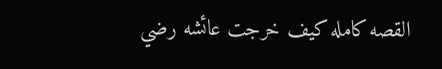القصه كامله كيف خرجت عائشه رضي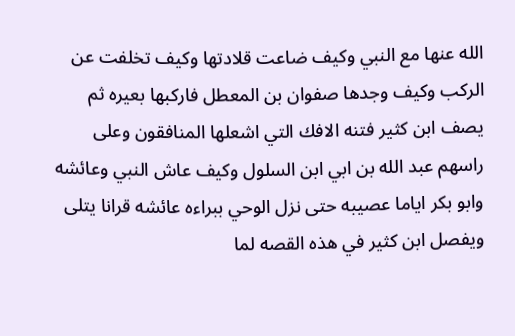الله عنها مع النبي وكيف ضاعت قلادتها وكيف تخلفت عن الركب وكيف وجدها صفوان بن المعطل فاركبها بعيره ثم يصف ابن كثير فتنه الافك التي اشعلها المنافقون وعلى راسهم عبد الله بن ابي ابن السلول وكيف عاش النبي وعائشه وابو بكر اياما عصيبه حتى نزل الوحي ببراءه عائشه قرانا يتلى ويفصل ابن كثير في هذه القصه لما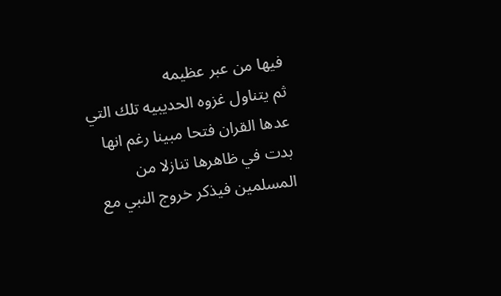فيها من عبر عظيمه
ثم يتناول غزوه الحديبيه تلك التي عدها القران فتحا مبينا رغم انها بدت في ظاهرها تنازلا من المسلمين فيذكر خروج النبي مع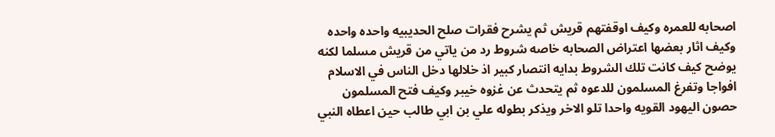اصحابه للعمره وكيف اوقفتهم قريش ثم يشرح فقرات صلح الحديبيه واحده واحده وكيف اثار بعضها اعتراض الصحابه خاصه شروط رد من ياتي من قريش مسلما لكنه يوضح كيف كانت تلك الشروط بدايه انتصار كبير اذ خلالها دخل الناس في الاسلام افواجا وتفرغ المسلمون للدعوه ثم يتحدث عن غزوه خيبر وكيف فتح المسلمون حصون اليهود القويه واحدا تلو الاخر ويذكر بطوله علي بن ابي طالب حين اعطاه النبي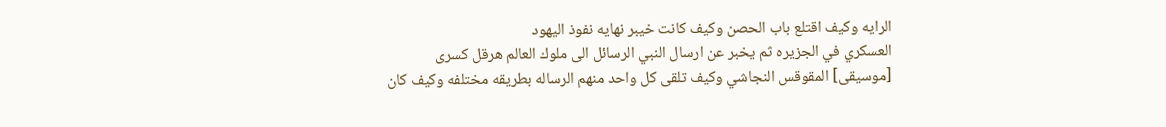الرايه وكيف اقتلع باب الحصن وكيف كانت خيبر نهايه نفوذ اليهود
العسكري في الجزيره ثم يخبر عن ارسال النبي الرسائل الى ملوك العالم هرقل كسرى [موسيقى] المقوقس النجاشي وكيف تلقى كل واحد منهم الرساله بطريقه مختلفه وكيف كان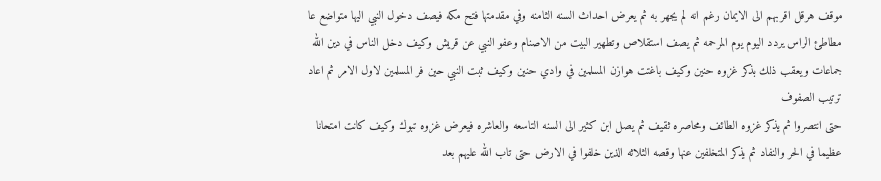موقف هرقل اقربهم الى الايمان رغم انه لم يجهر به ثم يعرض احداث السنه الثامنه وفي مقدمتها فتح مكه فيصف دخول النبي اليها متواضع عا مطاطئ الراس يردد اليوم يوم المرحمه ثم يصف استقلاص وتطهير البيت من الاصنام وعفو النبي عن قريش وكيف دخل الناس في دين الله جماعات ويعقب ذلك بذكر غزوه حنين وكيف باغتت هوازن المسلمين في وادي حنين وكيف ثبت النبي حين فر المسلمين لاول الامر ثم اعاد ترتيب الصفوف
حتى انتصروا ثم يذكر غزوه الطائف ومحاصره ثقيف ثم يصل ابن كثير الى السنه التاسعه والعاشره فيعرض غزوه تبوك وكيف كانت امتحانا عظيما في الحر والنفاد ثم يذكر المتخلفين عنها وقصه الثلاثه الذين خلفوا في الارض حتى تاب الله عليهم بعد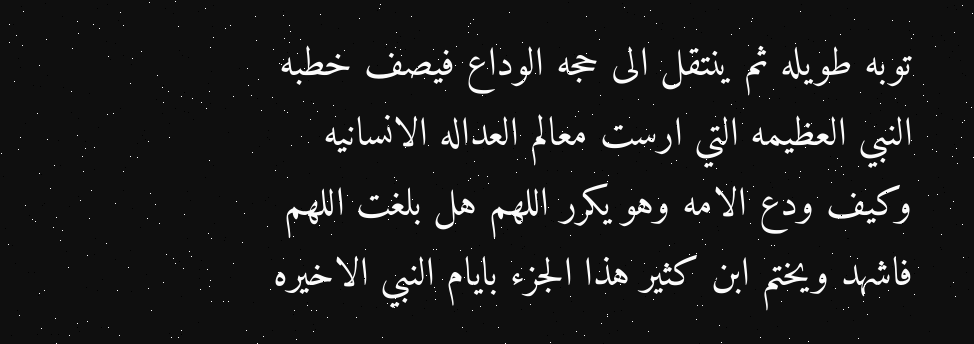توبه طويله ثم ينتقل الى حجه الوداع فيصف خطبه النبي العظيمه التي ارست معالم العداله الانسانيه وكيف ودع الامه وهو يكرر اللهم هل بلغت اللهم فاشهد ويختم ابن كثير هذا الجزء بايام النبي الاخيره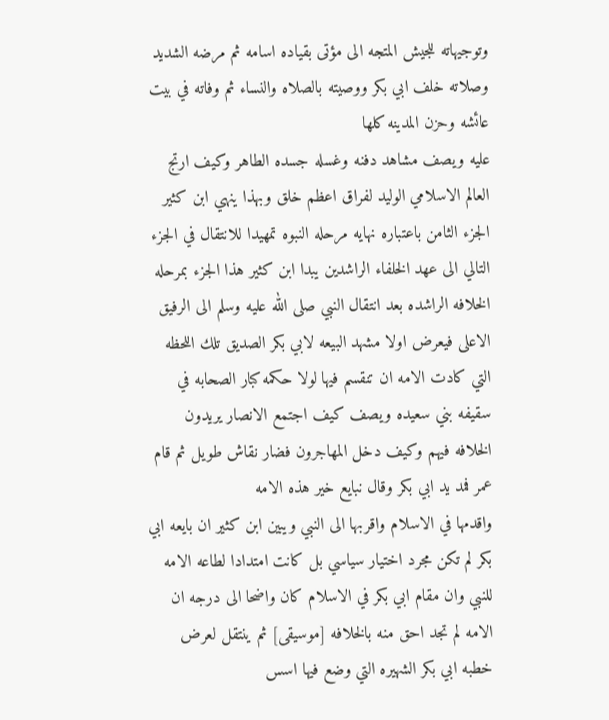وتوجيهاته للجيش المتجه الى مؤتى بقياده اسامه ثم مرضه الشديد وصلاته خلف ابي بكر ووصيته بالصلاه والنساء ثم وفاته في بيت عائشه وحزن المدينه كلها
عليه ويصف مشاهد دفنه وغسله جسده الطاهر وكيف ارتج العالم الاسلامي الوليد لفراق اعظم خلق وبهذا ينهي ابن كثير الجزء الثامن باعتباره نهايه مرحله النبوه تمهيدا للانتقال في الجزء التالي الى عهد الخلفاء الراشدين يبدا ابن كثير هذا الجزء بمرحله الخلافه الراشده بعد انتقال النبي صلى الله عليه وسلم الى الرفيق الاعلى فيعرض اولا مشهد البيعه لابي بكر الصديق تلك اللحظه التي كادت الامه ان تنقسم فيها لولا حكمه كبار الصحابه في سقيفه بني سعيده ويصف كيف اجتمع الانصار يريدون الخلافه فيهم وكيف دخل المهاجرون فضار نقاش طويل ثم قام عمر فمد يد ابي بكر وقال نبايع خير هذه الامه
واقدمها في الاسلام واقربها الى النبي ويبين ابن كثير ان بايعه ابي بكر لم تكن مجرد اختيار سياسي بل كانت امتدادا لطاعه الامه للنبي وان مقام ابي بكر في الاسلام كان واضحا الى درجه ان الامه لم تجد احق منه بالخلافه [موسيقى] ثم ينتقل لعرض خطبه ابي بكر الشهيره التي وضع فيها اسس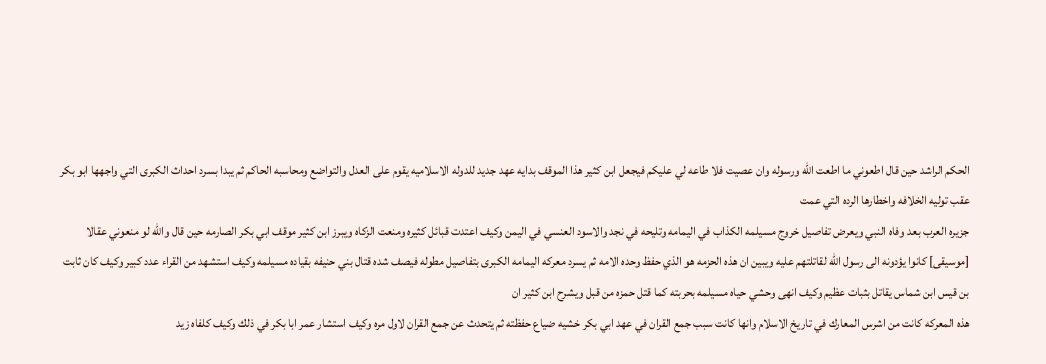الحكم الراشد حين قال اطعوني ما اطعت الله ورسوله وان عصيت فلا طاعه لي عليكم فيجعل ابن كثير هذا الموقف بدايه عهد جديد للدوله الاسلاميه يقوم على العدل والتواضع ومحاسبه الحاكم ثم يبدا بسرد احداث الكبرى التي واجهها ابو بكر عقب توليه الخلافه واخطارها الرده التي عمت
جزيره العرب بعد وفاه النبي ويعرض تفاصيل خروج مسيلمه الكذاب في اليمامه وتليحه في نجد والاسود العنسي في اليمن وكيف اعتدت قبائل كثيره ومنعت الزكاه ويبرز ابن كثير موقف ابي بكر الصارمه حين قال والله لو منعوني عقالا [موسيقى] كانوا يؤدونه الى رسول الله لقاتلتهم عليه ويبين ان هذه الحزمه هو الذي حفظ وحده الامه ثم يسرد معركه اليمامه الكبرى بتفاصيل مطوله فيصف شده قتال بني حنيفه بقياده مسيلمه وكيف استشهد من القراء عدد كبير وكيف كان ثابت بن قيس ابن شماس يقاتل بثبات عظيم وكيف انهى وحشي حياه مسيلمه بحربته كما قتل حمزه من قبل ويشرح ابن كثير ان
هذه المعركه كانت من اشرس المعارك في تاريخ الاسلام وانها كانت سبب جمع القران في عهد ابي بكر خشيه ضياع حفظته ثم يتحدث عن جمع القران لاول مره وكيف استشار عمر ابا بكر في ذلك وكيف كلفاه زيد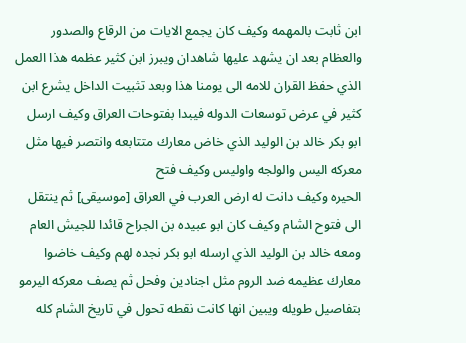ابن ثابت بالمهمه وكيف كان يجمع الايات من الرقاع والصدور والعظام بعد ان يشهد عليها شاهدان ويبرز ابن كثير عظمه هذا العمل الذي حفظ القران للامه الى يومنا هذا وبعد تثبيت الداخل يشرع ابن كثير في عرض توسعات الدوله فيبدا بفتوحات العراق وكيف ارسل ابو بكر خالد بن الوليد الذي خاض معارك متتابعه وانتصر فيها مثل معركه اليس والولجه واوليس وكيف فتح
الحيره وكيف دانت له ارض العرب في العراق [موسيقى] ثم ينتقل الى فتوح الشام وكيف كان ابو عبيده بن الجراح قائدا للجيش العام ومعه خالد بن الوليد الذي ارسله ابو بكر نجده لهم وكيف خاضوا معارك عظيمه ضد الروم مثل اجنادين وفحل ثم يصف معركه اليرمو بتفاصيل طويله ويبين انها كانت نقطه تحول في تاريخ الشام كله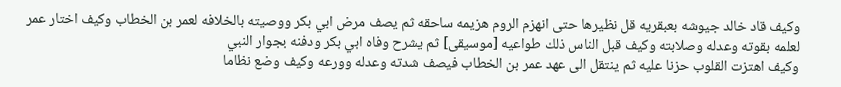وكيف قاد خالد جيوشه بعبقريه قل نظيرها حتى انهزم الروم هزيمه ساحقه ثم يصف مرض ابي بكر ووصيته بالخلافه لعمر بن الخطاب وكيف اختار عمر لعلمه بقوته وعدله وصلابته وكيف قبل الناس ذلك طواعيه [موسيقى] ثم يشرح وفاه ابي بكر ودفنه بجوار النبي
وكيف اهتزت القلوب حزنا عليه ثم ينتقل الى عهد عمر بن الخطاب فيصف شدته وعدله وورعه وكيف وضع نظاما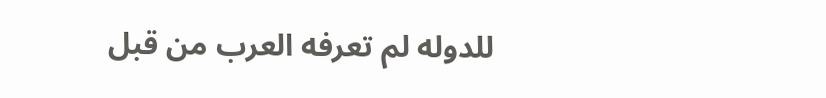للدوله لم تعرفه العرب من قبل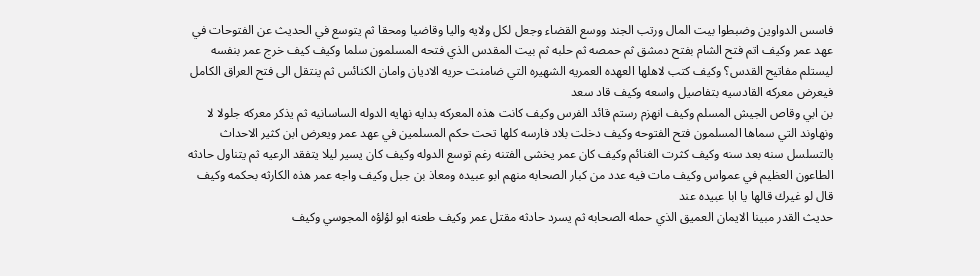فاسس الدواوين وضبطوا بيت المال ورتب الجند ووسع القضاء وجعل لكل ولايه واليا وقاضيا ومحقا ثم يتوسع في الحديث عن الفتوحات في عهد عمر وكيف اتم فتح الشام بفتح دمشق ثم حمصه ثم حلبه ثم بيت المقدس الذي فتحه المسلمون سلما وكيف كيف خرج عمر بنفسه ليستلم مفاتيح القدس؟ وكيف كتب لاهلها العهده العمريه الشهيره التي ضامنت حريه الاديان وامان الكنائس ثم ينتقل الى فتح العراق الكامل فيعرض معركه القادسيه بتفاصيل واسعه وكيف قاد سعد
بن ابي وقاص الجيش المسلم وكيف انهزم رستم قائد الفرس وكيف كانت هذه المعركه بدايه نهايه الدوله الساسانيه ثم يذكر معركه جلولا لا ونهاوند التي سماها المسلمون فتح الفتوحه وكيف دخلت بلاد فارسه كلها تحت حكم المسلمين في عهد عمر ويعرض ابن كثير الاحداث بالتسلسل سنه بعد سنه وكيف كثرت الغنائم وكيف كان عمر يخشى الفتنه رغم توسع الدوله وكيف كان يسير ليلا يتفقد الرعيه ثم يتناول حادثه الطاعون العظيم في عمواس وكيف مات فيه عدد من كبار الصحابه منهم ابو عبيده ومعاذ بن جبل وكيف واجه عمر هذه الكارثه بحكمه وكيف قال لو غيرك قالها يا ابا عبيده عند
حديث القدر مبينا الايمان العميق الذي حمله الصحابه ثم يسرد حادثه مقتل عمر وكيف طعنه ابو لؤلؤه المجوسي وكيف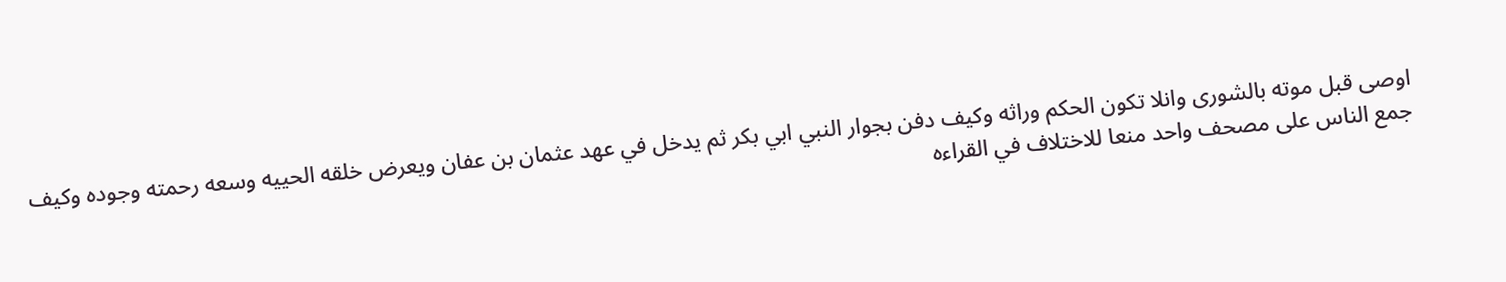اوصى قبل موته بالشورى وانلا تكون الحكم وراثه وكيف دفن بجوار النبي ابي بكر ثم يدخل في عهد عثمان بن عفان ويعرض خلقه الحييه وسعه رحمته وجوده وكيف جمع الناس على مصحف واحد منعا للاختلاف في القراءه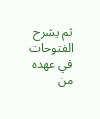ثم يشرح الفتوحات في عهده من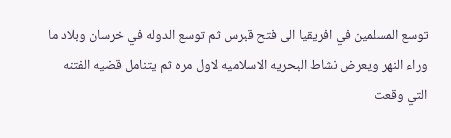توسع المسلمين في افريقيا الى فتح قبرس ثم توسع الدوله في خرسان وبلاد ما وراء النهر ويعرض نشاط البحريه الاسلاميه لاول مره ثم يتنامل قضيه الفتنه التي وقعت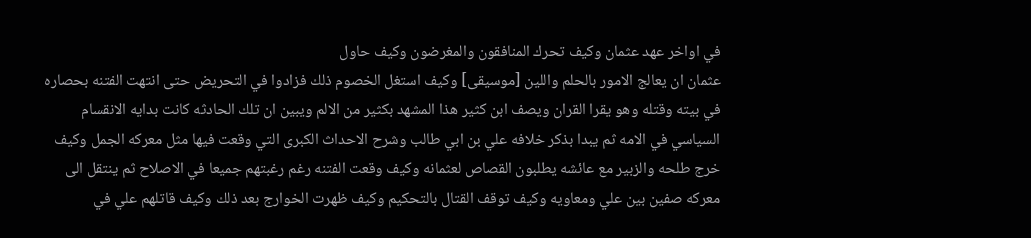في اواخر عهد عثمان وكيف تحرك المنافقون والمغرضون وكيف حاول
عثمان ان يعالج الامور بالحلم واللين [موسيقى] وكيف استغل الخصوم ذلك فزادوا في التحريض حتى انتهت الفتنه بحصاره في بيته وقتله وهو يقرا القران ويصف ابن كثير هذا المشهد بكثير من الالم ويبين ان تلك الحادثه كانت بدايه الانقسام السياسي في الامه ثم يبدا بذكر خلافه علي بن ابي طالب وشرح الاحداث الكبرى التي وقعت فيها مثل معركه الجمل وكيف خرج طلحه والزبير مع عائشه يطلبون القصاص لعثمانه وكيف وقعت الفتنه رغم رغبتهم جميعا في الاصلاح ثم ينتقل الى معركه صفين بين علي ومعاويه وكيف توقف القتال بالتحكيم وكيف ظهرت الخوارج بعد ذلك وكيف قاتلهم علي في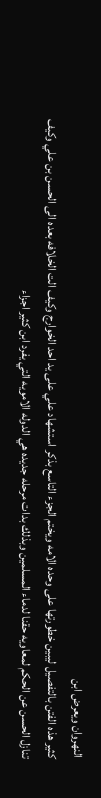النهروان ويعرض ابن
كثير هذه الفتن بالتفصيل ليبين خطورتها على وحده الامه ويختم الجزء التاسع بذكر استشهاد علي على يد احد الخوارج وكيف الت الخلافه بعده الى الحسن بن علي وكيف تنازل الحسن عن الحكم لمعاويه حقنا لدماء المسلمين وبذلك بدات مرحله جديده هي الدوله الامويه التي يفرد ابن كثير اجزاء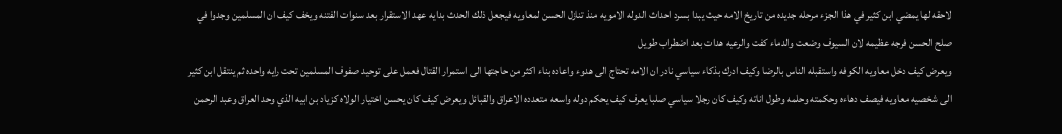لاحقه لها يمضي ابن كثير في هذا الجزء مرحله جديده من تاريخ الامه حيث يبدا بسرد احداث الدوله الامويه منذ تنازل الحسن لمعاويه فيجعل ذلك الحدث بدايه عهد الاستقرار بعد سنوات الفتنه ويخف كيف ان المسلمين وجدوا في صلح الحسن فرجه عظيمه لان السيوف وضعت والدماء كفت والرعيه هدات بعد اضطراب طويل
ويعرض كيف دخل معاويه الكوفه واستقبله الناس بالرضا وكيف ادرك بذكاء سياسي نادر ان الامه تحتاج الى هدوء واعاده بناء اكثر من حاجتها الى استمرار القتال فعمل على توحيد صفوف المسلمين تحت رايه واحده ثم ينتقل ابن كثير الى شخصيه معاويه فيصف دهاءه وحكمته وحلمه وطول اناته وكيف كان رجلا سياسي صلبا يعرف كيف يحكم دوله واسعه متعدده الاعراق والقبائل ويعرض كيف كان يحسن اختيار الولاه كزياد بن ابيه الذي وحد العراق وعبد الرحمن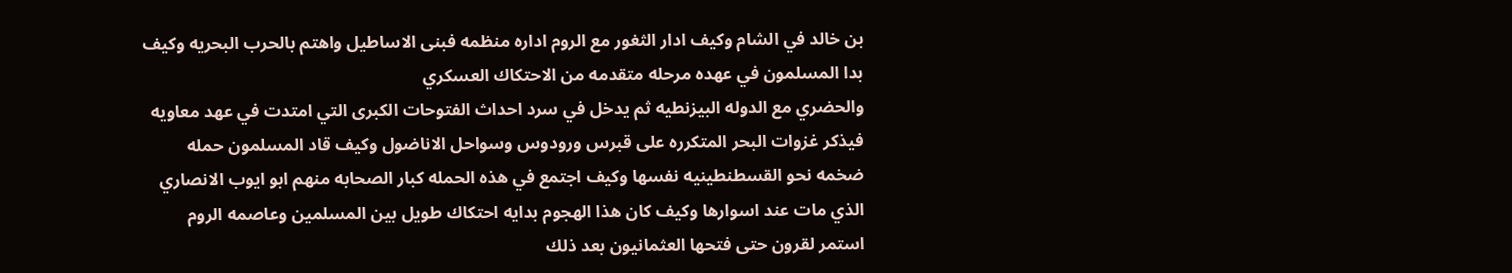بن خالد في الشام وكيف ادار الثغور مع الروم اداره منظمه فبنى الاساطيل واهتم بالحرب البحريه وكيف بدا المسلمون في عهده مرحله متقدمه من الاحتكاك العسكري
والحضري مع الدوله البيزنطيه ثم يدخل في سرد احداث الفتوحات الكبرى التي امتدت في عهد معاويه فيذكر غزوات البحر المتكرره على قبرس ورودوس وسواحل الاناضول وكيف قاد المسلمون حمله ضخمه نحو القسطنطينيه نفسها وكيف اجتمع في هذه الحمله كبار الصحابه منهم ابو ايوب الانصاري الذي مات عند اسوارها وكيف كان هذا الهجوم بدايه احتكاك طويل بين المسلمين وعاصمه الروم استمر لقرون حتى فتحها العثمانيون بعد ذلك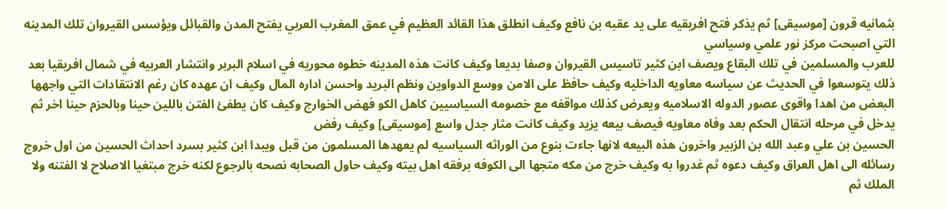بثمانيه قرون [موسيقى] ثم يذكر فتح افريقيه على يد عقبه بن نافع وكيف انطلق هذا القائد العظيم في عمق المغرب العربي يفتح المدن والقبائل ويؤسس القيروان تلك المدينه التي اصبحت مركز نور علمي وسياسي
للعرب والمسلمين في تلك البقاع ويصف ابن كثير تاسيس القيروان وصفا بديعا وكيف كانت هذه المدينه خطوه محوريه في اسلام البربر وانتشار العربيه في شمال افريقيا بعد ذلك يتوسعوا في الحديث عن سياسه معاويه الداخليه وكيف حافظ على الامن ووسع الدواوين ونظم البريد واحسن اداره المال وكيف ان عهده كان رغم الانتقادات التي واجهها البعض من اهدا واقوى عصور الدوله الاسلاميه ويعرض كذلك مواقفه مع خصومه السياسيين كاهل الكو فهض الخوارج وكيف كان يطفئ الفتن باللين حينا وبالحزم حينا اخر ثم يدخل في مرحله انتقال الحكم بعد وفاه معاويه فيصف بيعه يزيد وكيف كانت مثار جدل واسع [موسيقى] وكيف رفض
الحسين بن علي وعبد الله بن الزبير واخرون هذه البيعه لانها جاءت بنوع من الوراثه السياسيه لم يعهدها المسلمون من قبل ويبدا ابن كثير بسرد احداث الحسين من اول خروج رسائله الى اهل العراق وكيف دعوه ثم غدروا به وكيف خرج من مكه متجها الى الكوفه برفقه اهل بيته وكيف حاول الصحابه نصحه بالرجوع لكنه خرج مبتغيا الاصلاح لا الفتنه ولا الملك ثم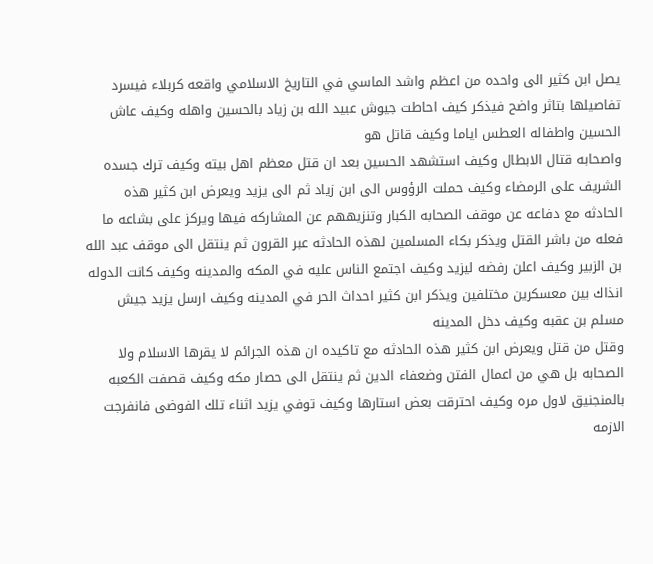يصل ابن كثير الى واحده من اعظم واشد الماسي في التاريخ الاسلامي واقعه كربلاء فيسرد تفاصيلها بتاثر واضح فيذكر كيف احاطت جيوش عبيد الله بن زياد بالحسين واهله وكيف عاش الحسين واطفاله العطس اياما وكيف قاتل هو
واصحابه قتال الابطال وكيف استشهد الحسين بعد ان قتل معظم اهل بيته وكيف ترك جسده الشريف على الرمضاء وكيف حملت الرؤوس الى ابن زياد ثم الى يزيد ويعرض ابن كثير هذه الحادثه مع دفاعه عن موقف الصحابه الكبار وتنزيههم عن المشاركه فيها ويركز على بشاعه ما فعله من باشر القتل ويذكر بكاء المسلمين لهذه الحادثه عبر القرون ثم ينتقل الى موقف عبد الله بن الزبير وكيف اعلن رفضه ليزيد وكيف اجتمع الناس عليه في المكه والمدينه وكيف كانت الدوله انذاك بين معسكرين مختلفين ويذكر ابن كثير احداث الحر في المدينه وكيف ارسل يزيد جيش مسلم بن عقبه وكيف دخل المدينه
وقتل من قتل ويعرض ابن كثير هذه الحادثه مع تاكيده ان هذه الجرائم لا يقرها الاسلام ولا الصحابه بل هي من اعمال الفتن وضعفاء الدين ثم ينتقل الى حصار مكه وكيف قصفت الكعبه بالمنجنيق لاول مره وكيف احترقت بعض استارها وكيف توفي يزيد اثناء تلك الفوضى فانفرجت الازمه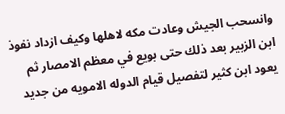وانسحب الجيش وعادت مكه لاهلها وكيف ازداد نفوذ ابن الزبير بعد ذلك حتى بويع في معظم الامصار ثم يعود ابن كثير لتفصيل قيام الدوله الامويه من جديد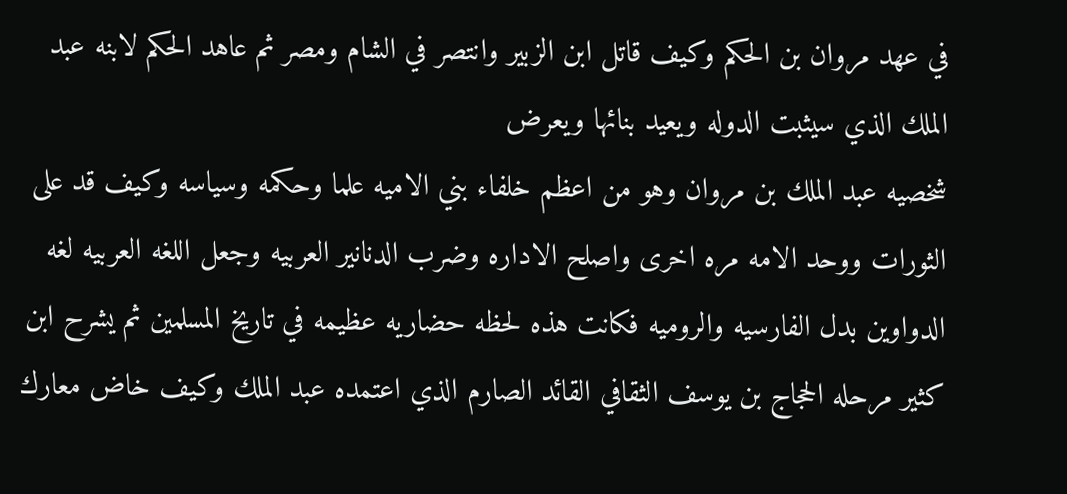في عهد مروان بن الحكم وكيف قاتل ابن الزبير وانتصر في الشام ومصر ثم عاهد الحكم لابنه عبد الملك الذي سيثبت الدوله ويعيد بنائها ويعرض
شخصيه عبد الملك بن مروان وهو من اعظم خلفاء بني الاميه علما وحكمه وسياسه وكيف قد على الثورات ووحد الامه مره اخرى واصلح الاداره وضرب الدنانير العربيه وجعل اللغه العربيه لغه الدواوين بدل الفارسيه والروميه فكانت هذه لحظه حضاريه عظيمه في تاريخ المسلمين ثم يشرح ابن كثير مرحله الحجاج بن يوسف الثقافي القائد الصارم الذي اعتمده عبد الملك وكيف خاض معارك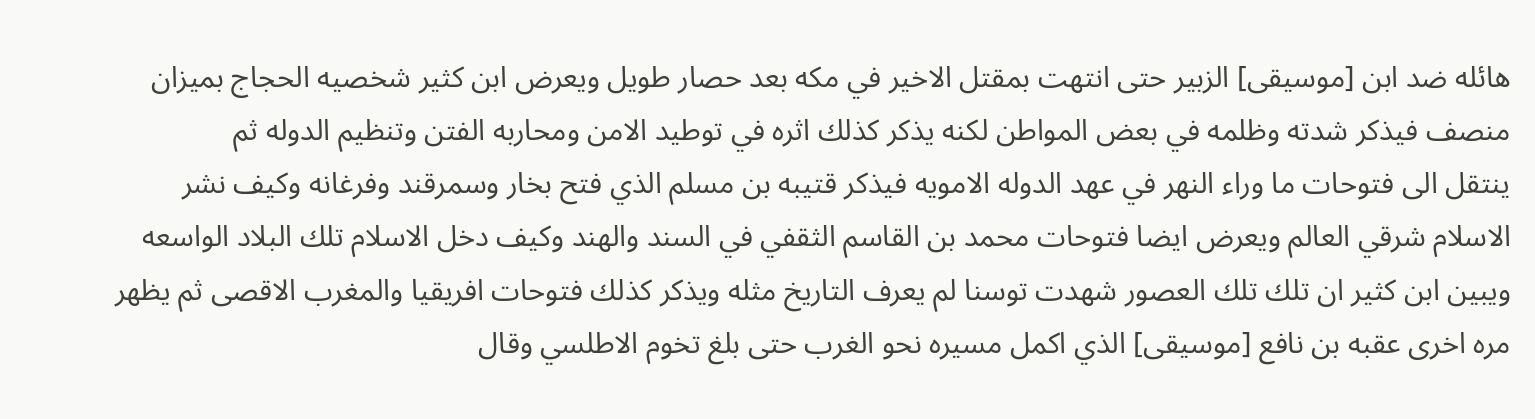هائله ضد ابن [موسيقى] الزبير حتى انتهت بمقتل الاخير في مكه بعد حصار طويل ويعرض ابن كثير شخصيه الحجاج بميزان منصف فيذكر شدته وظلمه في بعض المواطن لكنه يذكر كذلك اثره في توطيد الامن ومحاربه الفتن وتنظيم الدوله ثم
ينتقل الى فتوحات ما وراء النهر في عهد الدوله الامويه فيذكر قتيبه بن مسلم الذي فتح بخار وسمرقند وفرغانه وكيف نشر الاسلام شرقي العالم ويعرض ايضا فتوحات محمد بن القاسم الثقفي في السند والهند وكيف دخل الاسلام تلك البلاد الواسعه ويبين ابن كثير ان تلك تلك العصور شهدت توسنا لم يعرف التاريخ مثله ويذكر كذلك فتوحات افريقيا والمغرب الاقصى ثم يظهر مره اخرى عقبه بن نافع [موسيقى] الذي اكمل مسيره نحو الغرب حتى بلغ تخوم الاطلسي وقال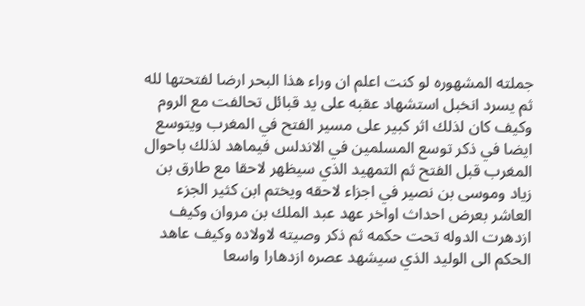جملته المشهوره لو كنت اعلم ان وراء هذا البحر ارضا لفتحتها لله ثم يسرد انخبل استشهاد عقبه على يد قبائل تحالفت مع الروم
وكيف كان لذلك اثر كبير على مسير الفتح في المغرب ويتوسع ايضا في ذكر توسع المسلمين في الاندلس فيماهد لذلك باحوال المغرب قبل الفتح ثم التمهيد الذي سيظهر لاحقا مع طارق بن زياد وموسى بن نصير في اجزاء لاحقه ويختم ابن كثير الجزء العاشر بعرض احداث اواخر عهد عبد الملك بن مروان وكيف ازدهرت الدوله تحت حكمه ثم ذكر وصيته لاولاده وكيف عاهد الحكم الى الوليد الذي سيشهد عصره ازدهارا واسعا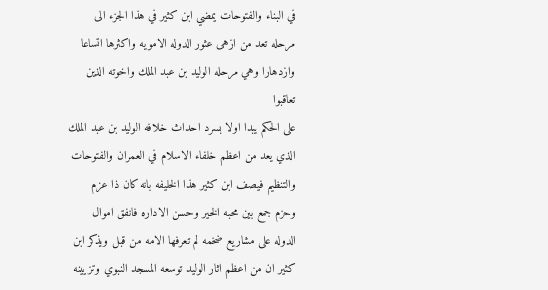في البناء والفتوحات يمضي ابن كثير في هذا الجزء الى مرحله تعد من ازهى عثور الدوله الامويه واكثرها اتساعا وازدهارا وهي مرحله الوليد بن عبد الملك واخوته الذين تعاقبوا
على الحكم يبدا اولا بسرد احداث خلافه الوليد بن عبد الملك الذي يعد من اعظم خلفاء الاسلام في العمران والفتوحات والتنظيم فيصف ابن كثير هذا الخليفه بانه كان ذا عزم وحزم جمع بين محبه الخير وحسن الاداره فانفق اموال الدوله على مشاريع ضخمه لم تعرفها الامه من قبل ويذكر ابن كثير ان من اعظم اثار الوليد توسعه المسجد النبوي وتزيينه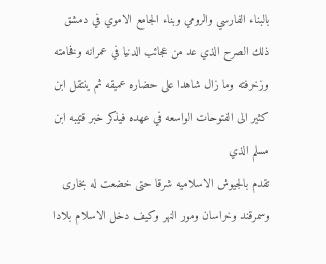بالبناء الفارسي والرومي وبناء الجامع الاموي في دمشق ذلك الصرح الذي عد من عجائب الدنيا في عمرانه وفخامته وزخرفته وما زال شاهدا على حضاره عميقه ثم ينتقل ابن كثير الى الفتوحات الواسعه في عهده فيذكر خبر قتيبه ابن مسلم الذي
تقدم بالجيوش الاسلاميه شرقا حتى خضعت له بخارى وسمرقند وخراسان ومور النهر وكيف دخل الاسلام بلادا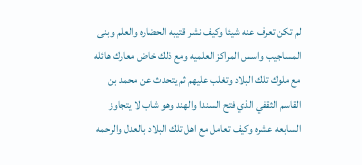لم تكن تعرف عنه شيئا وكيف نشر قتيبه الحضاره والعلم وبنى المساجيب واسس المراكز العلميه ومع ذلك خاض معارك هائله مع ملوك تلك البلاد وتغلب عليهم ثم يتحدث عن محمد بن القاسم الثقفي الذي فتح السندا والهند وهو شاب لا يتجاوز السابعه عشره وكيف تعامل مع اهل تلك البلاد بالعدل والرحمه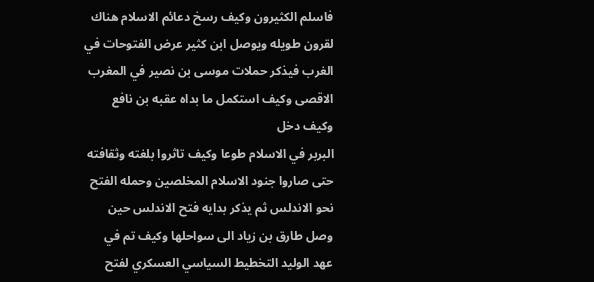فاسلم الكثيرون وكيف رسخ دعائم الاسلام هناك لقرون طويله ويوصل ابن كثير عرض الفتوحات في الغرب فيذكر حملات موسى بن نصير في المغرب الاقصى وكيف استكمل ما بداه عقبه بن نافع وكيف دخل
البربر في الاسلام طوعا وكيف تاثروا بلغته وثقافته حتى صاروا جنود الاسلام المخلصين وحمله الفتح نحو الاندلس ثم يذكر بدايه فتح الاندلس حين وصل طارق بن زياد الى سواحلها وكيف تم في عهد الوليد التخطيط السياسي العسكري لفتح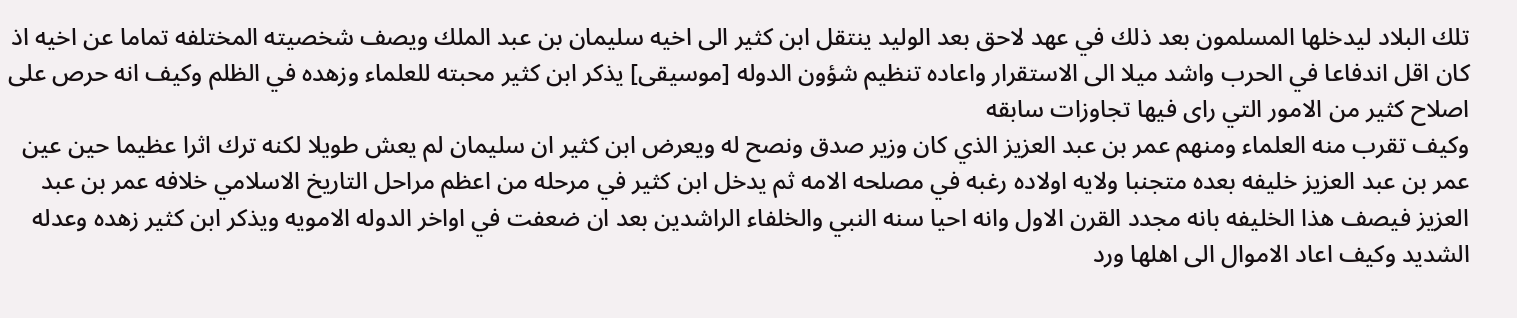تلك البلاد ليدخلها المسلمون بعد ذلك في عهد لاحق بعد الوليد ينتقل ابن كثير الى اخيه سليمان بن عبد الملك ويصف شخصيته المختلفه تماما عن اخيه اذ كان اقل اندفاعا في الحرب واشد ميلا الى الاستقرار واعاده تنظيم شؤون الدوله [موسيقى] يذكر ابن كثير محبته للعلماء وزهده في الظلم وكيف انه حرص على اصلاح كثير من الامور التي راى فيها تجاوزات سابقه
وكيف تقرب منه العلماء ومنهم عمر بن عبد العزيز الذي كان وزير صدق ونصح له ويعرض ابن كثير ان سليمان لم يعش طويلا لكنه ترك اثرا عظيما حين عين عمر بن عبد العزيز خليفه بعده متجنبا ولايه اولاده رغبه في مصلحه الامه ثم يدخل ابن كثير في مرحله من اعظم مراحل التاريخ الاسلامي خلافه عمر بن عبد العزيز فيصف هذا الخليفه بانه مجدد القرن الاول وانه احيا سنه النبي والخلفاء الراشدين بعد ان ضعفت في اواخر الدوله الامويه ويذكر ابن كثير زهده وعدله الشديد وكيف اعاد الاموال الى اهلها ورد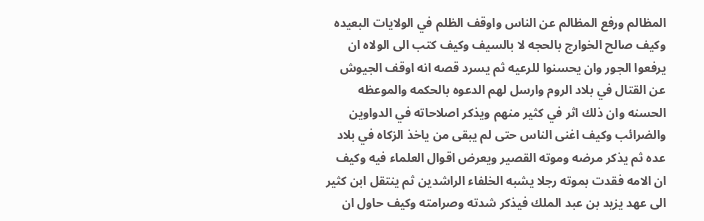المظالم ورفع المظالم عن الناس واوقف الظلم في الولايات البعيده
وكيف صالح الخوارج بالحجه لا بالسيف وكيف كتب الى الولاه ان يرفعوا الجور وان يحسنوا للرعيه ثم يسرد قصه انه اوقف الجيوش عن القتال في بلاد الروم وارسل لهم الدعوه بالحكمه والموعظه الحسنه وان ذلك اثر في كثير منهم ويذكر اصلاحاته في الدواوين والضرائب وكيف اغنى الناس حتى لم يبقى من ياخذ الزكاه في بلاد عده ثم يذكر مرضه وموته القصير ويعرض اقوال العلماء فيه وكيف ان الامه فقدت بموته رجلا يشبه الخلفاء الراشدين ثم ينتقل ابن كثير الى عهد يزيد بن عبد الملك فيذكر شدته وصرامته وكيف حاول ان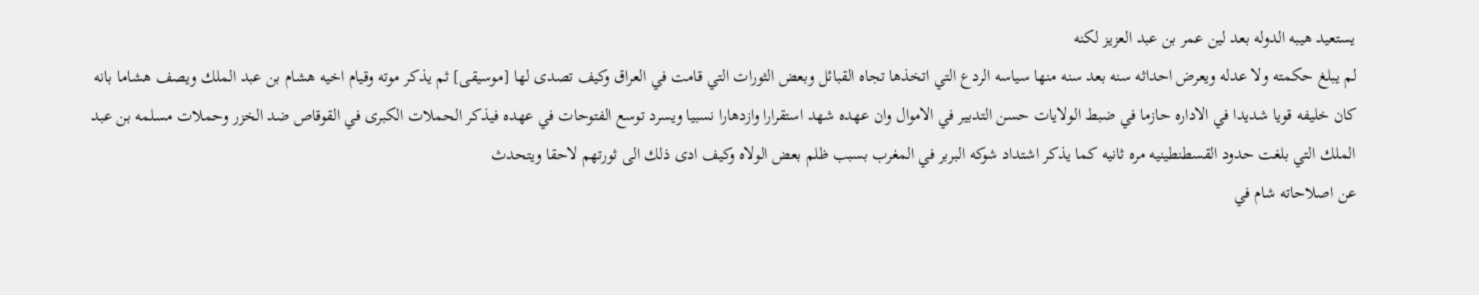يستعيد هيبه الدوله بعد لين عمر بن عبد العزيز لكنه
لم يبلغ حكمته ولا عدله ويعرض احداثه سنه بعد سنه منها سياسه الردع التي اتخذها تجاه القبائل وبعض الثورات التي قامت في العراق وكيف تصدى لها [موسيقى] ثم يذكر موته وقيام اخيه هشام بن عبد الملك ويصف هشاما بانه كان خليفه قويا شديدا في الاداره حازما في ضبط الولايات حسن التدبير في الاموال وان عهده شهد استقرارا وازدهارا نسبيا ويسرد توسع الفتوحات في عهده فيذكر الحملات الكبرى في القوقاص ضد الخزر وحملات مسلمه بن عبد الملك التي بلغت حدود القسطنطينيه مره ثانيه كما يذكر اشتداد شوكه البربر في المغرب بسبب ظلم بعض الولاه وكيف ادى ذلك الى ثورتهم لاحقا ويتحدث
عن اصلاحاته شام في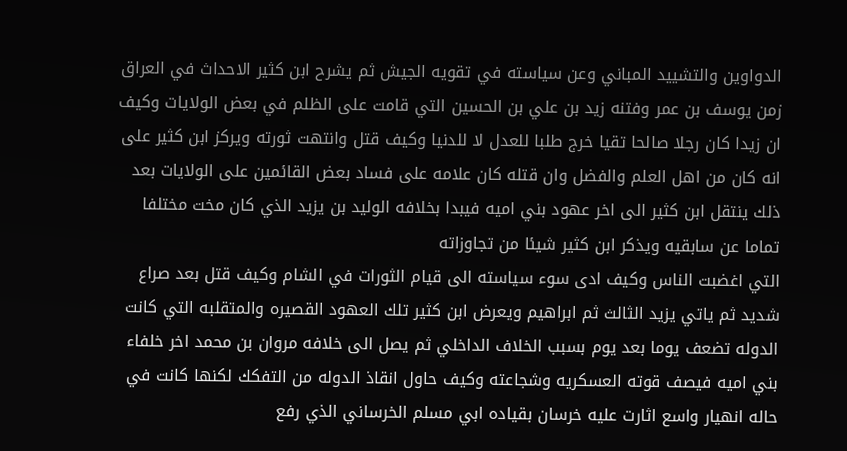الدواوين والتشييد المباني وعن سياسته في تقويه الجيش ثم يشرح ابن كثير الاحداث في العراق زمن يوسف بن عمر وفتنه زيد بن علي بن الحسين التي قامت على الظلم في بعض الولايات وكيف ان زيدا كان رجلا صالحا تقيا خرج طلبا للعدل لا للدنيا وكيف قتل وانتهت ثورته ويركز ابن كثير على انه كان من اهل العلم والفضل وان قتله كان علامه على فساد بعض القائمين على الولايات بعد ذلك ينتقل ابن كثير الى اخر عهود بني اميه فيبدا بخلافه الوليد بن يزيد الذي كان مخت مختلفا تماما عن سابقيه ويذكر ابن كثير شيئا من تجاوزاته
التي اغضبت الناس وكيف ادى سوء سياسته الى قيام الثورات في الشام وكيف قتل بعد صراع شديد ثم ياتي يزيد الثالث ثم ابراهيم ويعرض ابن كثير تلك العهود القصيره والمتقلبه التي كانت الدوله تضعف يوما بعد يوم بسبب الخلاف الداخلي ثم يصل الى خلافه مروان بن محمد اخر خلفاء بني اميه فيصف قوته العسكريه وشجاعته وكيف حاول انقاذ الدوله من التفكك لكنها كانت في حاله انهيار واسع اثارت عليه خرسان بقياده ابي مسلم الخرساني الذي رفع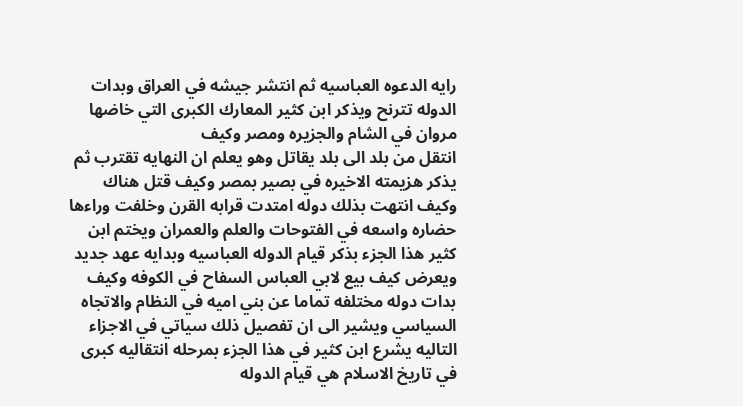رايه الدعوه العباسيه ثم انتشر جيشه في العراق وبدات الدوله تترنح ويذكر ابن كثير المعارك الكبرى التي خاضها مروان في الشام والجزيره ومصر وكيف
انتقل من بلد الى بلد يقاتل وهو يعلم ان النهايه تقترب ثم يذكر هزيمته الاخيره في بصير بمصر وكيف قتل هناك وكيف انتهت بذلك دوله امتدت قرابه القرن وخلفت وراءها حضاره واسعه في الفتوحات والعلم والعمران ويختم ابن كثير هذا الجزء بذكر قيام الدوله العباسيه وبدايه عهد جديد ويعرض كيف بيع لابي العباس السفاح في الكوفه وكيف بدات دوله مختلفه تماما عن بني اميه في النظام والاتجاه السياسي ويشير الى ان تفصيل ذلك سياتي في الاجزاء التاليه يشرع ابن كثير في هذا الجزء بمرحله انتقاليه كبرى في تاريخ الاسلام هي قيام الدوله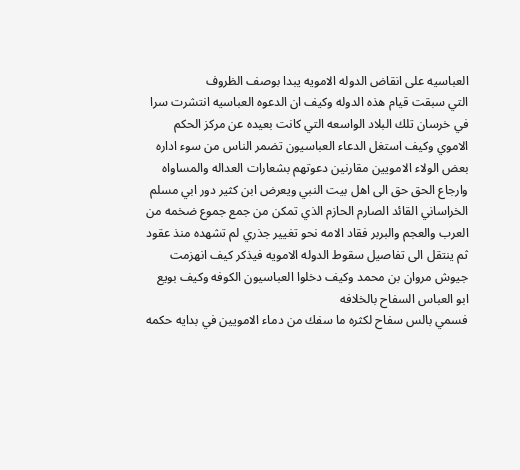العباسيه على انقاض الدوله الامويه يبدا بوصف الظروف
التي سبقت قيام هذه الدوله وكيف ان الدعوه العباسيه انتشرت سرا في خرسان تلك البلاد الواسعه التي كانت بعيده عن مركز الحكم الاموي وكيف استغل الدعاء العباسيون تضمر الناس من سوء اداره بعض الولاء الامويين مقارنين دعوتهم بشعارات العداله والمساواه وارجاع الحق حق الى اهل بيت النبي ويعرض ابن كثير دور ابي مسلم الخراساني القائد الصارم الحازم الذي تمكن من جمع جموع ضخمه من العرب والعجم والبربر فقاد الامه نحو تغيير جذري لم تشهده منذ عقود ثم ينتقل الى تفاصيل سقوط الدوله الامويه فيذكر كيف انهزمت جيوش مروان بن محمد وكيف دخلوا العباسيون الكوفه وكيف بويع ابو العباس السفاح بالخلافه
فسمي بالس سفاح لكثره ما سفك من دماء الامويين في بدايه حكمه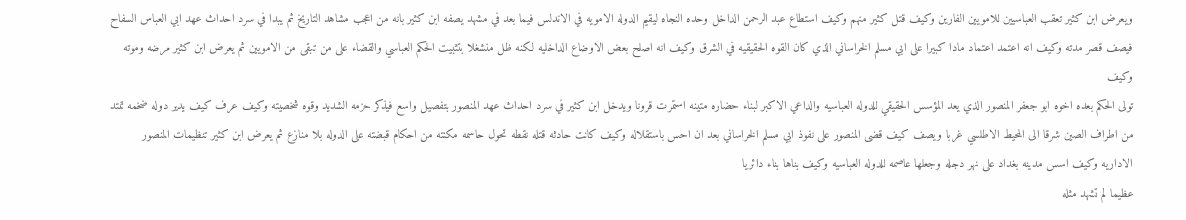ويعرض ابن كثير تعقب العباسيين للامويين الفارين وكيف قتل كثير منهم وكيف استطاع عبد الرحمن الداخل وحده النجاه ليقيم الدوله الامويه في الاندلس فيما بعد في مشهد يصفه ابن كثير بانه من اعجب مشاهد التاريخ ثم يبدا في سرد احداث عهد ابي العباس السفاح فيصف قصر مدته وكيف انه اعتمد اعتماد مادا كبيرا على ابي مسلم الخراساني الذي كان القوه الحقيقيه في الشرق وكيف انه اصلح بعض الاوضاع الداخليه لكنه ظل منشغلا بتثبيت الحكم العباسي والقضاء على من تبقى من الامويين ثم يعرض ابن كثير مرضه وموته وكيف
تولى الحكم بعده اخوه ابو جعفر المنصور الذي يعد المؤسس الحقيقي للدوله العباسيه والداعي الاكبر لبناء حضاره متينه استمرت قرونا ويدخل ابن كثير في سرد احداث عهد المنصور بتفصيل واسع فيذكر حزمه الشديد وقوه شخصيته وكيف عرف كيف يدير دوله ضخمه تمتد من اطراف الصين شرقا الى المحيط الاطلسي غربا ويصف كيف قضى المنصور على نفوذ ابي مسلم الخراساني بعد ان احس باستقلاله وكيف كانت حادثه قتله نقطه تحول حاسمه مكنته من احكام قبضته على الدوله بلا منازع ثم يعرض ابن كثير تنظيمات المنصور الاداريه وكيف اسس مدينه بغداد على نهر دجله وجعلها عاصمه للدوله العباسيه وكيف بناها بناء دائريا
عظيما لم تشهد مثله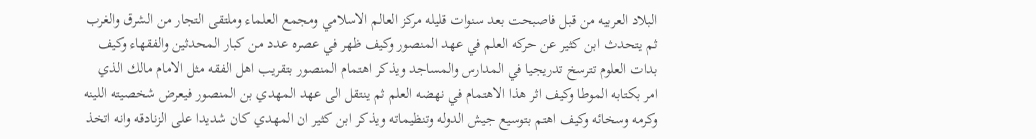البلاد العربيه من قبل فاصبحت بعد سنوات قليله مركز العالم الاسلامي ومجمع العلماء وملتقى التجار من الشرق والغرب ثم يتحدث ابن كثير عن حركه العلم في عهد المنصور وكيف ظهر في عصره عدد من كبار المحدثين والفقهاء وكيف بدات العلوم تترسخ تدريجيا في المدارس والمساجد ويذكر اهتمام المنصور بتقريب اهل الفقه مثل الامام مالك الذي امر بكتابه الموطا وكيف اثر هذا الاهتمام في نهضه العلم ثم ينتقل الى عهد المهدي بن المنصور فيعرض شخصيته اللينه وكرمه وسخائه وكيف اهتم بتوسيع جيش الدوله وتنظيماته ويذكر ابن كثير ان المهدي كان شديدا على الزنادقه وانه اتخذ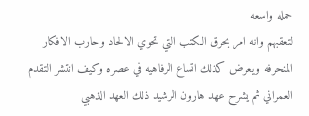حمله واسعه
لتعقبهم وانه امر بحرق الكتب التي تحوي الالحاد وحارب الافكار المنحرفه ويعرض كذلك اتساع الرفاهيه في عصره وكيف انتشر التقدم العمراني ثم يشرح عهد هارون الرشيد ذلك العهد الذهبي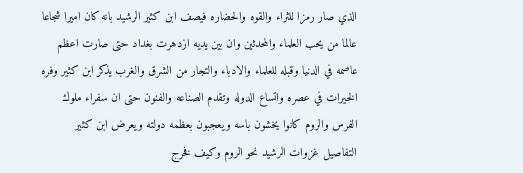الذي صار رمزا للثراء والقوه والحضاره فيصف ابن كثير الرشيد بانه كان اميرا شجاعا عالما من يحب العلماء والمحدثين وان بين يديه ازدهرت بغداد حتى صارت اعظم عاصمه في الدنيا وقبله للعلماء والادباء والتجار من الشرق والغرب يذكر ابن كثير وفره الخيرات في عصره واتساع الدوله وتقدم الصناعه والفنون حتى ان سفراء ملوك الفرس والروم كانوا يخشون باسه ويعجبون بعظمه دولته ويعرض ابن كثير التفاصيل غزوات الرشيد نحو الروم وكيف فخرج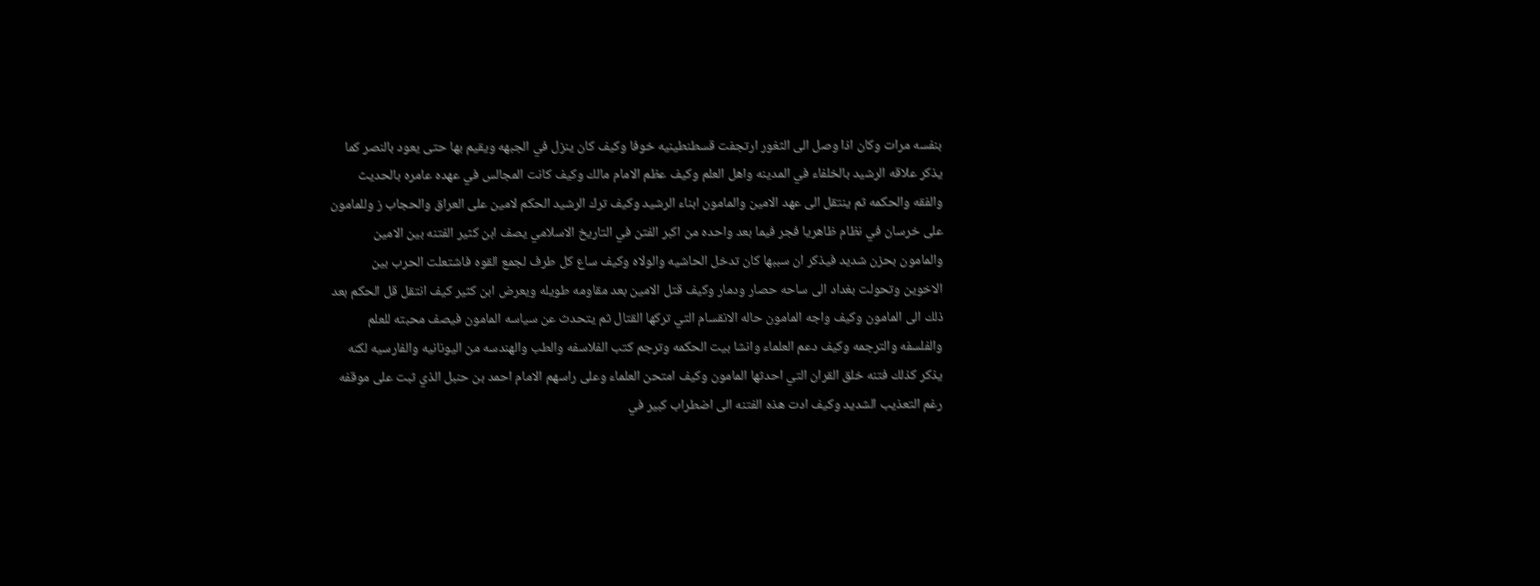بنفسه مرات وكان اذا وصل الى الثغور ارتجفت قسطنطينيه خوفا وكيف كان ينزل في الجبهه ويقيم بها حتى يعود بالنصر كما يذكر علاقه الرشيد بالخلفاء في المدينه واهل العلم وكيف عظم الامام مالك وكيف كانت المجالس في عهده عامره بالحديث والفقه والحكمه ثم ينتقل الى عهد الامين والمامون ابناء الرشيد وكيف ترك الرشيد الحكم لامين على العراق والحجاب ز وللمامون على خرسان في نظام ظاهريا فجر فيما بعد واحده من اكبر الفتن في التاريخ الاسلامي يصف ابن كثير الفتنه بين الامين والمامون بحزن شديد فيذكر ان سببها كان تدخل الحاشيه والولاه وكيف ساع كل طرف لجمع القوه فاشتعلت الحرب بين
الاخوين وتحولت بغداد الى ساحه حصار ودمار وكيف قتل الامين بعد مقاومه طويله ويعرض ابن كثير كيف انتقل قل الحكم بعد ذلك الى المامون وكيف واجه المامون حاله الانقسام التي تركها القتال ثم يتحدث عن سياسه المامون فيصف محبته للعلم والفلسفه والترجمه وكيف دعم العلماء وانشا بيت الحكمه وترجم كتب الفلاسفه والطب والهندسه من اليونانيه والفارسيه لكنه يذكر كذلك فتنه خلق القران التي احدثها المامون وكيف امتحن العلماء وعلى راسهم الامام احمد بن حنبل الذي ثبت على موقفه رغم التعذيب الشديد وكيف ادت هذه الفتنه الى اضطراب كبير في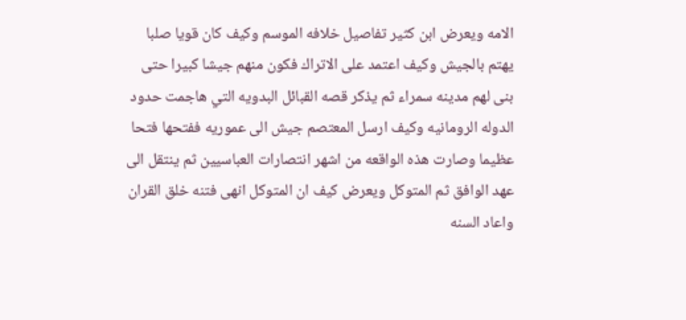الامه ويعرض ابن كثير تفاصيل خلافه الموسم وكيف كان قويا صلبا
يهتم بالجيش وكيف اعتمد على الاتراك فكون منهم جيشا كبيرا حتى بنى لهم مدينه سمراء ثم يذكر قصه القبائل البدويه التي هاجمت حدود الدوله الرومانيه وكيف ارسل المعتصم جيش الى عموريه ففتحها فتحا عظيما وصارت هذه الواقعه من اشهر انتصارات العباسيين ثم ينتقل الى عهد الوافق ثم المتوكل ويعرض كيف ان المتوكل انهى فتنه خلق القران واعاد السنه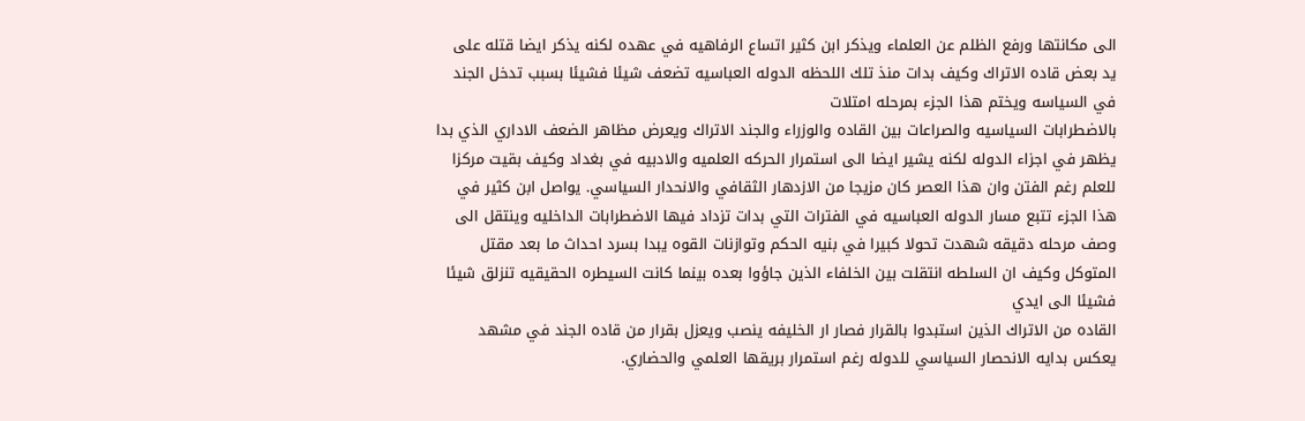الى مكانتها ورفع الظلم عن العلماء ويذكر ابن كثير اتساع الرفاهيه في عهده لكنه يذكر ايضا قتله على يد بعض قاده الاتراك وكيف بدات منذ تلك اللحظه الدوله العباسيه تضعف شيئا فشيئا بسبب تدخل الجند في السياسه ويختم هذا الجزء بمرحله امتلات
بالاضطرابات السياسيه والصراعات بين القاده والوزراء والجند الاتراك ويعرض مظاهر الضعف الاداري الذي بدا يظهر في اجزاء الدوله لكنه يشير ايضا الى استمرار الحركه العلميه والادبيه في بغداد وكيف بقيت مركزا للعلم رغم الفتن وان هذا العصر كان مزيجا من الازدهار الثقافي والانحدار السياسي. يواصل ابن كثير في هذا الجزء تتبع مسار الدوله العباسيه في الفترات التي بدات تزداد فيها الاضطرابات الداخليه وينتقل الى وصف مرحله دقيقه شهدت تحولا كبيرا في بنيه الحكم وتوازنات القوه يبدا بسرد احداث ما بعد مقتل المتوكل وكيف ان السلطه انتقلت بين الخلفاء الذين جاؤوا بعده بينما كانت السيطره الحقيقيه تنزلق شيئا فشيئا الى ايدي
القاده من الاتراك الذين استبدوا بالقرار فصار ار الخليفه ينصب ويعزل بقرار من قاده الجند في مشهد يعكس بدايه الانحصار السياسي للدوله رغم استمرار بريقها العلمي والحضاري.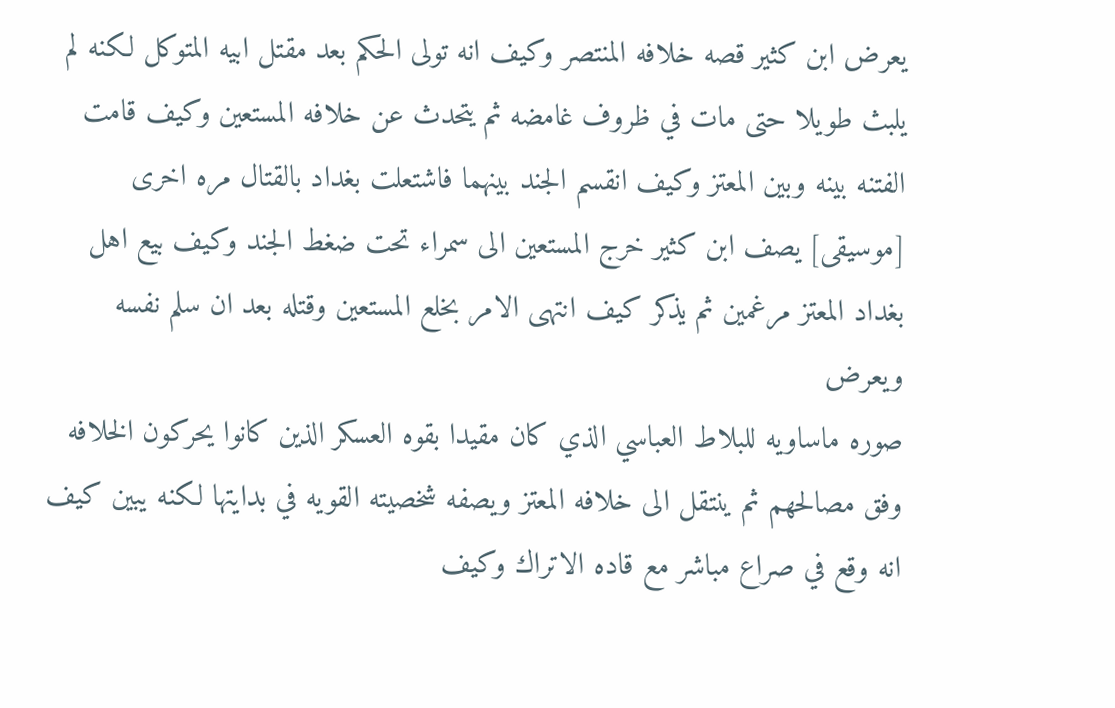يعرض ابن كثير قصه خلافه المنتصر وكيف انه تولى الحكم بعد مقتل ابيه المتوكل لكنه لم يلبث طويلا حتى مات في ظروف غامضه ثم يتحدث عن خلافه المستعين وكيف قامت الفتنه بينه وبين المعتز وكيف انقسم الجند بينهما فاشتعلت بغداد بالقتال مره اخرى [موسيقى] يصف ابن كثير خرج المستعين الى سمراء تحت ضغط الجند وكيف بيع اهل بغداد المعتز مرغمين ثم يذكر كيف انتهى الامر بخلع المستعين وقتله بعد ان سلم نفسه ويعرض
صوره ماساويه للبلاط العباسي الذي كان مقيدا بقوه العسكر الذين كانوا يحركون الخلافه وفق مصالحهم ثم ينتقل الى خلافه المعتز ويصفه شخصيته القويه في بدايتها لكنه يبين كيف انه وقع في صراع مباشر مع قاده الاتراك وكيف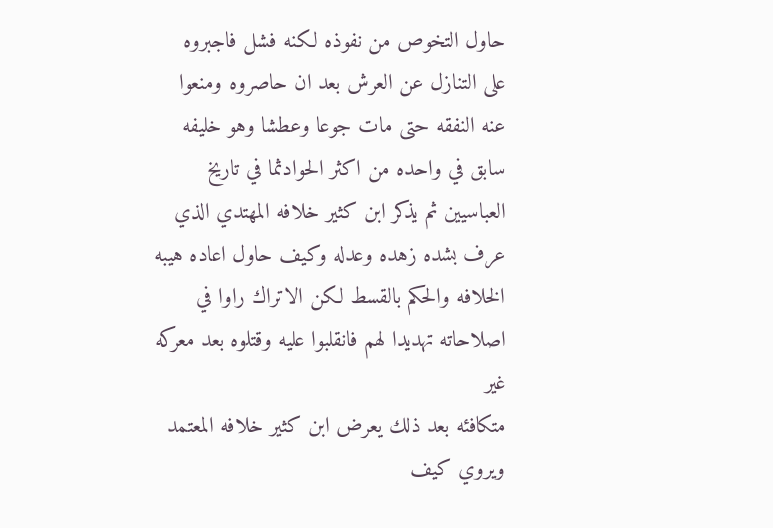حاول التخوص من نفوذه لكنه فشل فاجبروه على التنازل عن العرش بعد ان حاصروه ومنعوا عنه النفقه حتى مات جوعا وعطشا وهو خليفه سابق في واحده من اكثر الحوادثما في تاريخ العباسيين ثم يذكر ابن كثير خلافه المهتدي الذي عرف بشده زهده وعدله وكيف حاول اعاده هيبه الخلافه والحكم بالقسط لكن الاتراك راوا في اصلاحاته تهديدا لهم فانقلبوا عليه وقتلوه بعد معركه غير
متكافئه بعد ذلك يعرض ابن كثير خلافه المعتمد ويروي كيف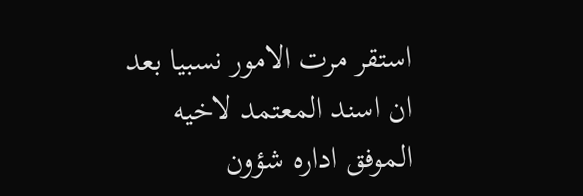استقر مرت الامور نسبيا بعد ان اسند المعتمد لاخيه الموفق اداره شؤون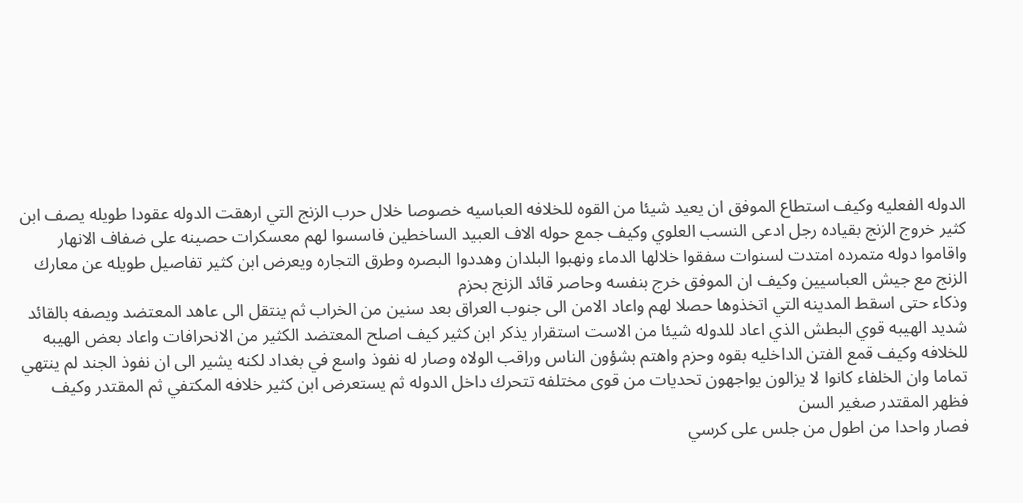الدوله الفعليه وكيف استطاع الموفق ان يعيد شيئا من القوه للخلافه العباسيه خصوصا خلال حرب الزنج التي ارهقت الدوله عقودا طويله يصف ابن كثير خروج الزنج بقياده رجل ادعى النسب العلوي وكيف جمع حوله الاف العبيد الساخطين فاسسوا لهم معسكرات حصينه على ضفاف الانهار واقاموا دوله متمرده امتدت لسنوات سفقوا خلالها الدماء ونهبوا البلدان وهددوا البصره وطرق التجاره ويعرض ابن كثير تفاصيل طويله عن معارك الزنج مع جيش العباسيين وكيف ان الموفق خرج بنفسه وحاصر قائد الزنج بحزم
وذكاء حتى اسقط المدينه التي اتخذوها حصلا لهم واعاد الامن الى جنوب العراق بعد سنين من الخراب ثم ينتقل الى عاهد المعتضد ويصفه بالقائد شديد الهيبه قوي البطش الذي اعاد للدوله شيئا من الاست استقرار يذكر ابن كثير كيف اصلح المعتضد الكثير من الانحرافات واعاد بعض الهيبه للخلافه وكيف قمع الفتن الداخليه بقوه وحزم واهتم بشؤون الناس وراقب الولاه وصار له نفوذ واسع في بغداد لكنه يشير الى ان نفوذ الجند لم ينتهي تماما وان الخلفاء كانوا لا يزالون يواجهون تحديات من قوى مختلفه تتحرك داخل الدوله ثم يستعرض ابن كثير خلافه المكتفي ثم المقتدر وكيف فظهر المقتدر صغير السن
فصار واحدا من اطول من جلس على كرسي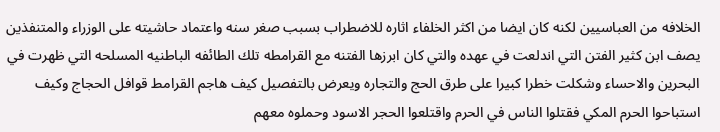الخلافه من العباسيين لكنه كان ايضا من اكثر الخلفاء اثاره للاضطراب بسبب صغر سنه واعتماد حاشيته على الوزراء والمتنفذين يصف ابن كثير الفتن التي اندلعت في عهده والتي كان ابرزها الفتنه مع القرامطه تلك الطائفه الباطنيه المسلحه التي ظهرت في البحرين والاحساء وشكلت خطرا كبيرا على طرق الحج والتجاره ويعرض بالتفصيل كيف هاجم القرامط قوافل الحجاج وكيف استباحوا الحرم المكي فقتلوا الناس في الحرم واقتلعوا الحجر الاسود وحملوه معهم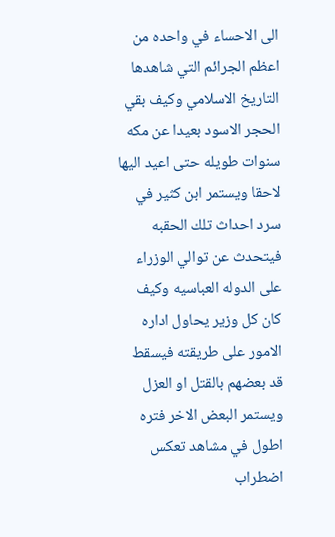الى الاحساء في واحده من اعظم الجرائم التي شاهدها التاريخ الاسلامي وكيف بقي الحجر الاسود بعيدا عن مكه سنوات طويله حتى اعيد اليها
لاحقا ويستمر ابن كثير في سرد احداث تلك الحقبه فيتحدث عن توالي الوزراء على الدوله العباسيه وكيف كان كل وزير يحاول اداره الامور على طريقته فيسقط قد بعضهم بالقتل او العزل ويستمر البعض الاخر فتره اطول في مشاهد تعكس اضطراب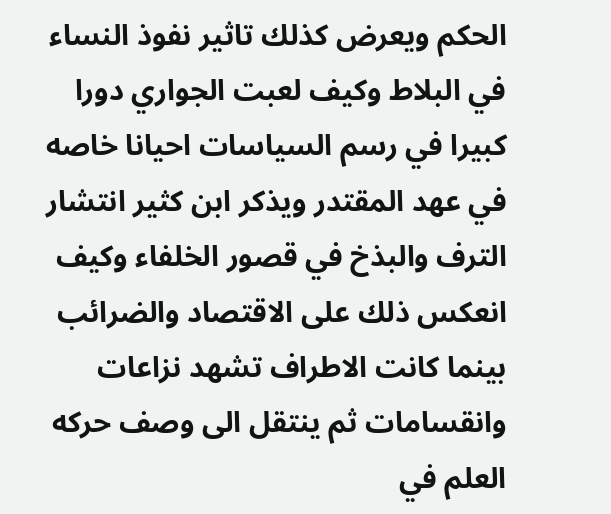الحكم ويعرض كذلك تاثير نفوذ النساء في البلاط وكيف لعبت الجواري دورا كبيرا في رسم السياسات احيانا خاصه في عهد المقتدر ويذكر ابن كثير انتشار الترف والبذخ في قصور الخلفاء وكيف انعكس ذلك على الاقتصاد والضرائب بينما كانت الاطراف تشهد نزاعات وانقسامات ثم ينتقل الى وصف حركه العلم في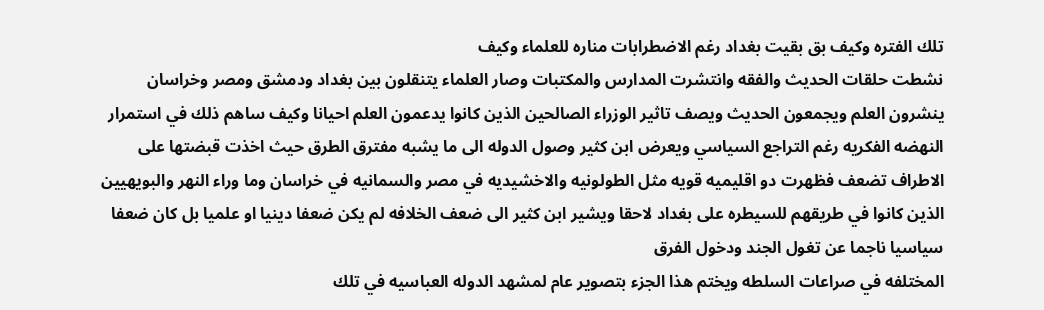تلك الفتره وكيف بق بقيت بغداد رغم الاضطرابات مناره للعلماء وكيف
نشطت حلقات الحديث والفقه وانتشرت المدارس والمكتبات وصار العلماء يتنقلون بين بغداد ودمشق ومصر وخراسان ينشرون العلم ويجمعون الحديث ويصف تاثير الوزراء الصالحين الذين كانوا يدعمون العلم احيانا وكيف ساهم ذلك في استمرار النهضه الفكريه رغم التراجع السياسي ويعرض ابن كثير وصول الدوله الى ما يشبه مفترق الطرق حيث اخذت قبضتها على الاطراف تضعف فظهرت دو اقليميه قويه مثل الطولونيه والاخشيديه في مصر والسمانيه في خراسان وما وراء النهر والبويهيين الذين كانوا في طريقهم للسيطره على بغداد لاحقا ويشير ابن كثير الى ضعف الخلافه لم يكن ضعفا دينيا او علميا بل كان ضعفا سياسيا ناجما عن تغول الجند ودخول الفرق
المختلفه في صراعات السلطه ويختم هذا الجزء بتصوير عام لمشهد الدوله العباسيه في تلك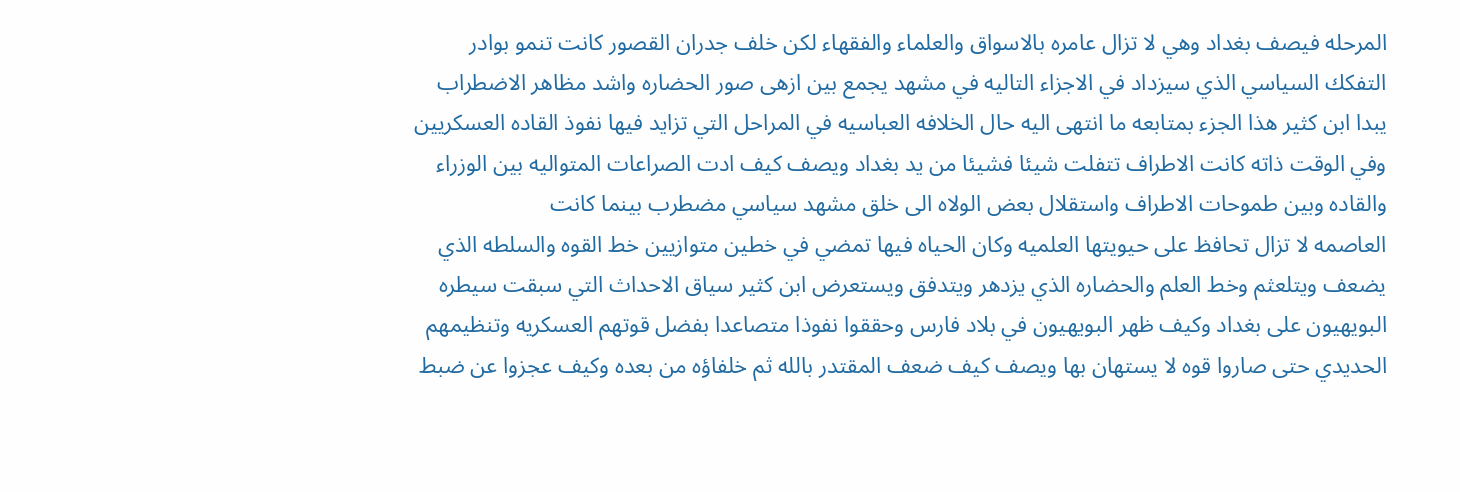المرحله فيصف بغداد وهي لا تزال عامره بالاسواق والعلماء والفقهاء لكن خلف جدران القصور كانت تنمو بوادر التفكك السياسي الذي سيزداد في الاجزاء التاليه في مشهد يجمع بين ازهى صور الحضاره واشد مظاهر الاضطراب يبدا ابن كثير هذا الجزء بمتابعه ما انتهى اليه حال الخلافه العباسيه في المراحل التي تزايد فيها نفوذ القاده العسكريين وفي الوقت ذاته كانت الاطراف تتفلت شيئا فشيئا من يد بغداد ويصف كيف ادت الصراعات المتواليه بين الوزراء والقاده وبين طموحات الاطراف واستقلال بعض الولاه الى خلق مشهد سياسي مضطرب بينما كانت
العاصمه لا تزال تحافظ على حيويتها العلميه وكان الحياه فيها تمضي في خطين متوازيين خط القوه والسلطه الذي يضعف ويتلعثم وخط العلم والحضاره الذي يزدهر ويتدفق ويستعرض ابن كثير سياق الاحداث التي سبقت سيطره البويهيون على بغداد وكيف ظهر البويهيون في بلاد فارس وحققوا نفوذا متصاعدا بفضل قوتهم العسكريه وتنظيمهم الحديدي حتى صاروا قوه لا يستهان بها ويصف كيف ضعف المقتدر بالله ثم خلفاؤه من بعده وكيف عجزوا عن ضبط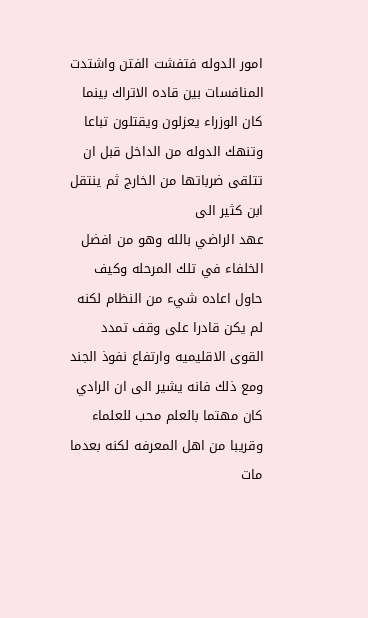امور الدوله فتفشت الفتن واشتدت المنافسات بين قاده الاتراك بينما كان الوزراء يعزلون ويقتلون تباعا وتنهك الدوله من الداخل قبل ان تتلقى ضرباتها من الخارج ثم ينتقل ابن كثير الى
عهد الراضي بالله وهو من افضل الخلفاء في تلك المرحله وكيف حاول اعاده شيء من النظام لكنه لم يكن قادرا على وقف تمدد القوى الاقليميه وارتفاع نفوذ الجند ومع ذلك فانه يشير الى ان الرادي كان مهتما بالعلم محب للعلماء وقريبا من اهل المعرفه لكنه بعدما مات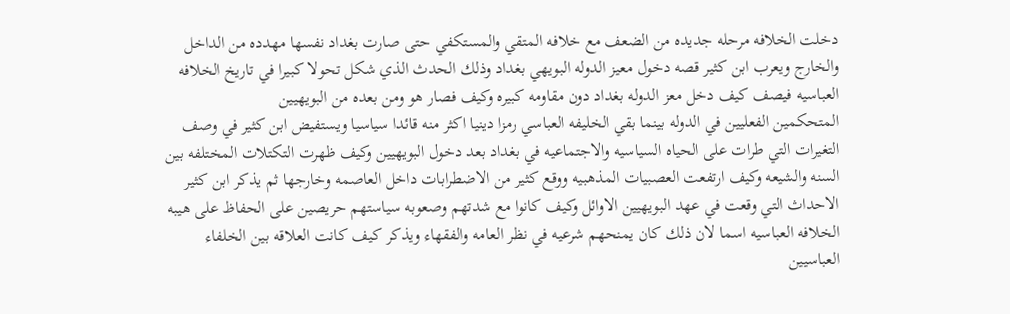دخلت الخلافه مرحله جديده من الضعف مع خلافه المتقي والمستكفي حتى صارت بغداد نفسها مهدده من الداخل والخارج ويعرب ابن كثير قصه دخول معيز الدوله البويهي بغداد وذلك الحدث الذي شكل تحولا كبيرا في تاريخ الخلافه العباسيه فيصف كيف دخل معز الدوله بغداد دون مقاومه كبيره وكيف فصار هو ومن بعده من البويهيين
المتحكمين الفعليين في الدوله بينما بقي الخليفه العباسي رمزا دينيا اكثر منه قائدا سياسيا ويستفيض ابن كثير في وصف التغيرات التي طرات على الحياه السياسيه والاجتماعيه في بغداد بعد دخول البويهيين وكيف ظهرت التكتلات المختلفه بين السنه والشيعه وكيف ارتفعت العصبيات المذهبيه ووقع كثير من الاضطرابات داخل العاصمه وخارجها ثم يذكر ابن كثير الاحداث التي وقعت في عهد البويهيين الاوائل وكيف كانوا مع شدتهم وصعوبه سياستهم حريصين على الحفاظ على هيبه الخلافه العباسيه اسما لان ذلك كان يمنحهم شرعيه في نظر العامه والفقهاء ويذكر كيف كانت العلاقه بين الخلفاء العباسيين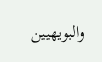والبويهيين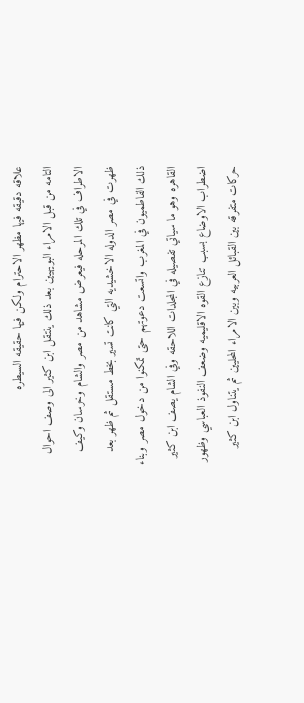علاقه دقيقه فيها مظهر الاحترام ولكن فيها حقيقه السيطره
التامه من قبل الامراء البويهيين بعد ذلك ينتقل ابن كثير الى وصف احوال الاطراف في تلك المرحله فيعرض مشاهد من مصر والشام وخرسان وكيف ظهرت في مصر الدوله الاخشيديه التي كانت تسير بخط مستقل ثم ظهر بعد ذلك الفاطميون في المغرب واتسعت دعوتهم حتى تمكنوا من دخول مصر وبناء القاهره وهو ما سياتي تفصيله في المجلدات اللاحقه وفي الشام يصف ابن كثير اضطراب الاوضاع بسبب تنازع القوه الاقليميه وضعف النفوذ العباسي وظهور حركات متفرقه بين القبائل العربيه وبين الامراء المحليين ثم يتناول ابن كثير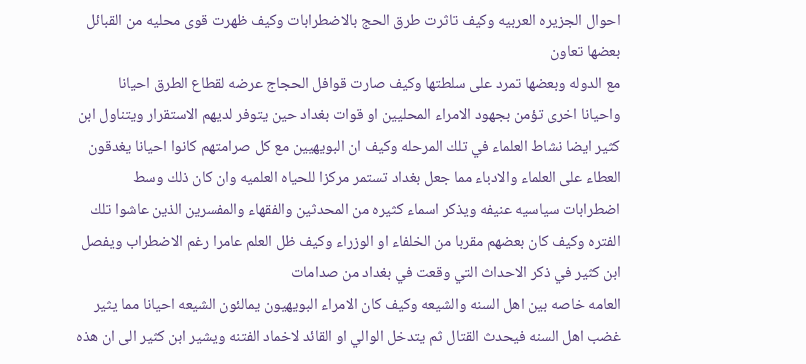احوال الجزيره العربيه وكيف تاثرت طرق الحج بالاضطرابات وكيف ظهرت قوى محليه من القبائل بعضها تعاون
مع الدوله وبعضها تمرد على سلطتها وكيف صارت قوافل الحجاج عرضه لقطاع الطرق احيانا واحيانا اخرى تؤمن بجهود الامراء المحليين او قوات بغداد حين يتوفر لديهم الاستقرار ويتناول ابن كثير ايضا نشاط العلماء في تلك المرحله وكيف ان البويهيين مع كل صرامتهم كانوا احيانا يغدقون العطاء على العلماء والادباء مما جعل بغداد تستمر مركزا للحياه العلميه وان كان ذلك وسط اضطرابات سياسيه عنيفه ويذكر اسماء كثيره من المحدثين والفقهاء والمفسرين الذين عاشوا تلك الفتره وكيف كان بعضهم مقربا من الخلفاء او الوزراء وكيف ظل العلم عامرا رغم الاضطراب ويفصل ابن كثير في ذكر الاحداث التي وقعت في بغداد من صدامات
العامه خاصه بين اهل السنه والشيعه وكيف كان الامراء البويهيون يمالئون الشيعه احيانا مما يثير غضب اهل السنه فيحدث القتال ثم يتدخل الوالي او القائد لاخماد الفتنه ويشير ابن كثير الى ان هذه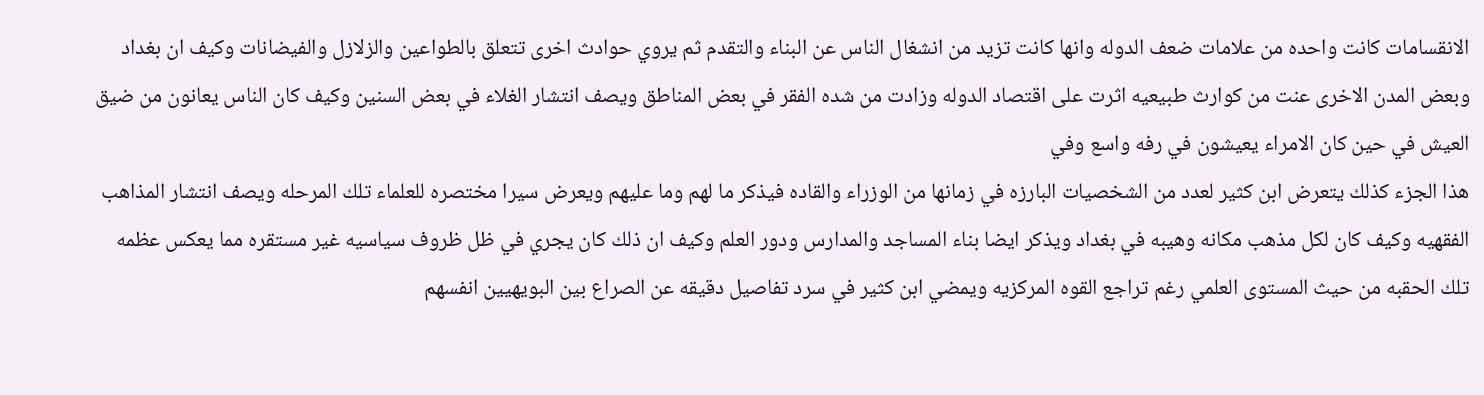الانقسامات كانت واحده من علامات ضعف الدوله وانها كانت تزيد من انشغال الناس عن البناء والتقدم ثم يروي حوادث اخرى تتعلق بالطواعين والزلازل والفيضانات وكيف ان بغداد وبعض المدن الاخرى عنت من كوارث طبيعيه اثرت على اقتصاد الدوله وزادت من شده الفقر في بعض المناطق ويصف انتشار الغلاء في بعض السنين وكيف كان الناس يعانون من ضيق العيش في حين كان الامراء يعيشون في رفه واسع وفي
هذا الجزء كذلك يتعرض ابن كثير لعدد من الشخصيات البارزه في زمانها من الوزراء والقاده فيذكر ما لهم وما عليهم ويعرض سيرا مختصره للعلماء تلك المرحله ويصف انتشار المذاهب الفقهيه وكيف كان لكل مذهب مكانه وهيبه في بغداد ويذكر ايضا بناء المساجد والمدارس ودور العلم وكيف ان ذلك كان يجري في ظل ظروف سياسيه غير مستقره مما يعكس عظمه تلك الحقبه من حيث المستوى العلمي رغم تراجع القوه المركزيه ويمضي ابن كثير في سرد تفاصيل دقيقه عن الصراع بين البويهيين انفسهم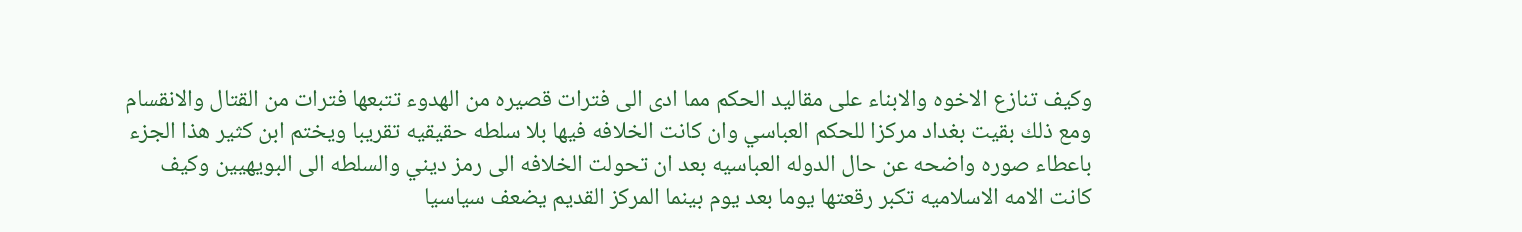وكيف تنازع الاخوه والابناء على مقاليد الحكم مما ادى الى فترات قصيره من الهدوء تتبعها فترات من القتال والانقسام
ومع ذلك بقيت بغداد مركزا للحكم العباسي وان كانت الخلافه فيها بلا سلطه حقيقيه تقريبا ويختم ابن كثير هذا الجزء باعطاء صوره واضحه عن حال الدوله العباسيه بعد ان تحولت الخلافه الى رمز ديني والسلطه الى البويهيين وكيف كانت الامه الاسلاميه تكبر رقعتها يوما بعد يوم بينما المركز القديم يضعف سياسيا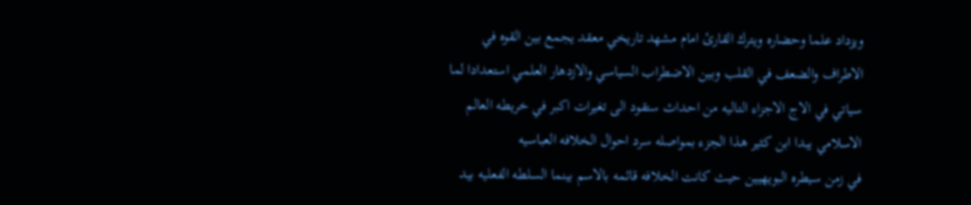ويزداد علما وحضاره ويترك القارئ امام مشهد تاريخي معقد يجمع بين القوه في الاطراف والضعف في القلب وبين الاضطراب السياسي والازدهار العلمي استعدادا لما سياتي في الاج الاجزاء التاليه من احداث ستقود الى تغيرات اكبر في خريطه العالم الاسلامي يبدا ابن كثير هذا الجزء بمواصله سرد احوال الخلافه العباسيه
في زمن سيطره البويهيين حيث كانت الخلافه قائمه بالاسم بينما السلطه الفعليه بيد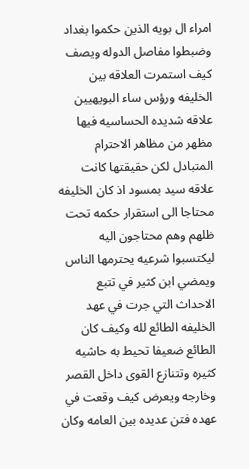امراء ال بويه الذين حكموا بغداد وضبطوا مفاصل الدوله ويصف كيف استمرت العلاقه بين الخليفه ورؤس ساء البويهيين علاقه شديده الحساسيه فيها مظهر من مظاهر الاحترام المتبادل لكن حقيقتها كانت علاقه سيد بمسود اذ كان الخليفه محتاجا الى استقرار حكمه تحت ظلهم وهم محتاجون اليه ليكتسبوا شرعيه يحترمها الناس ويمضي ابن كثير في تتبع الاحداث التي جرت في عهد الخليفه الطائع لله وكيف كان الطائع ضعيفا تحيط به حاشيه كثيره وتتنازع القوى داخل القصر وخارجه ويعرض كيف وقعت في عهده فتن عديده بين العامه وكان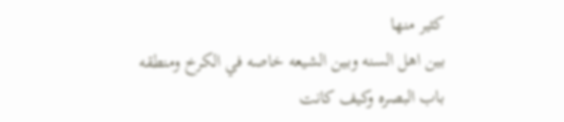كثير منها
بين اهل السنه وبين الشيعه خاصه في الكرخ ومنطقه باب البصره وكيف كانت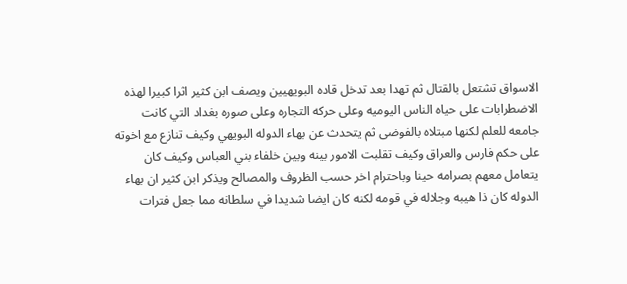الاسواق تشتعل بالقتال ثم تهدا بعد تدخل قاده البويهيين ويصف ابن كثير اثرا كبيرا لهذه الاضطرابات على حياه الناس اليوميه وعلى حركه التجاره وعلى صوره بغداد التي كانت جامعه للعلم لكنها مبتلاه بالفوضى ثم يتحدث عن بهاء الدوله البويهي وكيف تنازع مع اخوته على حكم فارس والعراق وكيف تقلبت الامور بينه وبين خلفاء بني العباس وكيف كان يتعامل معهم بصرامه حينا وباحترام اخر حسب الظروف والمصالح ويذكر ابن كثير ان بهاء الدوله كان ذا هيبه وجلاله في قومه لكنه كان ايضا شديدا في سلطانه مما جعل فترات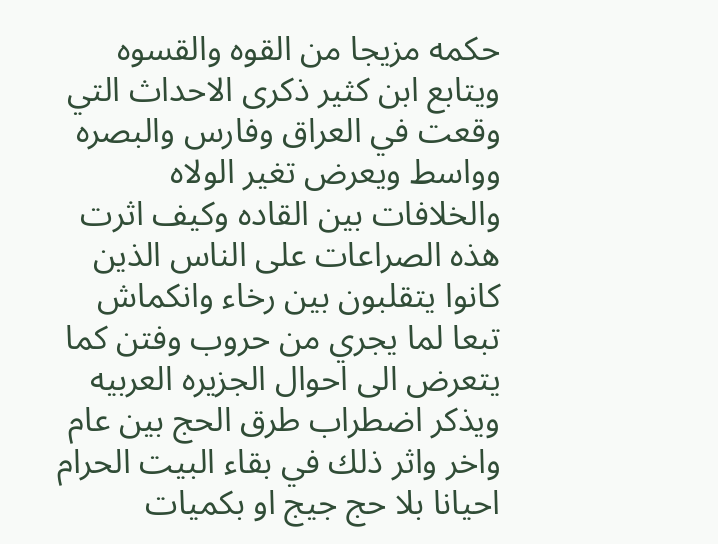حكمه مزيجا من القوه والقسوه ويتابع ابن كثير ذكرى الاحداث التي وقعت في العراق وفارس والبصره وواسط ويعرض تغير الولاه والخلافات بين القاده وكيف اثرت هذه الصراعات على الناس الذين كانوا يتقلبون بين رخاء وانكماش تبعا لما يجري من حروب وفتن كما يتعرض الى احوال الجزيره العربيه ويذكر اضطراب طرق الحج بين عام واخر واثر ذلك في بقاء البيت الحرام احيانا بلا حج جيج او بكميات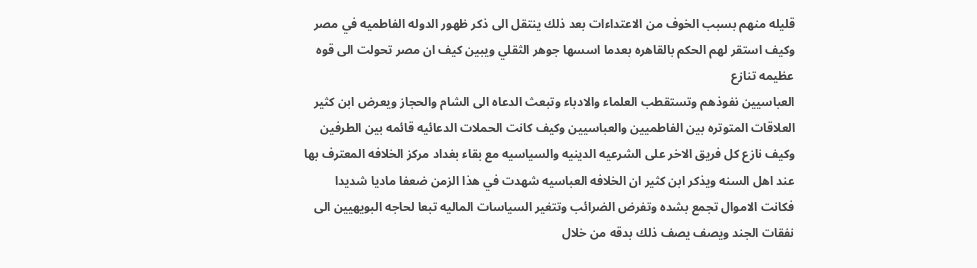قليله منهم بسبب الخوف من الاعتداءات بعد ذلك ينتقل الى ذكر ظهور الدوله الفاطميه في مصر وكيف استقر لهم الحكم بالقاهره بعدما اسسها جوهر الثقلي ويبين كيف ان مصر تحولت الى قوه عظيمه تنازع
العباسيين نفوذهم وتستقطب العلماء والادباء وتبعث الدعاه الى الشام والحجاز ويعرض ابن كثير العلاقات المتوتره بين الفاطميين والعباسيين وكيف كانت الحملات الدعائيه قائمه بين الطرفين وكيف نازع كل فريق الاخر على الشرعيه الدينيه والسياسيه مع بقاء بغداد مركز الخلافه المعترف بها عند اهل السنه ويذكر ابن كثير ان الخلافه العباسيه شهدت في هذا الزمن ضعفا ماديا شديدا فكانت الاموال تجمع بشده وتفرض الضرائب وتتغير السياسات الماليه تبعا لحاجه البويهيين الى نفقات الجند ويصف يصف ذلك بدقه من خلال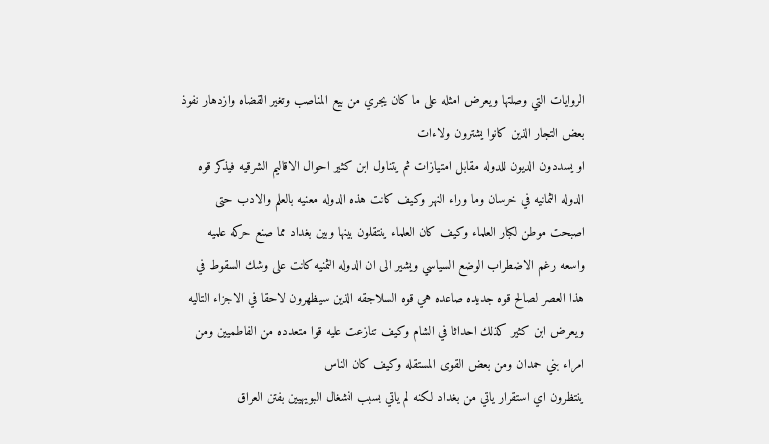الروايات التي وصلتها ويعرض امثله على ما كان يجري من بيع المناصب وتغير القضاه وازدهار نفوذ بعض التجار الذين كانوا يشترون ولاءات
او يسددون الديون للدوله مقابل امتيازات ثم يتناول ابن كثير احوال الاقاليم الشرقيه فيذكر قوه الدوله الثمانيه في خرسان وما وراء النهر وكيف كانت هذه الدوله معنيه بالعلم والادب حتى اصبحت موطن لكبار العلماء وكيف كان العلماء ينتقلون بينها وبين بغداد مما صنع حركه علميه واسعه رغم الاضطراب الوضع السياسي ويشير الى ان الدوله الثمنيه كانت على وشك السقوط في هذا العصر لصالح قوه جديده صاعده هي قوه السلاجقه الذين سيظهرون لاحقا في الاجزاء التاليه ويعرض ابن كثير كذلك احداثا في الشام وكيف تنازعت عليه قوا متعدده من الفاطميين ومن امراء بني حمدان ومن بعض القوى المستقله وكيف كان الناس
ينتظرون اي استقرار ياتي من بغداد لكنه لم ياتي بسبب انشغال البويهيين بفتن العراق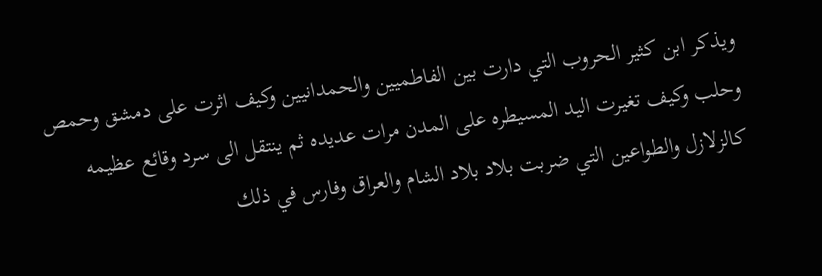ويذكر ابن كثير الحروب التي دارت بين الفاطميين والحمدانيين وكيف اثرت على دمشق وحمص وحلب وكيف تغيرت اليد المسيطره على المدن مرات عديده ثم ينتقل الى سرد وقائع عظيمه كالزلازل والطواعين التي ضربت بلاد بلاد الشام والعراق وفارس في ذلك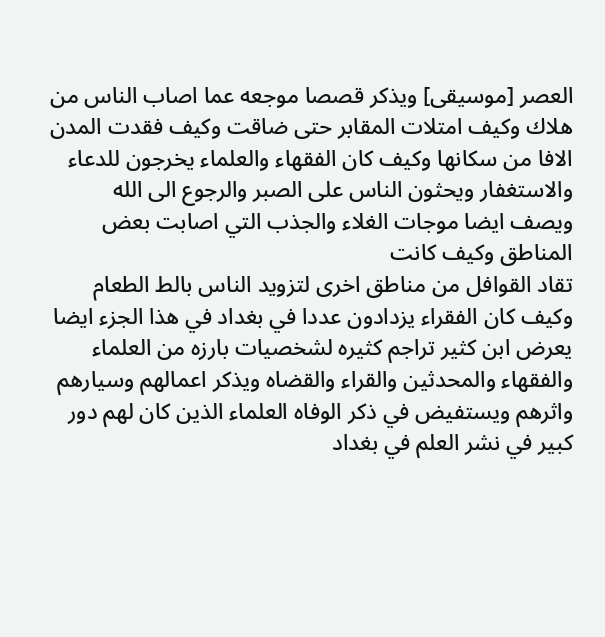العصر [موسيقى] ويذكر قصصا موجعه عما اصاب الناس من هلاك وكيف امتلات المقابر حتى ضاقت وكيف فقدت المدن الافا من سكانها وكيف كان الفقهاء والعلماء يخرجون للدعاء والاستغفار ويحثون الناس على الصبر والرجوع الى الله ويصف ايضا موجات الغلاء والجذب التي اصابت بعض المناطق وكيف كانت
تقاد القوافل من مناطق اخرى لتزويد الناس بالط الطعام وكيف كان الفقراء يزدادون عددا في بغداد في هذا الجزء ايضا يعرض ابن كثير تراجم كثيره لشخصيات بارزه من العلماء والفقهاء والمحدثين والقراء والقضاه ويذكر اعمالهم وسيارهم واثرهم ويستفيض في ذكر الوفاه العلماء الذين كان لهم دور كبير في نشر العلم في بغداد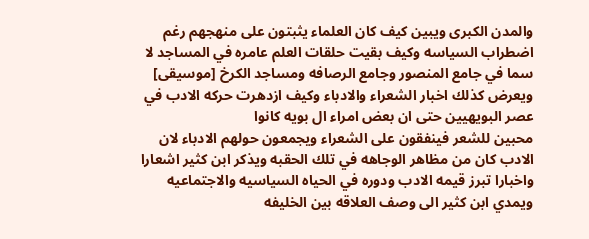والمدن الكبرى ويبين كيف كان العلماء يثبتون على منهجهم رغم اضطراب السياسه وكيف بقيت حلقات العلم عامره في المساجد لا سما في جامع المنصور وجامع الرصافه ومساجد الكرخ [موسيقى] ويعرض كذلك اخبار الشعراء والادباء وكيف ازدهرت حركه الادب في عصر البويهيين حتى ان بعض امراء ال بويه كانوا
محبين للشعر فينفقون على الشعراء ويجمعون حولهم الادباء لان الادب كان من مظاهر الوجاهه في تلك الحقبه ويذكر ابن كثير اشعارا واخبارا تبرز قيمه الادب ودوره في الحياه السياسيه والاجتماعيه ويمدي ابن كثير الى وصف العلاقه بين الخليفه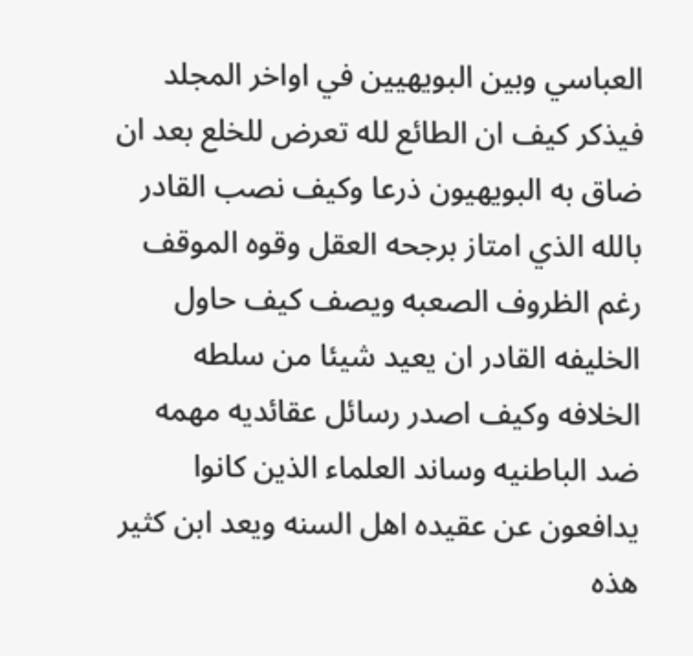العباسي وبين البويهيين في اواخر المجلد فيذكر كيف ان الطائع لله تعرض للخلع بعد ان ضاق به البويهيون ذرعا وكيف نصب القادر بالله الذي امتاز برجحه العقل وقوه الموقف رغم الظروف الصعبه ويصف كيف حاول الخليفه القادر ان يعيد شيئا من سلطه الخلافه وكيف اصدر رسائل عقائديه مهمه ضد الباطنيه وساند العلماء الذين كانوا يدافعون عن عقيده اهل السنه ويعد ابن كثير
هذه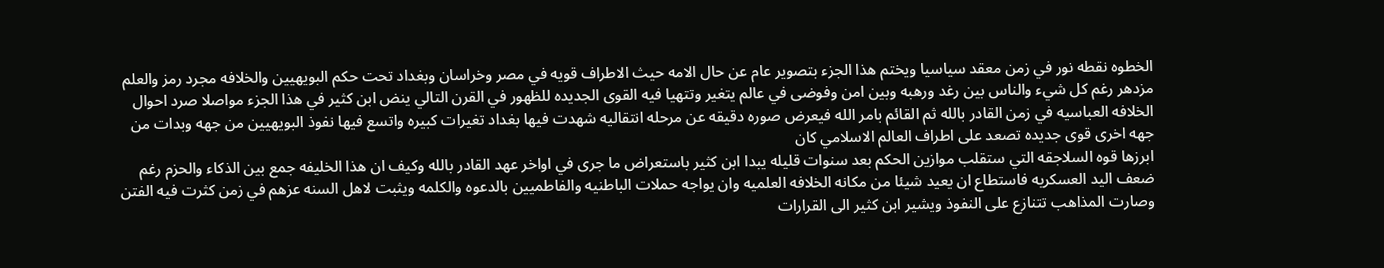الخطوه نقطه نور في زمن معقد سياسيا ويختم هذا الجزء بتصوير عام عن حال الامه حيث الاطراف قويه في مصر وخراسان وبغداد تحت حكم البويهيين والخلافه مجرد رمز والعلم مزدهر رغم كل شيء والناس بين رغد ورهبه وبين امن وفوضى في عالم يتغير وتتهيا فيه القوى الجديده للظهور في القرن التالي ينض ابن كثير في هذا الجزء مواصلا صرد احوال الخلافه العباسيه في زمن القادر بالله ثم القائم بامر الله فيعرض صوره دقيقه عن مرحله انتقاليه شهدت فيها بغداد تغيرات كبيره واتسع فيها نفوذ البويهيين من جهه وبدات من جهه اخرى قوى جديده تصعد على اطراف العالم الاسلامي كان
ابرزها قوه السلاجقه التي ستقلب موازين الحكم بعد سنوات قليله يبدا ابن كثير باستعراض ما جرى في اواخر عهد القادر بالله وكيف ان هذا الخليفه جمع بين الذكاء والحزم رغم ضعف اليد العسكريه فاستطاع ان يعيد شيئا من مكانه الخلافه العلميه وان يواجه حملات الباطنيه والفاطميين بالدعوه والكلمه ويثبت لاهل السنه عزهم في زمن كثرت فيه الفتن وصارت المذاهب تتنازع على النفوذ ويشير ابن كثير الى القرارات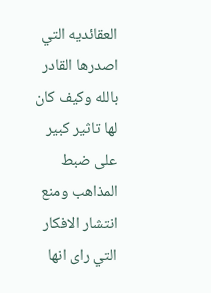العقائديه التي اصدرها القادر بالله وكيف كان لها تاثير كبير على ضبط المذاهب ومنع انتشار الافكار التي راى انها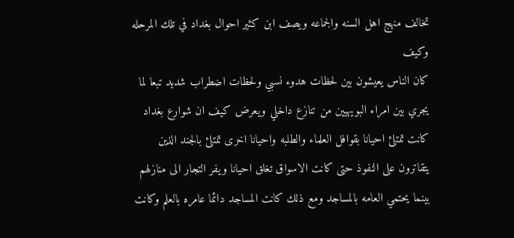تخالف منهج اهل السنه والجماعه ويصف ابن كثير احوال بغداد في تلك المرحله وكيف
كان الناس يعيشون بين لحظات هدوء نسبي ولحظات اضطراب شديد تبعا لما يجري بين امراء البويهيين من تنازع داخلي ويعرض كيف ان شوارع بغداد كانت تمتلئ احيانا بقوافل العلماء والطلبه واحيانا اخرى تمتلئ بالجند الذين يتقاترون على النفوذ حتى كانت الاسواق تغلق احيانا ويفر التجار الى منازلهم بينما يحتمي العامه بالمساجد ومع ذلك كانت المساجد دائما عامره بالعلم وكانت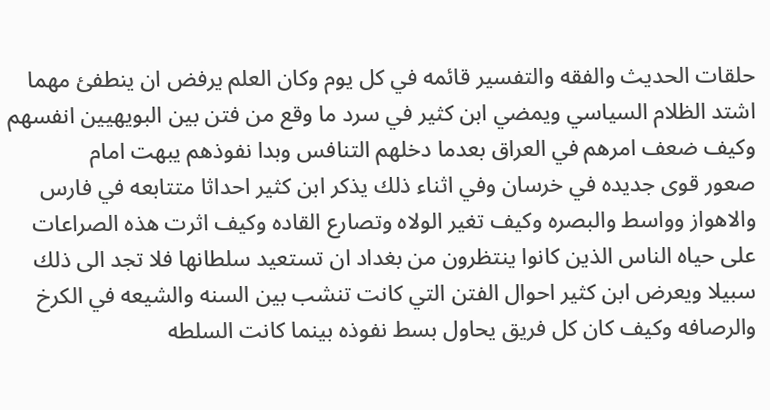حلقات الحديث والفقه والتفسير قائمه في كل يوم وكان العلم يرفض ان ينطفئ مهما اشتد الظلام السياسي ويمضي ابن كثير في سرد ما وقع من فتن بين البويهيين انفسهم وكيف ضعف امرهم في العراق بعدما دخلهم التنافس وبدا نفوذهم يبهت امام
صعور قوى جديده في خرسان وفي اثناء ذلك يذكر ابن كثير احداثا متتابعه في فارس والاهواز وواسط والبصره وكيف تغير الولاه وتصارع القاده وكيف اثرت هذه الصراعات على حياه الناس الذين كانوا ينتظرون من بغداد ان تستعيد سلطانها فلا تجد الى ذلك سبيلا ويعرض ابن كثير احوال الفتن التي كانت تنشب بين السنه والشيعه في الكرخ والرصافه وكيف كان كل فريق يحاول بسط نفوذه بينما كانت السلطه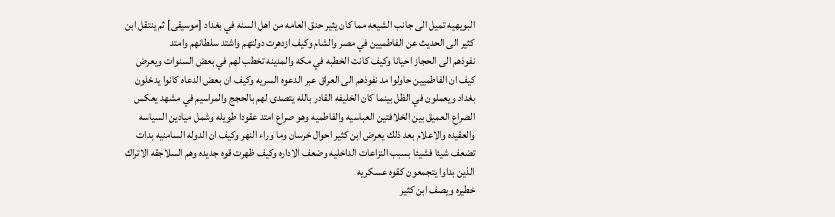البويهيه تميل الى جانب الشيعه مما كان يثير حنق العامه من اهل السنه في بغداد [موسيقى] ثم ينتقل ابن كثير الى الحديث عن الفاطميين في مصر والشام وكيف ازدهرت دولتهم واشتد سلطانهم وامتد
نفوذهم الى الحجاز احيانا وكيف كانت الخطبه في مكه والمدينه تخطب لهم في بعض السنوات ويعرض كيف ان الفاطميين حاولوا مد نفوذهم الى العراق عبر الدعوه السريه وكيف ان بعض الدعاه كانوا يدخلون بغداد ويعملون في الظل بينما كان الخليفه القادر بالله يتصدى لهم بالحجج والمراسيم في مشهد يعكس الصراع العميق بين الخلافتين العباسيه والفاطميه وهو صراع امتد عقودا طويله وشمل ميادين السياسه والعقيده والاعلام بعد ذلك يعرض ابن كثير احوال خرسان وما وراء النهر وكيف ان الدوله السامنيه بدات تضعف شيئا فشيئا بسبب النزاعات الداخليه وضعف الاداره وكيف ظهرت قوه جديده وهم السلاجقه الاتراك الذين بداوا يتجمعون كقوه عسكريه
خطيره ويصف ابن كثير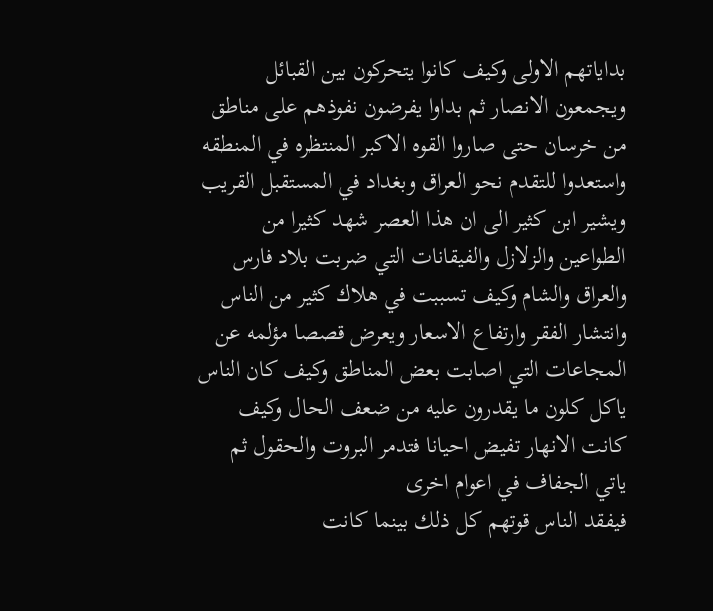بداياتهم الاولى وكيف كانوا يتحركون بين القبائل ويجمعون الانصار ثم بداوا يفرضون نفوذهم على مناطق من خرسان حتى صاروا القوه الاكبر المنتظره في المنطقه واستعدوا للتقدم نحو العراق وبغداد في المستقبل القريب ويشير ابن كثير الى ان هذا العصر شهد كثيرا من الطواعين والزلازل والفيقانات التي ضربت بلاد فارس والعراق والشام وكيف تسببت في هلاك كثير من الناس وانتشار الفقر وارتفاع الاسعار ويعرض قصصا مؤلمه عن المجاعات التي اصابت بعض المناطق وكيف كان الناس ياكل كلون ما يقدرون عليه من ضعف الحال وكيف كانت الانهار تفيض احيانا فتدمر البروت والحقول ثم ياتي الجفاف في اعوام اخرى
فيفقد الناس قوتهم كل ذلك بينما كانت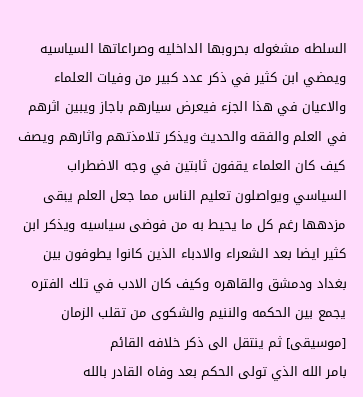السلطه مشغوله بحروبها الداخليه وصراعاتها السياسيه ويمضي ابن كثير في ذكر عدد كبير من وفيات العلماء والاعيان في هذا الجزء فيعرض سيارهم باجاز ويبين اثرهم في العلم والفقه والحديث ويذكر تلامذتهم واثارهم ويصف كيف كان العلماء يقفون ثابتين في وجه الاضطراب السياسي ويواصلون تعليم الناس مما جعل العلم يبقى مزدهها رغم كل ما يحيط به من فوضى سياسيه ويذكر ابن كثير ايضا بعد الشعراء والادباء الذين كانوا يطوفون بين بغداد ودمشق والقاهره وكيف كان الادب في تلك الفتره يجمع بين الحكمه والننيم والشكوى من تقلب الزمان [موسيقى] ثم ينتقل الى ذكر خلافه القائم
بامر الله الذي تولى الحكم بعد وفاه القادر بالله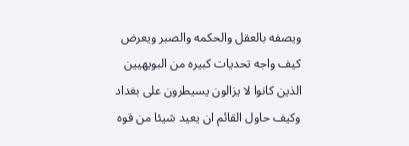ويصفه بالعقل والحكمه والصبر ويعرض كيف واجه تحديات كبيره من البويهيين الذين كانوا لا يزالون يسيطرون على بغداد وكيف حاول القائم ان يعيد شيئا من قوه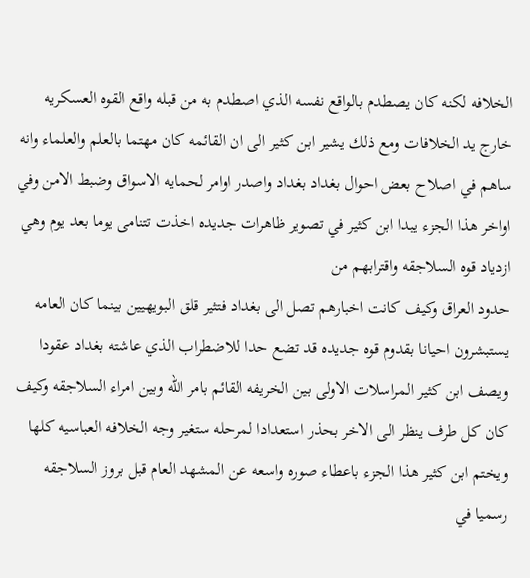الخلافه لكنه كان يصطدم بالواقع نفسه الذي اصطدم به من قبله واقع القوه العسكريه خارج يد الخلافات ومع ذلك يشير ابن كثير الى ان القائمه كان مهتما بالعلم والعلماء وانه ساهم في اصلاح بعض احوال بغداد بغداد واصدر اوامر لحمايه الاسواق وضبط الامن وفي اواخر هذا الجزء يبدا ابن كثير في تصوير ظاهرات جديده اخذت تتنامى يوما بعد يوم وهي ازدياد قوه السلاجقه واقترابهم من
حدود العراق وكيف كانت اخبارهم تصل الى بغداد فتثير قلق البويهيين بينما كان العامه يستبشرون احيانا بقدوم قوه جديده قد تضع حدا للاضطراب الذي عاشته بغداد عقودا ويصف ابن كثير المراسلات الاولى بين الخريفه القائم بامر الله وبين امراء السلاجقه وكيف كان كل طرف ينظر الى الاخر بحذر استعدادا لمرحله ستغير وجه الخلافه العباسيه كلها ويختم ابن كثير هذا الجزء باعطاء صوره واسعه عن المشهد العام قبل بروز السلاجقه رسميا في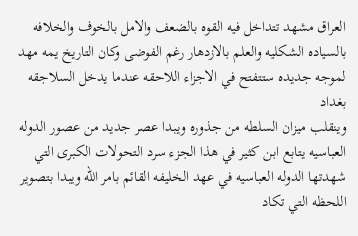العراق مشهد تتداخل فيه القوه بالضعف والامل بالخوف والخلافه بالسياده الشكليه والعلم بالازدهار رغم الفوضى وكان التاريخ يمه مهد لموجه جديده ستتفتح في الاجزاء اللاحقه عندما يدخل السلاجقه بغداد
وينقلب ميزان السلطه من جذوره ويبدا عصر جديد من عصور الدوله العباسيه يتابع ابن كثير في هذا الجزء سرد التحولات الكبرى التي شهدتها الدوله العباسيه في عهد الخليفه القائم بامر الله ويبدا بتصوير اللحظه التي تكاد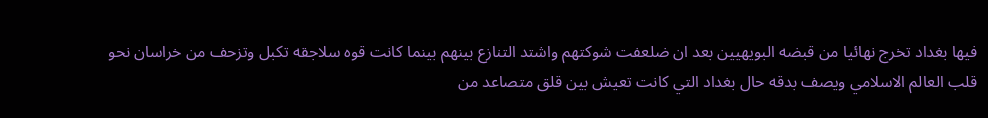فيها بغداد تخرج نهائيا من قبضه البويهيين بعد ان ضلعفت شوكتهم واشتد التنازع بينهم بينما كانت قوه سلاجقه تكبل وتزحف من خراسان نحو قلب العالم الاسلامي ويصف بدقه حال بغداد التي كانت تعيش بين قلق متصاعد من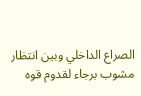الصراع الداخلي وبين انتظار مشوب برجاء لقدوم قوه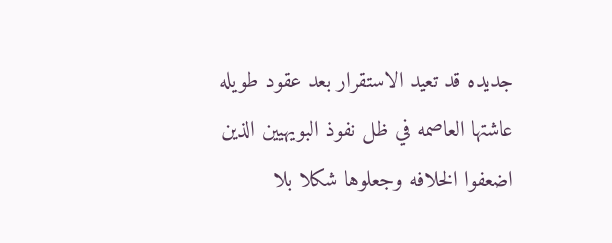جديده قد تعيد الاستقرار بعد عقود طويله عاشتها العاصمه في ظل نفوذ البويهيين الذين اضعفوا الخلافه وجعلوها شكلا بلا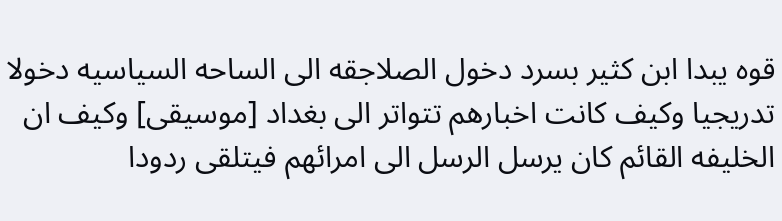قوه يبدا ابن كثير بسرد دخول الصلاجقه الى الساحه السياسيه دخولا تدريجيا وكيف كانت اخبارهم تتواتر الى بغداد [موسيقى] وكيف ان الخليفه القائم كان يرسل الرسل الى امرائهم فيتلقى ردودا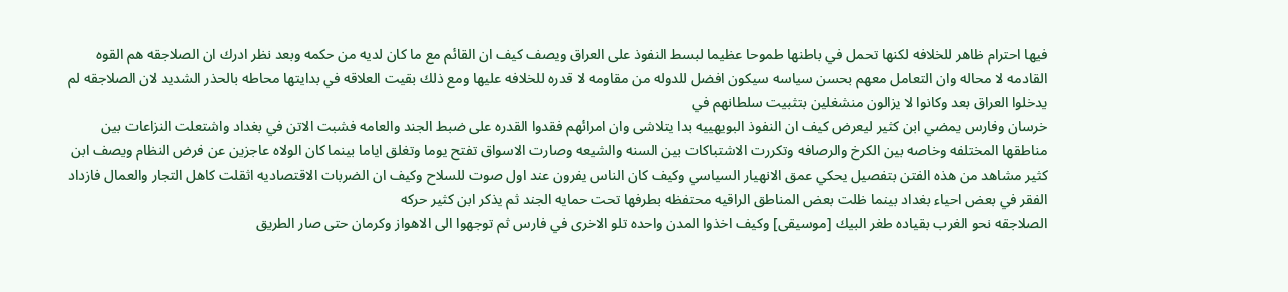فيها احترام ظاهر للخلافه لكنها تحمل في باطنها طموحا عظيما لبسط النفوذ على العراق ويصف كيف ان القائم مع ما كان لديه من حكمه وبعد نظر ادرك ان الصلاجقه هم القوه القادمه لا محاله وان التعامل معهم بحسن سياسه سيكون افضل للدوله من مقاومه لا قدره للخلافه عليها ومع ذلك بقيت العلاقه في بدايتها محاطه بالحذر الشديد لان الصلاجقه لم يدخلوا العراق بعد وكانوا لا يزالون منشغلين بتثبيت سلطانهم في
خرسان وفارس يمضي ابن كثير ليعرض كيف ان النفوذ البويهييه بدا يتلاشى وان امرائهم فقدوا القدره على ضبط الجند والعامه فشبت الاتن في بغداد واشتعلت النزاعات بين مناطقها المختلفه وخاصه بين الكرخ والرصافه وتكررت الاشتباكات بين السنه والشيعه وصارت الاسواق تفتح يوما وتغلق اياما بينما كان الولاه عاجزين عن فرض النظام ويصف ابن كثير مشاهد من هذه الفتن بتفصيل يحكي عمق الانهيار السياسي وكيف كان الناس يفرون عند اول صوت للسلاح وكيف ان الضربات الاقتصاديه اثقلت كاهل التجار والعمال فازداد الفقر في بعض احياء بغداد بينما ظلت بعض المناطق الراقيه محتفظه بطرفها تحت حمايه الجند ثم يذكر ابن كثير حركه
الصلاجقه نحو الغرب بقياده طغر البيك [موسيقى] وكيف اخذوا المدن واحده تلو الاخرى في فارس ثم توجهوا الى الاهواز وكرمان حتى صار الطريق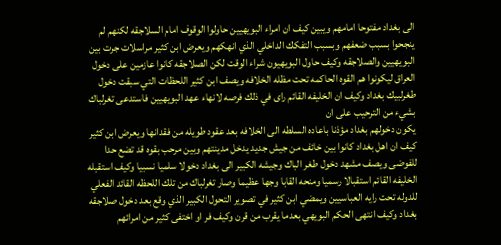الى بغداد مفتوحا امامهم ويبين كيف ان امراء البويهيين حاولوا الوقوف امام السلاجقه لكنهم لم ينجحوا بسبب ضعفهم وبسبب التفكك الداخلي الذي انهكهم ويعرض ابن كثير مراسلات جرت بين البويهيين والصلاجقه وكيف حاول البويهيون شراء الوقت لكن الصلاجقه كانوا عازمين على دخول العراق ليكونوا هم القوه الحاكمه تحت مظله الخلافه ويصف ابن كثير اللحظات التي سبقت دخول طغرلبيك بغداد وكيف ان الخليفه القائم راى في ذلك فرصه لانهاء عهد البويهيين فاستدعى تغرلباك بشيء من الترحيب على ان
يكون دخولهم بغداد مؤذنا باعاده السلطه الى الخلافه بعد عقود طويله من فقدانها ويعرض ابن كثير كيف ان اهل بغداد كانوا بين خائف من جيش جديد يدخل مدينتهم وبين مرحب بقوه قد تضع حدا للفوضى ويصف مشهد دخول طغر الباك وجيشه الكبير الى بغداد دخولا سلميا نسبيا وكيف استقبله الخليفه القائم استقبالا رسميا ومنحه القابا وجها عظيما وصار تغرلباك من تلك اللحظه القائد الفعلي للدوله تحت رايه العباسيين ويمضي ابن كثير في تصوير التحول الكبير الذي وقع بعد دخول صلاجقه بغداد وكيف انتهى الحكم البويهي بعدما يقرب من قرن وكيف فر او اختفى كثير من امرائهم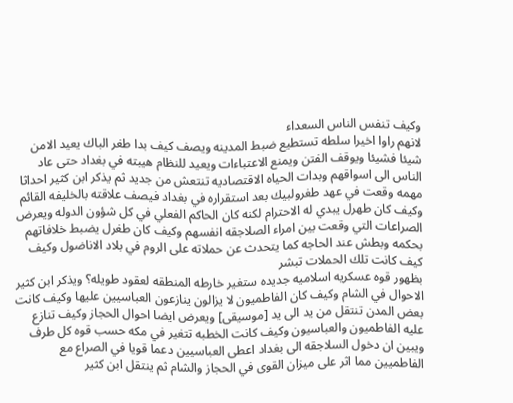وكيف تنفس الناس السعداء
لانهم راوا اخيرا سلطه تستطيع ضبط المدينه ويصف كيف بدا طغر الباك يعيد الامن شيئا فشيئا ويوقف الفتن ويمنع الاعتباءات ويعيد للنظام هيبته في بغداد حتى عاد الناس الى اسواقهم وبدات الحياه الاقتصاديه تنتعش من جديد ثم يذكر ابن كثير احداثا مهمه وقعت في عهد طغرولبيك بعد استقراره في بغداد فيصف علاقته بالخليفه القائم وكيف كان طهرل يبدي له الاحترام لكنه كان الحاكم الفعلي في كل شؤون الدوله ويعرض الصراعات التي وقعت بين امراء الصلاجقه انفسهم وكيف كان طغرل يضبط خلافاتهم بحكمه وبطش عند الحاجه كما يتحدث عن حملاته على الروم في بلاد الاناضول وكيف كيف كانت تلك الحملات تبشر
بظهور قوه عسكريه اسلاميه جديده ستغير خارطه المنطقه لعقود طويله؟ ويذكر ابن كثير الاحوال في الشام وكيف كان الفاطميون لا يزالون ينازعون العباسيين عليها وكيف كانت بعض المدن تنتقل من يد الى يد [موسيقى] ويعرض ايضا احوال الحجاز وكيف تنازع عليه الفاطميون والعباسيون وكيف كانت الخطبه تتغير في مكه حسب قوه كل طرف ويبين ان دخول السلاجقه الى بغداد اعطى العباسيين دعما قويا في الصراع مع الفاطميين مما اثر على ميزان القوى في الحجاز والشام ثم ينتقل ابن كثير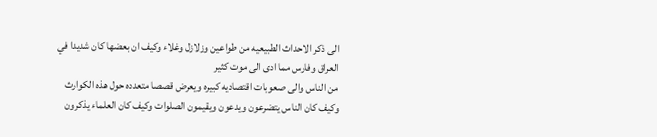الى ذكر الاحداث الطبيعيه من طواعين وزلازل وغلاء وكيف ان بعضها كان شديدا في العراق وفارس مما ادى الى موت كثير
من الناس والى صعوبات اقتصاديه كبيره ويعرض قصصا متعدده حول هذه الكوارث وكيف كان الناس يتضرعون ويدعون ويقيمون الصلوات وكيف كان العلماء يذكرون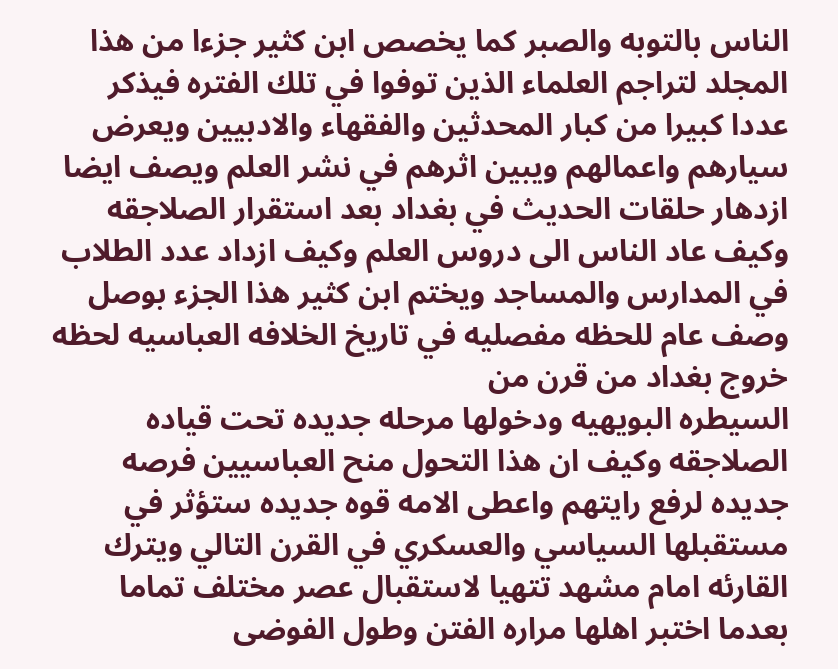الناس بالتوبه والصبر كما يخصص ابن كثير جزءا من هذا المجلد لتراجم العلماء الذين توفوا في تلك الفتره فيذكر عددا كبيرا من كبار المحدثين والفقهاء والادبيين ويعرض سيارهم واعمالهم ويبين اثرهم في نشر العلم ويصف ايضا ازدهار حلقات الحديث في بغداد بعد استقرار الصلاجقه وكيف عاد الناس الى دروس العلم وكيف ازداد عدد الطلاب في المدارس والمساجد ويختم ابن كثير هذا الجزء بوصل وصف عام للحظه مفصليه في تاريخ الخلافه العباسيه لحظه خروج بغداد من قرن من
السيطره البويهيه ودخولها مرحله جديده تحت قياده الصلاجقه وكيف ان هذا التحول منح العباسيين فرصه جديده لرفع رايتهم واعطى الامه قوه جديده ستؤثر في مستقبلها السياسي والعسكري في القرن التالي ويترك القارئه امام مشهد تتهيا لاستقبال عصر مختلف تماما بعدما اختبر اهلها مراره الفتن وطول الفوضى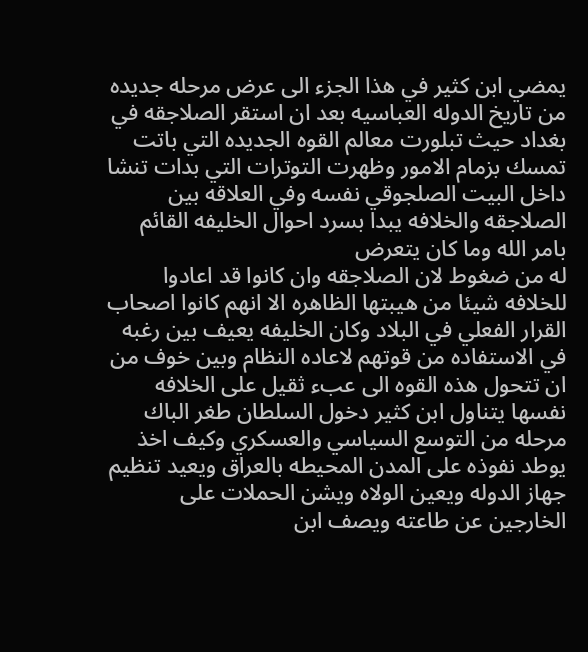يمضي ابن كثير في هذا الجزء الى عرض مرحله جديده من تاريخ الدوله العباسيه بعد ان استقر الصلاجقه في بغداد حيث تبلورت معالم القوه الجديده التي باتت تمسك بزمام الامور وظهرت التوترات التي بدات تنشا داخل البيت الصلجوقي نفسه وفي العلاقه بين الصلاجقه والخلافه يبدا بسرد احوال الخليفه القائم بامر الله وما كان يتعرض
له من ضغوط لان الصلاجقه وان كانوا قد اعادوا للخلافه شيئا من هيبتها الظاهره الا انهم كانوا اصحاب القرار الفعلي في البلاد وكان الخليفه يعيف بين رغبه في الاستفاده من قوتهم لاعاده النظام وبين خوف من ان تتحول هذه القوه الى عبء ثقيل على الخلافه نفسها يتناول ابن كثير دخول السلطان طغر الباك مرحله من التوسع السياسي والعسكري وكيف اخذ يوطد نفوذه على المدن المحيطه بالعراق ويعيد تنظيم جهاز الدوله ويعين الولاه ويشن الحملات على الخارجين عن طاعته ويصف ابن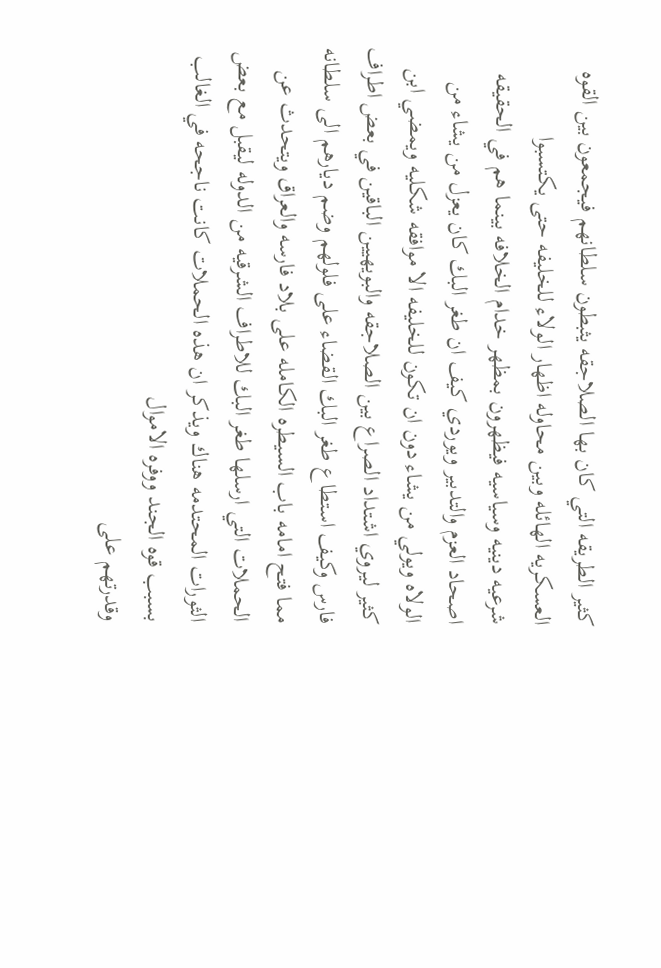كثير الطريقه التي كان بها الصلاجقه يثبطون سلطانهم فيجمعون بين القوه العسكريه الهائله وبين محاوله اظهار الولاء للخليفه حتى يكتسبوا
شرعيه دينيه وسياسيه فيظهرون بمظهر خدام الخلافه بينما هم في الحقيقه اصحاد العزم والتدبير ويوردي كيف ان طغر البك كان يعزل من يشاء من الولاه ويولي من يشاء دون ان تكون للخليفه الا موافقه شكليه ويمضي ابن كثير ليروي اشتداد الصراع بين الصلاجقه والبويهيين الباقين في بعض اطراف فارس وكيف استطاع طغر البك القضاء على فلولهم وضم ديارهم الى سلطانه مما فتح امامه باب السيطره الكامله على بلاد فارسه والعراق ويتحدث عن الحملات التي ارسلها طغر البك للاطراف الشرقيه من الدوله ليقبل مع بعض الثورات المحتدمه هناك ويذكر ان هذه الحملات كانت ناجحه في الغالب بسبب قوه الجند ووفره الاموال
وقدرتهم على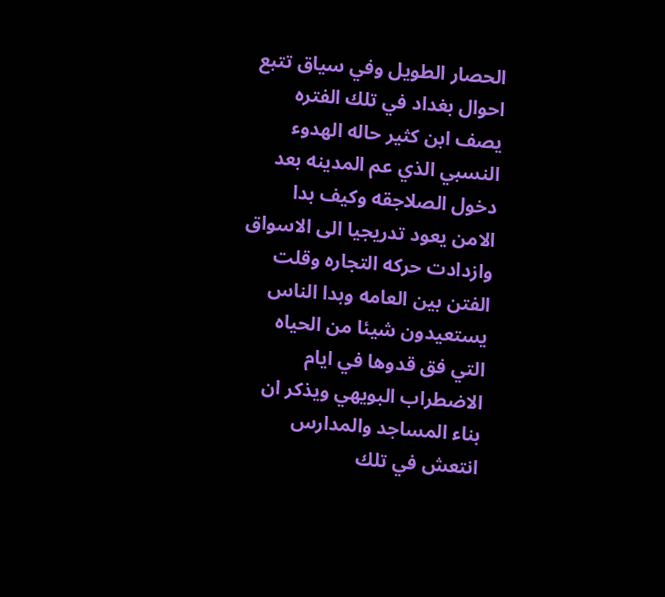الحصار الطويل وفي سياق تتبع احوال بغداد في تلك الفتره يصف ابن كثير حاله الهدوء النسبي الذي عم المدينه بعد دخول الصلاجقه وكيف بدا الامن يعود تدريجيا الى الاسواق وازدادت حركه التجاره وقلت الفتن بين العامه وبدا الناس يستعيدون شيئا من الحياه التي فق قدوها في ايام الاضطراب البويهي ويذكر ان بناء المساجد والمدارس انتعش في تلك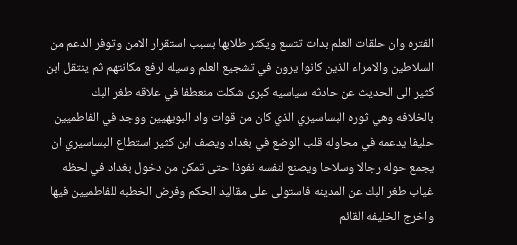الفتره وان حلقات العلم بدات تتسع ويكثر طلابها بسبب استقرار الامن وتوفر الدعم من السلاطين والامراء الذين كانوا يرون في تشجيع العلم وسيله لرفع مكانتهم ثم ينتقل ابن كثير الى الحديث عن حادثه سياسيه كبرى شكلت منعطفا في علاقه طغر البك
بالخلافه وهي ثوره البساسيري الذي كان من قوات واد البويهيين ووجد في الفاطميين حليفا يدعمه في محاوله قلب الوضع في بغداد ويصف ابن كثير استطاع البساسيري ان يجمع حوله رجالا وسلاحا ويصنع لنفسه نفوذا حتى تمكن من دخول بغداد في لحظه غياب طغر البك عن المدينه فاستولى على مقاليد الحكم وفرض الخطبه للفاطميين فيها واخرج الخليفه القائم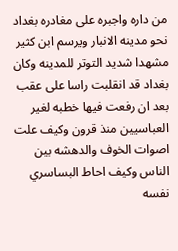من داره واجبره على مغادره بغداد نحو مدينه الانبار ويرسم ابن كثير مشهدا شديد التوتر للمدينه وكان بغداد قد انقلبت راسا على عقب بعد ان رفعت فيها خطبه لغير العباسيين منذ قرون وكيف علت اصوات الخوف والدهشه بين الناس وكيف احاط البساسري نفسه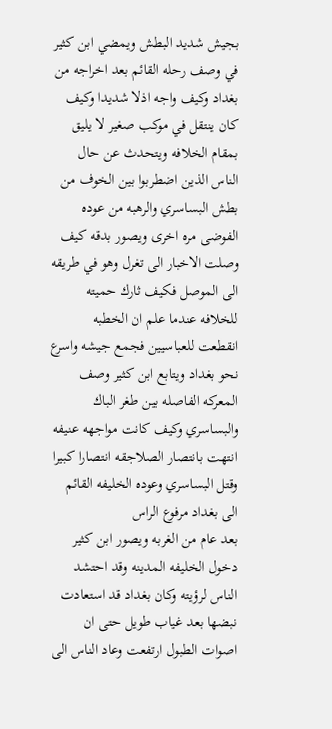بجيش شديد البطش ويمضي ابن كثير في وصف رحله القائم بعد اخراجه من بغداد وكيف واجه اذلا شديدا وكيف كان ينتقل في موكب صغير لا يليق بمقام الخلافه ويتحدث عن حال الناس الذين اضطربوا بين الخوف من بطش البساسري والرهبه من عوده الفوضى مره اخرى ويصور بدقه كيف وصلت الاخبار الى تغرل وهو في طريقه الى الموصل فكيف ثارك حميته للخلافه عندما علم ان الخطبه انقطعت للعباسيين فجمع جيشه واسرع نحو بغداد ويتابع ابن كثير وصف المعركه الفاصله بين طغر الباك والبساسري وكيف كانت مواجهه عنيفه انتهت بانتصار الصلاجقه انتصارا كبيرا وقتل البساسري وعوده الخليفه القائم الى بغداد مرفوع الراس
بعد عام من الغربه ويصور ابن كثير دخول الخليفه المدينه وقد احتشد الناس لرؤيته وكان بغداد قد استعادت نبضها بعد غياب طويل حتى ان اصوات الطبول ارتفعت وعاد الناس الى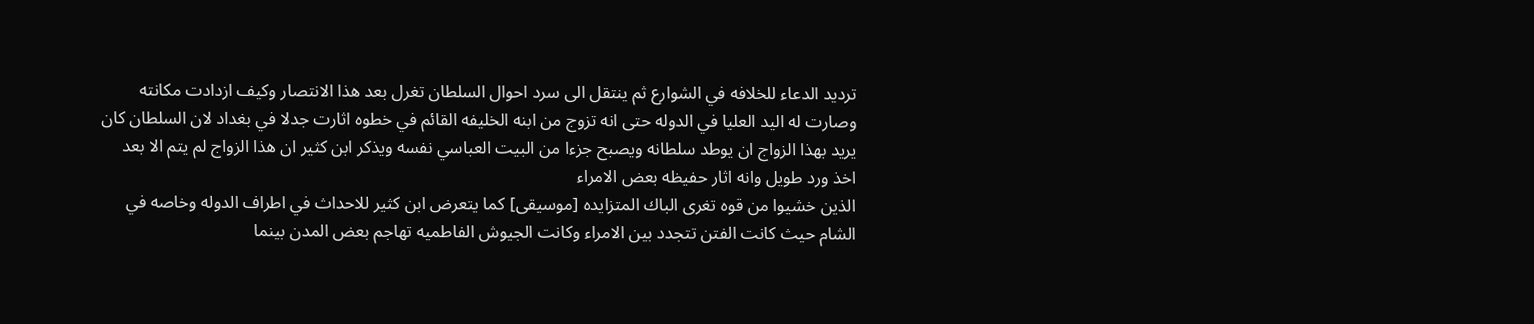ترديد الدعاء للخلافه في الشوارع ثم ينتقل الى سرد احوال السلطان تغرل بعد هذا الانتصار وكيف ازدادت مكانته وصارت له اليد العليا في الدوله حتى انه تزوج من ابنه الخليفه القائم في خطوه اثارت جدلا في بغداد لان السلطان كان يريد بهذا الزواج ان يوطد سلطانه ويصبح جزءا من البيت العباسي نفسه ويذكر ابن كثير ان هذا الزواج لم يتم الا بعد اخذ ورد طويل وانه اثار حفيظه بعض الامراء
الذين خشيوا من قوه تغرى الباك المتزايده [موسيقى] كما يتعرض ابن كثير للاحداث في اطراف الدوله وخاصه في الشام حيث كانت الفتن تتجدد بين الامراء وكانت الجيوش الفاطميه تهاجم بعض المدن بينما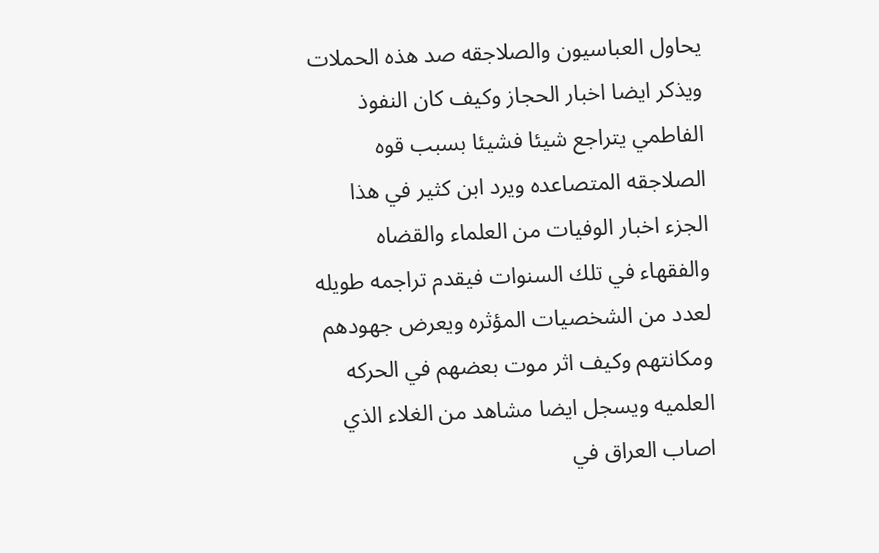يحاول العباسيون والصلاجقه صد هذه الحملات ويذكر ايضا اخبار الحجاز وكيف كان النفوذ الفاطمي يتراجع شيئا فشيئا بسبب قوه الصلاجقه المتصاعده ويرد ابن كثير في هذا الجزء اخبار الوفيات من العلماء والقضاه والفقهاء في تلك السنوات فيقدم تراجمه طويله لعدد من الشخصيات المؤثره ويعرض جهودهم ومكانتهم وكيف اثر موت بعضهم في الحركه العلميه ويسجل ايضا مشاهد من الغلاء الذي اصاب العراق في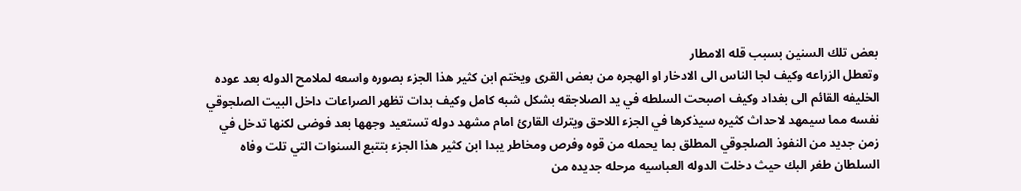بعض تلك السنين بسبب قله الامطار
وتعطل الزراعه وكيف لجا الناس الى الادخار او الهجره من بعض القرى ويختم ابن كثير هذا الجزء بصوره واسعه لملامح الدوله بعد عوده الخليفه القائم الى بغداد وكيف اصبحت السلطه في يد الصلاجقه بشكل شبه كامل وكيف بدات تظهر الصراعات داخل البيت الصلجوقي نفسه مما سيمهد لاحداث كثيره سيذكرها في الجزء اللاحق ويترك القارئ امام مشهد دوله تستعيد وجهها بعد فوضى لكنها تدخل في زمن جديد من النفوذ الصلجوقي المطلق بما يحمله من قوه وفرص ومخاطر يبدا ابن كثير هذا الجزء بتتبع السنوات التي تلت وفاه السلطان طغر البك حيث دخلت الدوله العباسيه مرحله جديده من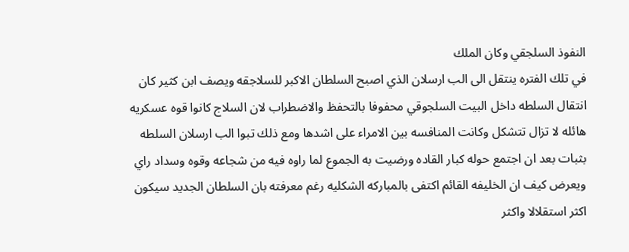النفوذ السلجقي وكان الملك
في تلك الفتره ينتقل الى الب ارسلان الذي اصبح السلطان الاكبر للسلاجقه ويصف ابن كثير كان انتقال السلطه داخل البيت السلجوقي محفوفا بالتحفظ والاضطراب لان السلاج كانوا قوه عسكريه هائله لا تزال تتشكل وكانت المنافسه بين الامراء على اشدها ومع ذلك تبوا الب ارسلان السلطه بثبات بعد ان اجتمع حوله كبار القاده ورضيت به الجموع لما راوه فيه من شجاعه وقوه وسداد راي ويعرض كيف ان الخليفه القائم اكتفى بالمباركه الشكليه رغم معرفته بان السلطان الجديد سيكون اكثر استقلالا واكثر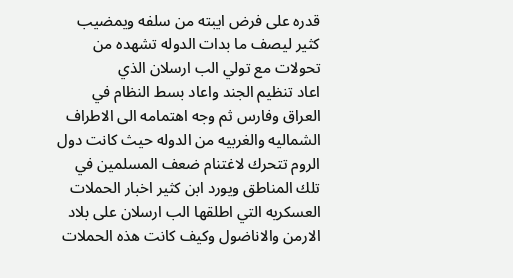قدره على فرض ايبته من سلفه ويمضيب كثير ليصف ما بدات الدوله تشهده من تحولات مع تولي الب ارسلان الذي
اعاد تنظيم الجند واعاد بسط النظام في العراق وفارس ثم وجه اهتمامه الى الاطراف الشماليه والغربيه من الدوله حيث كانت دول الروم تتحرك لاغتنام ضعف المسلمين في تلك المناطق ويورد ابن كثير اخبار الحملات العسكريه التي اطلقها الب ارسلان على بلاد الارمن والاناضول وكيف كانت هذه الحملات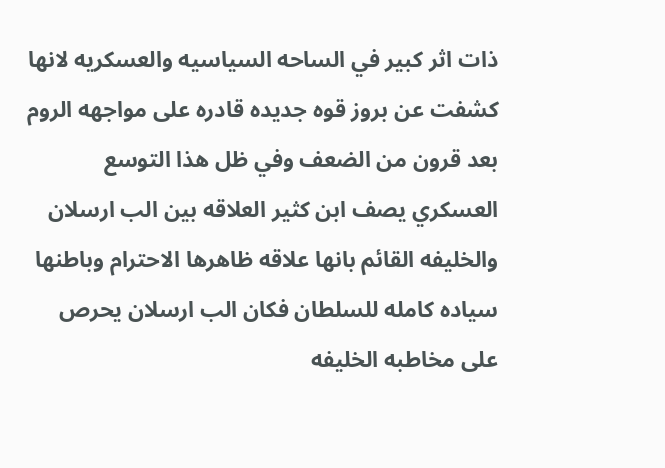ذات اثر كبير في الساحه السياسيه والعسكريه لانها كشفت عن بروز قوه جديده قادره على مواجهه الروم بعد قرون من الضعف وفي ظل هذا التوسع العسكري يصف ابن كثير العلاقه بين الب ارسلان والخليفه القائم بانها علاقه ظاهرها الاحترام وباطنها سياده كامله للسلطان فكان الب ارسلان يحرص على مخاطبه الخليفه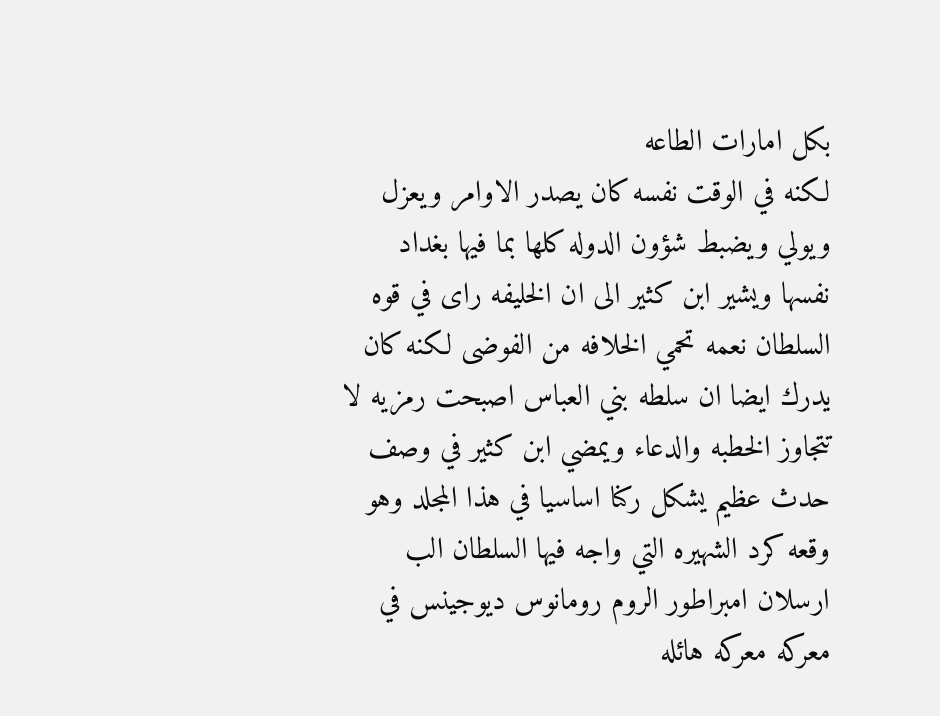بكل امارات الطاعه
لكنه في الوقت نفسه كان يصدر الاوامر ويعزل ويولي ويضبط شؤون الدوله كلها بما فيها بغداد نفسها ويشير ابن كثير الى ان الخليفه راى في قوه السلطان نعمه تحمي الخلافه من الفوضى لكنه كان يدرك ايضا ان سلطه بني العباس اصبحت رمزيه لا تتجاوز الخطبه والدعاء ويمضي ابن كثير في وصف حدث عظيم يشكل ركنا اساسيا في هذا المجلد وهو وقعه كرد الشهيره التي واجه فيها السلطان الب ارسلان امبراطور الروم رومانوس ديوجينس في معركه معركه هائله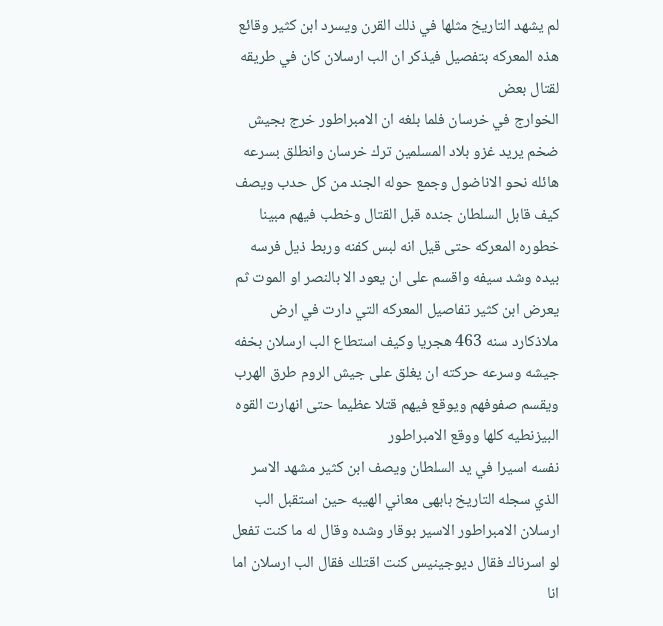لم يشهد التاريخ مثلها في ذلك القرن ويسرد ابن كثير وقائع هذه المعركه بتفصيل فيذكر ان الب ارسلان كان في طريقه لقتال بعض
الخوارج في خرسان فلما بلغه ان الامبراطور خرج بجيش ضخم يريد غزو بلاد المسلمين ترك خرسان وانطلق بسرعه هائله نحو الاناضول وجمع حوله الجند من كل حدب ويصف كيف قابل السلطان جنده قبل القتال وخطب فيهم مبينا خطوره المعركه حتى قيل انه لبس كفنه وربط ذيل فرسه بيده وشد سيفه واقسم على ان يعود الا بالنصر او الموت ثم يعرض ابن كثير تفاصيل المعركه التي دارت في ارض ملاذكارد سنه 463 هجريا وكيف استطاع الب ارسلان بخفه جيشه وسرعه حركته ان يغلق على جيش الروم طرق الهرب ويقسم صفوفهم ويوقع فيهم قتلا عظيما حتى انهارت القوه البيزنطيه كلها ووقع الامبراطور
نفسه اسيرا في يد السلطان ويصف ابن كثير مشهد الاسر الذي سجله التاريخ بابهى معاني الهيبه حين استقبل الب ارسلان الامبراطور الاسير بوقار وشده وقال له ما كنت تفعل لو اسرناك فقال ديوجينيس كنت اقتلك فقال الب ارسلان اما انا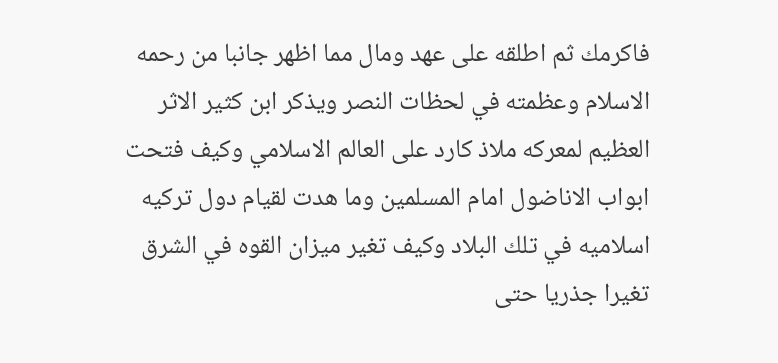فاكرمك ثم اطلقه على عهد ومال مما اظهر جانبا من رحمه الاسلام وعظمته في لحظات النصر ويذكر ابن كثير الاثر العظيم لمعركه ملاذ كارد على العالم الاسلامي وكيف فتحت ابواب الاناضول امام المسلمين وما هدت لقيام دول تركيه اسلاميه في تلك البلاد وكيف تغير ميزان القوه في الشرق تغيرا جذريا حتى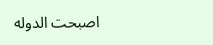اصبحت الدوله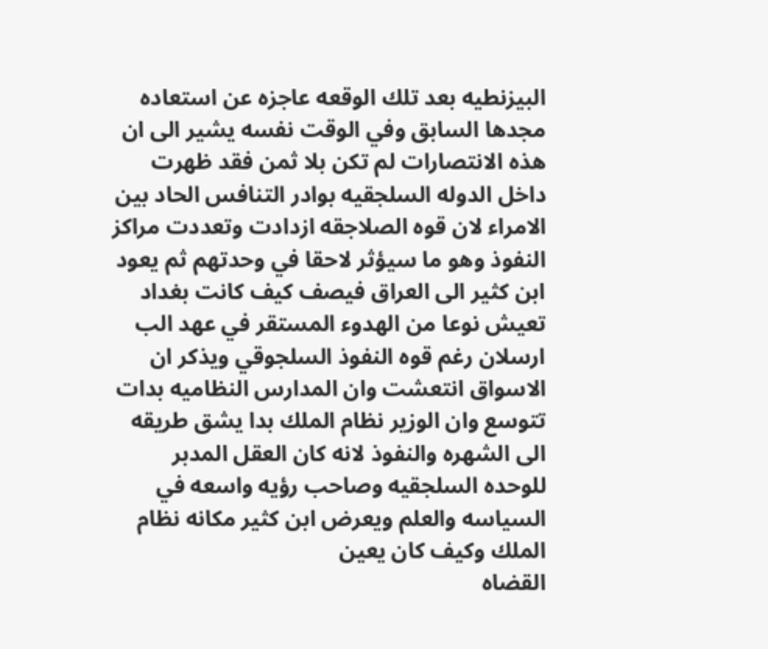البيزنطيه بعد تلك الوقعه عاجزه عن استعاده
مجدها السابق وفي الوقت نفسه يشير الى ان هذه الانتصارات لم تكن بلا ثمن فقد ظهرت داخل الدوله السلجقيه بوادر التنافس الحاد بين الامراء لان قوه الصلاجقه ازدادت وتعددت مراكز النفوذ وهو ما سيؤثر لاحقا في وحدتهم ثم يعود ابن كثير الى العراق فيصف كيف كانت بغداد تعيش نوعا من الهدوء المستقر في عهد الب ارسلان رغم قوه النفوذ السلجوقي ويذكر ان الاسواق انتعشت وان المدارس النظاميه بدات تتوسع وان الوزير نظام الملك بدا يشق طريقه الى الشهره والنفوذ لانه كان العقل المدبر للوحده السلجقيه وصاحب رؤيه واسعه في السياسه والعلم ويعرض ابن كثير مكانه نظام الملك وكيف كان يعين
القضاه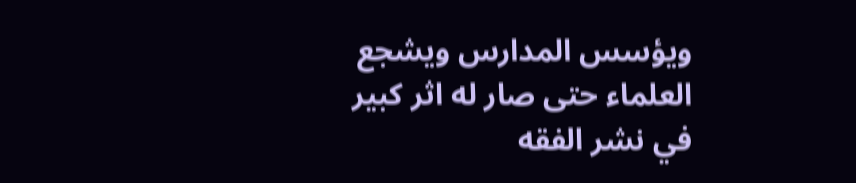ويؤسس المدارس ويشجع العلماء حتى صار له اثر كبير في نشر الفقه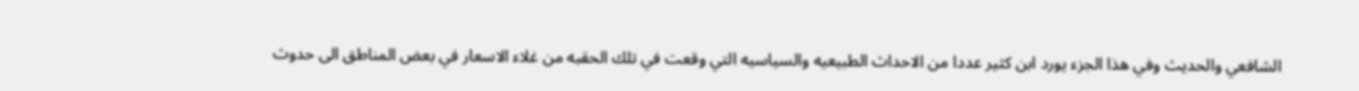الشافعي والحديث وفي هذا الجزء يورد ابن كثير عددا من الاحداث الطبيعيه والسياسيه التي وقعت في تلك الحقبه من غلاء الاسعار في بعض المناطق الى حدوث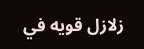زلازل قويه في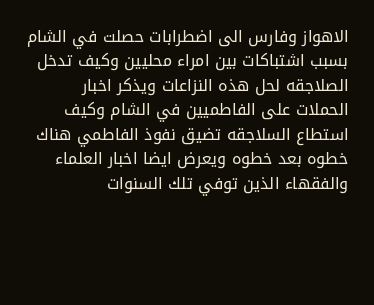الاهواز وفارس الى اضطرابات حصلت في الشام بسبب اشتباكات بين امراء محليين وكيف تدخل الصلاجقه لحل هذه النزاعات ويذكر اخبار الحملات على الفاطميين في الشام وكيف استطاع السلاجقه تضيق نفوذ الفاطمي هناك خطوه بعد خطوه ويعرض ايضا اخبار العلماء والفقهاء الذين توفي تلك السنوات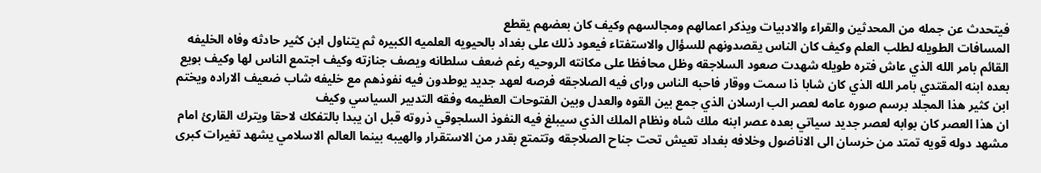فيتحدث عن جمله من المحدثين والقراء والادبيات ويذكر اعمالهم ومجالسهم وكيف كان بعضهم يقطع
المسافات الطويله لطلب العلم وكيف كان الناس يقصدونهم للسؤال والاستفتاء فيعود ذلك على بغداد بالحيويه العلميه الكبيره ثم يتناول ابن كثير حادثه وفاه الخليفه القائم بامر الله الذي عاش فتره طويله شهدت صعود السلاجقه وظل محافظا على مكانته الروحيه رغم ضعف سلطانه ويصف جنازته وكيف اجتمع الناس لها وكيف بويع بعده ابنه المقتدي بامر الله الذي كان شابا ذا سمت ووقار فاحبه الناس وراى فيه الصلاجقه فرصه لعهد جديد يوطدون فيه نفوذهم مع خليفه شاب ضعيف الاراده ويختم ابن كثير هذا المجلد برسم صوره عامه لعصر الب ارسلان الذي جمع بين القوه والعدل وبين الفتوحات العظيمه وفقه التدبير السياسي وكيف
ان هذا العصر كان بوابه لعصر جديد سياتي بعده عصر ابنه ملك شاه ونظام الملك الذي سيبلغ فيه النفوذ السلجوقي ذروته قبل ان يبدا بالتفكك لاحقا ويترك القارئ امام مشهد دوله قويه تمتد من خرسان الى الاناضول وخلافه بغداد تعيش تحت جناح الصلاجقه وتتمتع بقدر من الاستقرار والهيبه بينما العالم الاسلامي يشهد تغيرات كبرى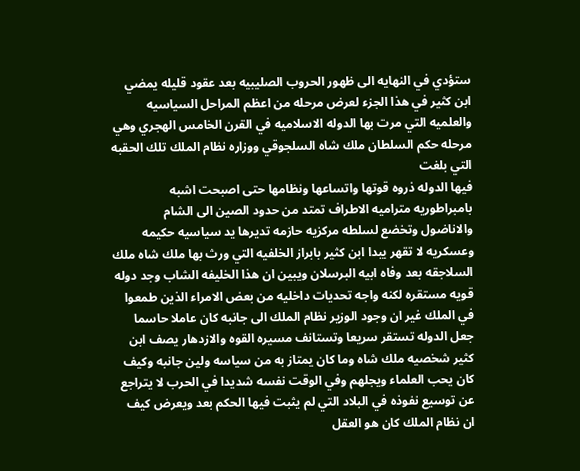ستؤدي في النهايه الى ظهور الحروب الصليبيه بعد عقود قليله يمضي ابن كثير في هذا الجزء لعرض مرحله من اعظم المراحل السياسيه والعلميه التي مرت بها الدوله الاسلاميه في القرن الخامس الهجري وهي مرحله حكم السلطان ملك شاه السلجوقي ووزاره نظام الملك تلك الحقبه التي بلغت
فيها الدوله ذروه قوتها واتساعها ونظامها حتى اصبحت اشبه بامبراطوريه متراميه الاطراف تمتد من حدود الصين الى الشام والاناضول وتخضع لسلطه مركزيه حازمه تديرها يد سياسيه حكيمه وعسكريه لا تقهر يبدا ابن كثير بابراز الخلفيه التي ورث بها ملك شاه ملك السلاجقه بعد وفاه ابيه البرسلان ويبين ان هذا الخليفه الشاب وجد دوله قويه مستقره لكنه واجه تحديات داخليه من بعض الامراء الذين طمعوا في الملك غير ان وجود الوزير نظام الملك الى جانبه كان عاملا حاسما جعل الدوله تستقر سريعا وتستانف مسيره القوه والازدهار يصف ابن كثير شخصيه ملك شاه وما كان يمتاز به من سياسه ولين جانبه وكيف
كان يحب العلماء ويجلهم وفي الوقت نفسه شديدا في الحرب لا يتراجع عن توسيع نفوذه في البلاد التي لم يثبت فيها الحكم بعد ويعرض كيف ان نظام الملك كان هو العقل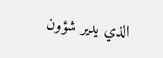الذي يدير شؤون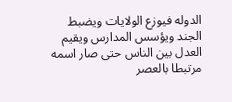الدوله فيوزع الولايات ويضبط الجند ويؤسس المدارس ويقيم العدل بين الناس حتى صار اسمه مرتبطا بالعصر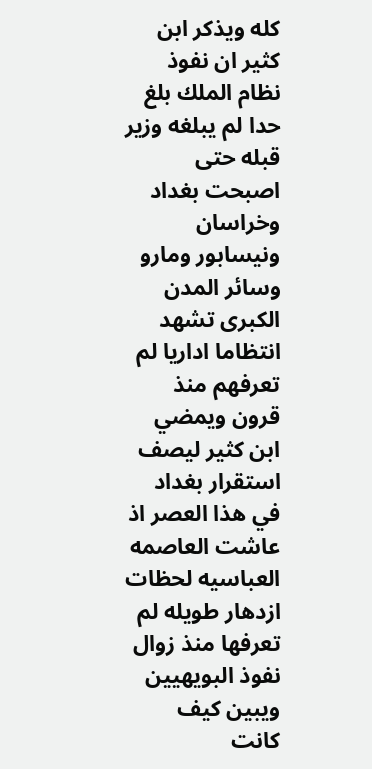كله ويذكر ابن كثير ان نفوذ نظام الملك بلغ حدا لم يبلغه وزير قبله حتى اصبحت بغداد وخراسان ونيسابور ومارو وسائر المدن الكبرى تشهد انتظاما اداريا لم تعرفهم منذ قرون ويمضي ابن كثير ليصف استقرار بغداد في هذا العصر اذ عاشت العاصمه العباسيه لحظات ازدهار طويله لم تعرفها منذ زوال
نفوذ البويهيين ويبين كيف كانت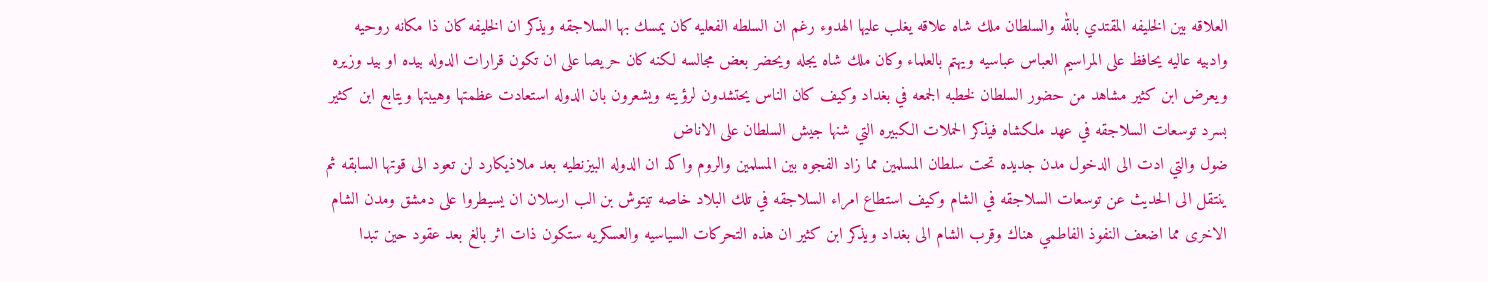العلاقه بين الخليفه المقتدي بالله والسلطان ملك شاه علاقه يغلب عليها الهدوء رغم ان السلطه الفعليه كان يمسك بها السلاجقه ويذكر ان الخليفه كان ذا مكانه روحيه وادبيه عاليه يحافظ على المراسيم العباس عباسيه ويهتم بالعلماء وكان ملك شاه يجله ويحضر بعض مجالسه لكنه كان حريصا على ان تكون قرارات الدوله بيده او بيد وزيره ويعرض ابن كثير مشاهد من حضور السلطان لخطبه الجمعه في بغداد وكيف كان الناس يحتشدون لرؤيته ويشعرون بان الدوله استعادت عظمتها وهيبتها ويتابع ابن كثير بسرد توسعات السلاجقه في عهد ملكشاه فيذكر الحملات الكبيره التي شنها جيش السلطان على الاناض
ضول والتي ادت الى الدخول مدن جديده تحت سلطان المسلمين مما زاد الفجوه بين المسلمين والروم واكد ان الدوله البيزنطيه بعد ملاذيكارد لن تعود الى قوتها السابقه ثم ينتقل الى الحديث عن توسعات السلاجقه في الشام وكيف استطاع امراء السلاجقه في تلك البلاد خاصه تيتوش بن الب ارسلان ان يسيطروا على دمشق ومدن الشام الاخرى مما اضعف النفوذ الفاطمي هناك وقرب الشام الى بغداد ويذكر ابن كثير ان هذه التحركات السياسيه والعسكريه ستكون ذات اثر بالغ بعد عقود حين تبدا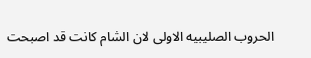الحروب الصليبيه الاولى لان الشام كانت قد اصبحت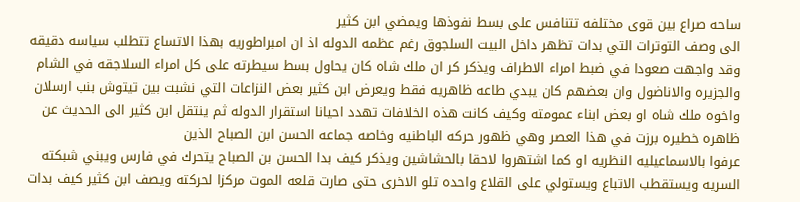ساحه صراع بين قوى مختلفه تتنافس على بسط نفوذها ويمضي ابن كثير
الى وصف التوترات التي بدات تظهر داخل البيت السلجوق رغم عظمه الدوله اذ ان امبراطوريه بهذا الاتساع تتطلب سياسه دقيقه وقد واجهت صعودا في ضبط امراء الاطراف ويذكر كر ان ملك شاه كان يحاول بسط سيطرته على كل امراء السلاجقه في الشام والجزيره والاناضول وان بعضهم كان يبدي طاعه ظاهريه فقط ويعرض ابن كثير بعض النزاعات التي نشبت بين تيتوش بنب ارسلان واخوه ملك شاه او بعض ابناء عمومته وكيف كانت هذه الخلافات تهدد احيانا استقرار الدوله ثم ينتقل ابن كثير الى الحديث عن ظاهره خطيره برزت في هذا العصر وهي ظهور حركه الباطنيه وخاصه جماعه الحسن ابن الصباح الذين
عرفوا بالاسماعيليه النظريه او كما اشتهروا لاحقا بالحشاشين ويذكر كيف بدا الحسن بن الصباح يتحرك في فارس ويبني شبكته السريه ويستقطب الاتباع ويستولي على القلاع واحده تلو الاخرى حتى صارت قلعه الموت مركزا لحركته ويصف ابن كثير كيف بدات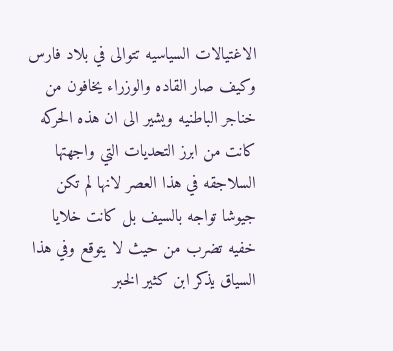الاغتيالات السياسيه تتوالى في بلاد فارس وكيف صار القاده والوزراء يخافون من خناجر الباطنيه ويشير الى ان هذه الحركه كانت من ابرز التحديات التي واجهتها السلاجقه في هذا العصر لانها لم تكن جيوشا تواجه بالسيف بل كانت خلايا خفيه تضرب من حيث لا يتوقع وفي هذا السياق يذكر ابن كثير الخبر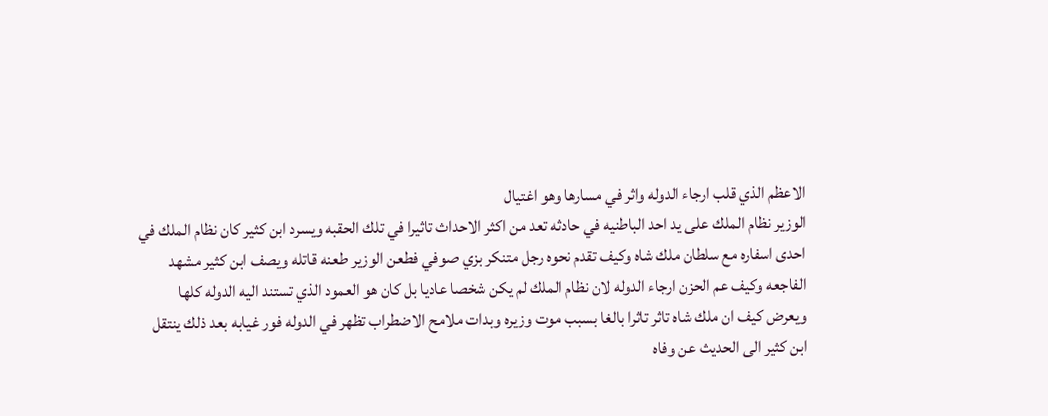الاعظم الذي قلب ارجاء الدوله واثر في مسارها وهو اغتيال
الوزير نظام الملك على يد احد الباطنيه في حادثه تعد من اكثر الاحداث تاثيرا في تلك الحقبه ويسرد ابن كثير كان نظام الملك في احدى اسفاره مع سلطان ملك شاه وكيف تقدم نحوه رجل متنكر بزي صوفي فطعن الوزير طعنه قاتله ويصف ابن كثير مشهد الفاجعه وكيف عم الحزن ارجاء الدوله لان نظام الملك لم يكن شخصا عاديا بل كان هو العمود الذي تستند اليه الدوله كلها ويعرض كيف ان ملك شاه تاثر تاثرا بالغا بسبب موت وزيره وبدات ملامح الاضطراب تظهر في الدوله فور غيابه بعد ذلك ينتقل ابن كثير الى الحديث عن وفاه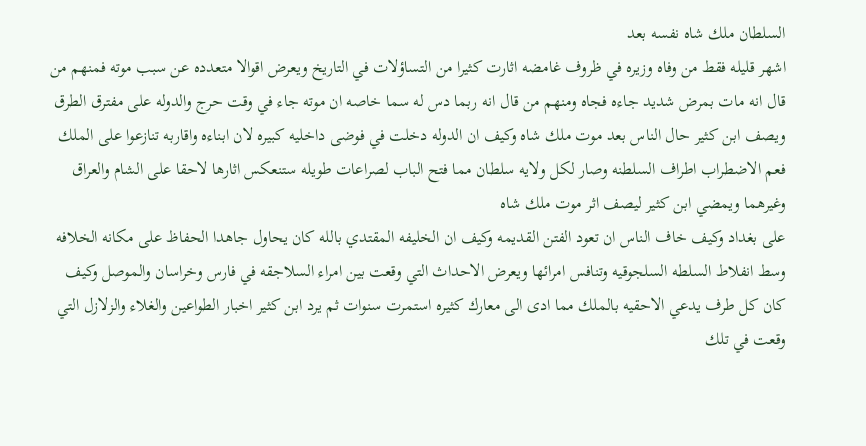السلطان ملك شاه نفسه بعد
اشهر قليله فقط من وفاه وزيره في ظروف غامضه اثارت كثيرا من التساؤلات في التاريخ ويعرض اقوالا متعدده عن سبب موته فمنهم من قال انه مات بمرض شديد جاءه فجاه ومنهم من قال انه ربما دس له سما خاصه ان موته جاء في وقت حرج والدوله على مفترق الطرق ويصف ابن كثير حال الناس بعد موت ملك شاه وكيف ان الدوله دخلت في فوضى داخليه كبيره لان ابناءه واقاربه تنازعوا على الملك فعم الاضطراب اطراف السلطنه وصار لكل ولايه سلطان مما فتح الباب لصراعات طويله ستنعكس اثارها لاحقا على الشام والعراق وغيرهما ويمضي ابن كثير ليصف اثر موت ملك شاه
على بغداد وكيف خاف الناس ان تعود الفتن القديمه وكيف ان الخليفه المقتدي بالله كان يحاول جاهدا الحفاظ على مكانه الخلافه وسط انفلاط السلطه السلجوقيه وتنافس امرائها ويعرض الاحداث التي وقعت بين امراء السلاجقه في فارس وخراسان والموصل وكيف كان كل طرف يدعي الاحقيه بالملك مما ادى الى معارك كثيره استمرت سنوات ثم يرد ابن كثير اخبار الطواعين والغلاء والزلازل التي وقعت في تلك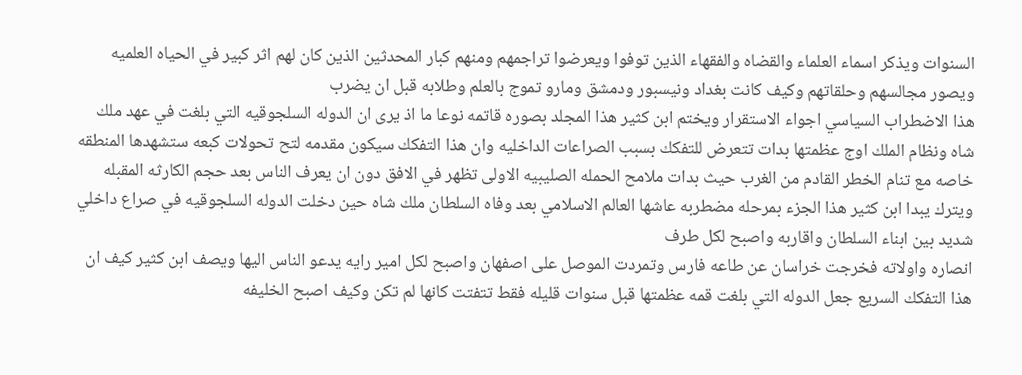السنوات ويذكر اسماء العلماء والقضاه والفقهاء الذين توفوا ويعرضوا تراجمهم ومنهم كبار المحدثين الذين كان لهم اثر كبير في الحياه العلميه ويصور مجالسهم وحلقاتهم وكيف كانت بغداد ونيسبور ودمشق ومارو تموج بالعلم وطلابه قبل ان يضرب
هذا الاضطراب السياسي اجواء الاستقرار ويختم ابن كثير هذا المجلد بصوره قاتمه نوعا ما اذ يرى ان الدوله السلجوقيه التي بلغت في عهد ملك شاه ونظام الملك اوج عظمتها بدات تتعرض للتفكك بسبب الصراعات الداخليه وان هذا التفكك سيكون مقدمه لتح تحولات كبعه ستشهدها المنطقه خاصه مع تنام الخطر القادم من الغرب حيث بدات ملامح الحمله الصليبيه الاولى تظهر في الافق دون ان يعرف الناس بعد حجم الكارثه المقبله ويترك يبدا ابن كثير هذا الجزء بمرحله مضطربه عاشها العالم الاسلامي بعد وفاه السلطان ملك شاه حين دخلت الدوله السلجوقيه في صراع داخلي شديد بين ابناء السلطان واقاربه واصبح لكل طرف
انصاره واولاته فخرجت خراسان عن طاعه فارس وتمردت الموصل على اصفهان واصبح لكل امير رايه يدعو الناس اليها ويصف ابن كثير كيف ان هذا التفكك السريع جعل الدوله التي بلغت قمه عظمتها قبل سنوات قليله فقط تتفتت كانها لم تكن وكيف اصبح الخليفه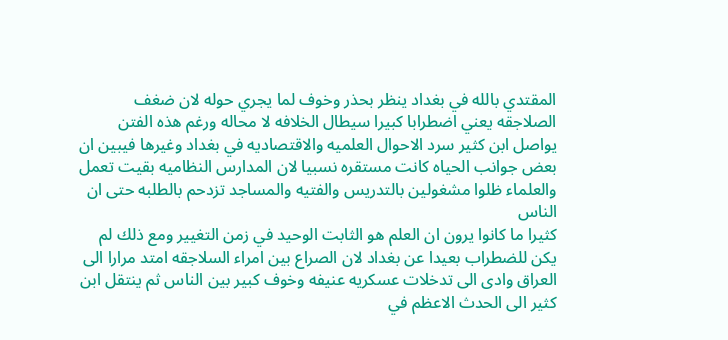المقتدي بالله في بغداد ينظر بحذر وخوف لما يجري حوله لان ضغف الصلاجقه يعني اضطرابا كبيرا سيطال الخلافه لا محاله ورغم هذه الفتن يواصل ابن كثير سرد الاحوال العلميه والاقتصاديه في بغداد وغيرها فيبين ان بعض جوانب الحياه كانت مستقره نسبيا لان المدارس النظاميه بقيت تعمل والعلماء ظلوا مشغولين بالتدريس والفتيه والمساجد تزدحم بالطلبه حتى ان الناس
كثيرا ما كانوا يرون ان العلم هو الثابت الوحيد في زمن التغيير ومع ذلك لم يكن للضطراب بعيدا عن بغداد لان الصراع بين امراء السلاجقه امتد مرارا الى العراق وادى الى تدخلات عسكريه عنيفه وخوف كبير بين الناس ثم ينتقل ابن كثير الى الحدث الاعظم في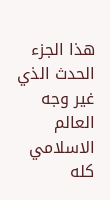هذا الجزء الحدث الذي غير وجه العالم الاسلامي كله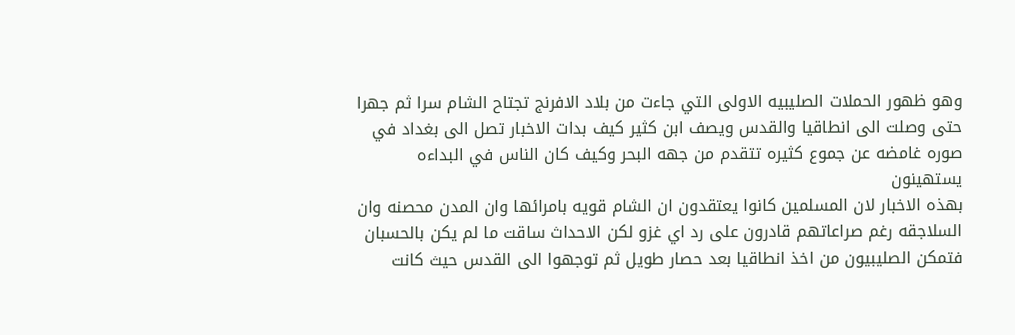وهو ظهور الحملات الصليبيه الاولى التي جاءت من بلاد الافرنج تجتاح الشام سرا ثم جهرا حتى وصلت الى انطاقيا والقدس ويصف ابن كثير كيف بدات الاخبار تصل الى بغداد في صوره غامضه عن جموع كثيره تتقدم من جهه البحر وكيف كان الناس في البداءه يستهينون
بهذه الاخبار لان المسلمين كانوا يعتقدون ان الشام قويه بامرائها وان المدن محصنه وان السلاجقه رغم صراعاتهم قادرون على رد اي غزو لكن الاحداث ساقت ما لم يكن بالحسبان فتمكن الصليبيون من اخذ انطاقيا بعد حصار طويل ثم توجهوا الى القدس حيث كانت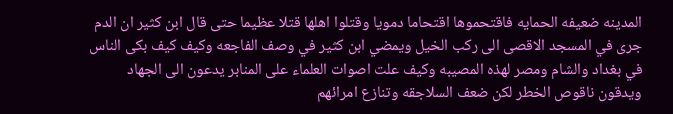المدينه ضعيفه الحمايه فاقتحموها اقتحاما دمويا وقتلوا اهلها قتلا عظيما حتى قال ابن كثير ان الدم جرى في المسجد الاقصى الى ركب الخيل ويمضي ابن كثير في وصف الفاجعه وكيف كيف بكى الناس في بغداد والشام ومصر لهذه المصيبه وكيف علت اصوات العلماء على المنابر يدعون الى الجهاد ويدقون ناقوص الخطر لكن ضعف السلاجقه وتنازع امرائهم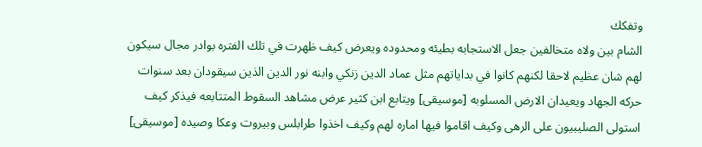وتفكك
الشام بين ولاه متخالفين جعل الاستجابه بطيئه ومحدوده ويعرض كيف ظهرت في تلك الفتره بوادر مجال سيكون لهم شان عظيم لاحقا لكنهم كانوا في بداياتهم مثل عماد الدين زنكي وابنه نور الدين الذين سيقودان بعد سنوات حركه الجهاد ويعيدان الارض المسلوبه [موسيقى] ويتابع ابن كثير عرض مشاهد السقوط المتتابعه فيذكر كيف استولى الصليبيون على الرهى وكيف اقاموا فيها اماره لهم وكيف اخذوا طرابلس وبيروت وعكا وصيده [موسيقى]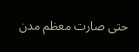حتى صارت معظم مدن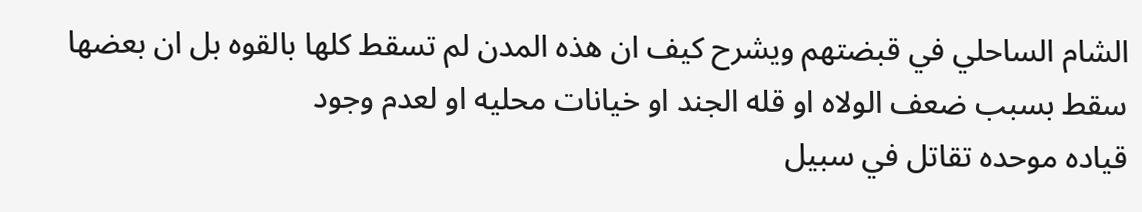الشام الساحلي في قبضتهم ويشرح كيف ان هذه المدن لم تسقط كلها بالقوه بل ان بعضها سقط بسبب ضعف الولاه او قله الجند او خيانات محليه او لعدم وجود
قياده موحده تقاتل في سبيل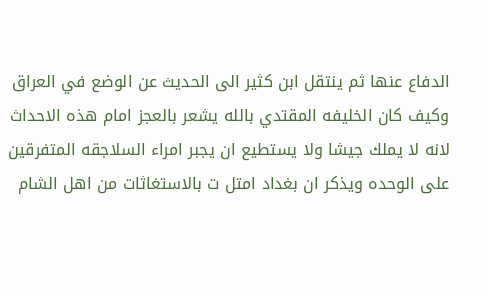الدفاع عنها ثم ينتقل ابن كثير الى الحديث عن الوضع في العراق وكيف كان الخليفه المقتدي بالله يشعر بالعجز امام هذه الاحداث لانه لا يملك جيشا ولا يستطيع ان يجبر امراء السلاجقه المتفرقين على الوحده ويذكر ان بغداد امتل ت بالاستغاثات من اهل الشام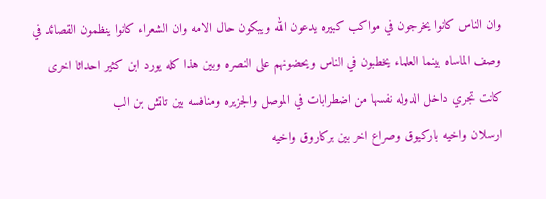وان الناس كانوا يخرجون في مواكب كبيره يدعون الله ويبكون حال الامه وان الشعراء كانوا ينظمون القصائد في وصف الماساه بينما العلماء يخطبون في الناس ويحضونهم على النصره وبين هذا كله يورد ابن كثير احداثا اخرى كانت تجري داخل الدوله نفسها من اضطرابات في الموصل والجزيره ومنافسه بين تاتش بن الب
ارسلان واخيه باركيوق وصراع اخر بين بركاروق واخيه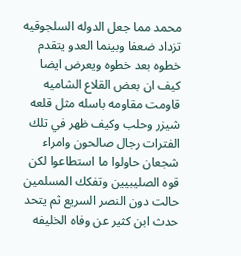محمد مما جعل الدوله السلجوقيه تزداد ضعفا وبينما العدو يتقدم خطوه بعد خطوه ويعرض ايضا كيف ان بعض القلاع الشاميه قاومت مقاومه باسله مثل قلعه شيزر وحلب وكيف ظهر في تلك الفترات رجال صالحون وامراء شجعان حاولوا ما استطاعوا لكن قوه الصليبيين وتفكك المسلمين حالت دون النصر السريع ثم يتحد حدث ابن كثير عن وفاه الخليفه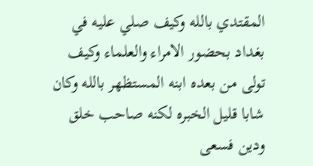المقتدي بالله وكيف صلي عليه في بغداد بحضور الامراء والعلماء وكيف تولى من بعده ابنه المستظهر بالله وكان شابا قليل الخبره لكنه صاحب خلق ودين فسعى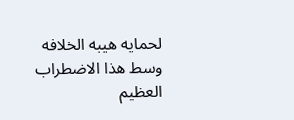لحمايه هيبه الخلافه وسط هذا الاضطراب العظيم